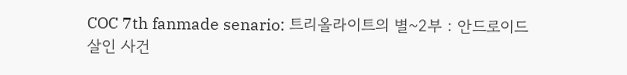COC 7th fanmade senario: 트리올라이트의 별~2부 : 안드로이드 살인 사건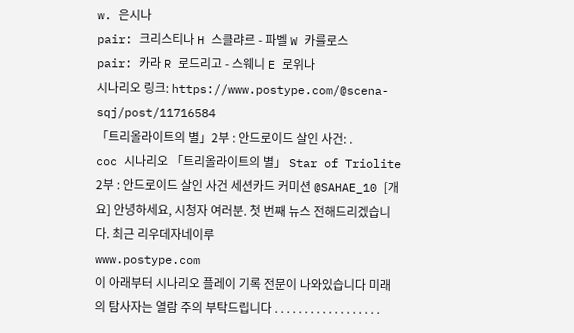w. 은시나
pair: 크리스티나 H 스클랴르 - 파벨 W 카를로스
pair: 카라 R 로드리고 - 스웨니 E 로위나
시나리오 링크: https://www.postype.com/@scena-sqj/post/11716584
「트리올라이트의 별」2부 : 안드로이드 살인 사건: .
coc 시나리오 「트리올라이트의 별」 Star of Triolite 2부 : 안드로이드 살인 사건 세션카드 커미션 @SAHAE_10 [개요] 안녕하세요, 시청자 여러분. 첫 번째 뉴스 전해드리겠습니다. 최근 리우데자네이루
www.postype.com
이 아래부터 시나리오 플레이 기록 전문이 나와있습니다 미래의 탐사자는 열람 주의 부탁드립니다 . . . . . . . . . . . . . . . . . .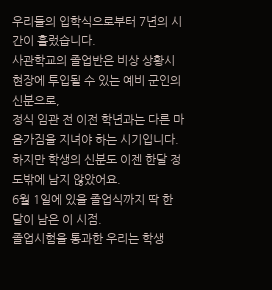우리들의 입학식으로부터 7년의 시간이 흘렀습니다.
사관학교의 졸업반은 비상 상황시 현장에 투입될 수 있는 예비 군인의 신분으로,
정식 임관 전 이전 학년과는 다른 마음가짐을 지녀야 하는 시기입니다.
하지만 학생의 신분도 이젠 한달 정도밖에 남지 않았어요.
6월 1일에 있을 졸업식까지 딱 한 달이 남은 이 시점.
졸업시험을 통과한 우리는 학생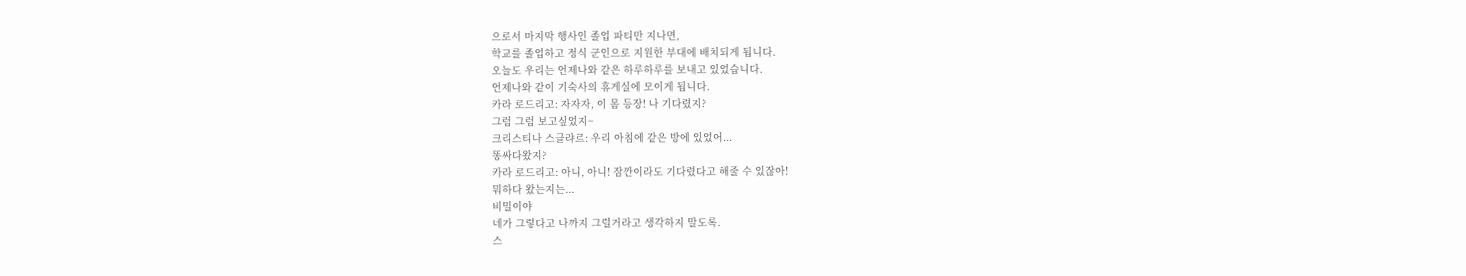으로서 마지막 행사인 졸업 파티만 지나면,
학교를 졸업하고 정식 군인으로 지원한 부대에 배치되게 됩니다.
오늘도 우리는 언제나와 같은 하루하루를 보내고 있었습니다.
언제나와 같이 기숙사의 휴게실에 모이게 됩니다.
카라 로드리고: 자자자, 이 몸 등장! 나 기다렸지?
그럼 그럼 보고싶었지~
크리스티나 스클랴르: 우리 아침에 같은 방에 있었어...
똥싸다왔지?
카라 로드리고: 아니, 아니! 잠깐이라도 기다렸다고 해줄 수 있잖아!
뭐하다 왔는지는...
비밀이야
네가 그렇다고 나까지 그럴거라고 생각하지 말도록.
스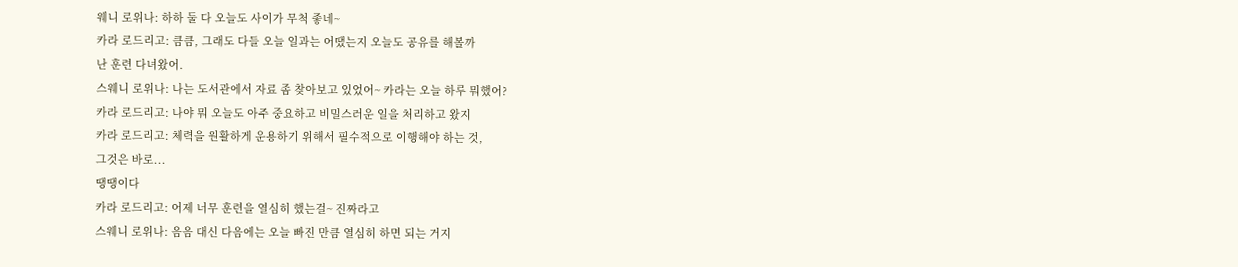웨니 로위나: 하하 둘 다 오늘도 사이가 무척 좋네~
카라 로드리고: 큼큼, 그래도 다들 오늘 일과는 어땠는지 오늘도 공유를 해볼까
난 훈련 다녀왔어.
스웨니 로위나: 나는 도서관에서 자료 좀 찾아보고 있었어~ 카라는 오늘 하루 뭐했어?
카라 로드리고: 나야 뭐 오늘도 아주 중요하고 비밀스러운 일을 처리하고 왔지
카라 로드리고: 체력을 원활하게 운용하기 위해서 필수적으로 이행해야 하는 것,
그것은 바로...
땡땡이다
카라 로드리고: 어제 너무 훈련을 열심히 했는걸~ 진짜라고
스웨니 로위나: 음음 대신 다음에는 오늘 빠진 만큼 열심히 하면 되는 거지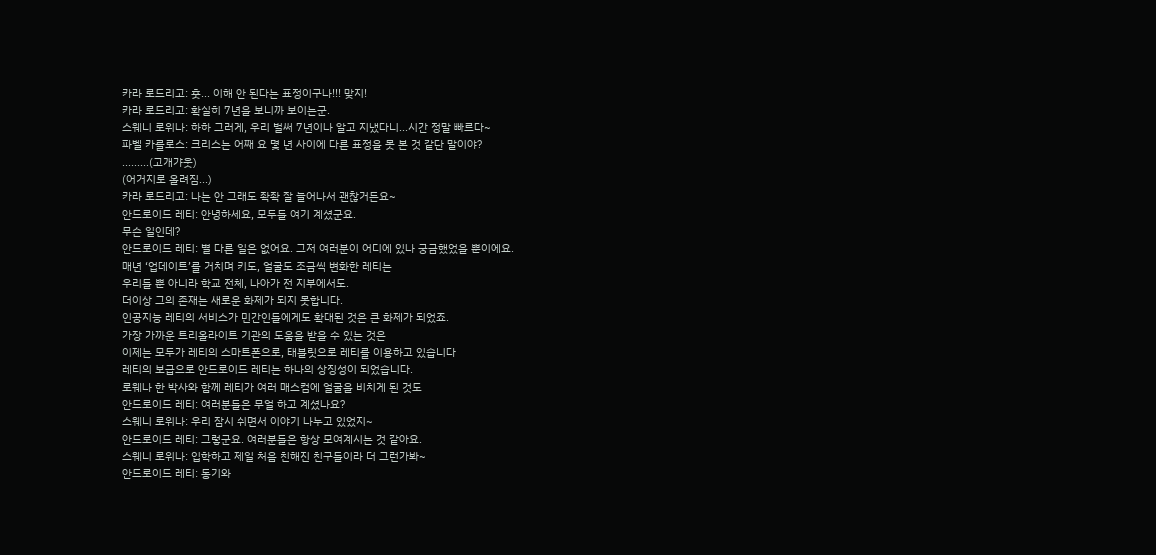카라 로드리고: 훗... 이해 안 된다는 표정이구나!!! 맞지!
카라 로드리고: 확실히 7년을 보니까 보이는군.
스웨니 로위나: 하하 그러게, 우리 벌써 7년이나 알고 지냈다니...시간 정말 빠르다~
파벨 카를로스: 크리스는 어째 요 몇 년 사이에 다른 표정을 못 본 것 같단 말이야?
.........(고개갸웃)
(어거지로 올려짐...)
카라 로드리고: 나는 안 그래도 좍좍 잘 늘어나서 괜찮거든요~
안드로이드 레티: 안녕하세요, 모두들 여기 계셨군요.
무슨 일인데?
안드로이드 레티: 별 다른 일은 없어요. 그저 여러분이 어디에 있나 궁금했었을 뿐이에요.
매년 ‘업데이트’를 거치며 키도, 얼굴도 조금씩 변화한 레티는
우리들 뿐 아니라 학교 전체, 나아가 전 지부에서도.
더이상 그의 존재는 새로운 화제가 되지 못합니다.
인공지능 레티의 서비스가 민간인들에게도 확대된 것은 큰 화제가 되었죠.
가장 가까운 트리올라이트 기관의 도움을 받을 수 있는 것은
이제는 모두가 레티의 스마트폰으로, 태블릿으로 레티를 이용하고 있습니다
레티의 보급으로 안드로이드 레티는 하나의 상징성이 되었습니다.
로웨나 한 박사와 함께 레티가 여러 매스컴에 얼굴을 비치게 된 것도
안드로이드 레티: 여러분들은 무얼 하고 계셨나요?
스웨니 로위나: 우리 잠시 쉬면서 이야기 나누고 있었지~
안드로이드 레티: 그렇군요. 여러분들은 항상 모여계시는 것 같아요.
스웨니 로위나: 입학하고 제일 처음 친해진 친구들이라 더 그런가봐~
안드로이드 레티: 동기와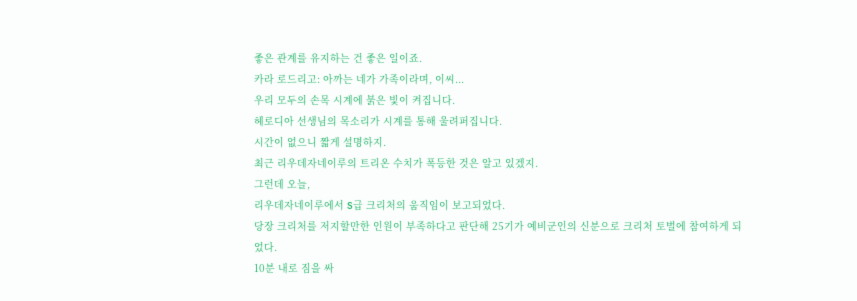좋은 관계를 유지하는 건 좋은 일이죠.
카라 로드리고: 아까는 네가 가족이라며, 이씨...
우리 모두의 손목 시계에 붉은 빛이 켜집니다.
헤로디아 선생님의 목소리가 시계를 통해 울려퍼집니다.
시간이 없으니 짧게 설명하지.
최근 리우데자네이루의 트리온 수치가 폭등한 것은 알고 있겠지.
그런데 오늘,
리우데자네이루에서 S급 크리처의 움직임이 보고되었다.
당장 크리처를 저지할만한 인원이 부족하다고 판단해 25기가 예비군인의 신분으로 크리처 토벌에 참여하게 되었다.
10분 내로 짐을 싸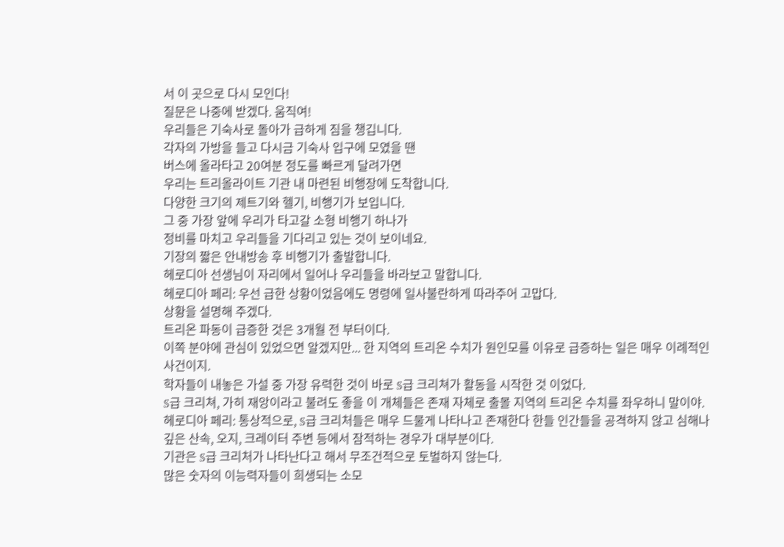서 이 곳으로 다시 모인다!
질문은 나중에 받겠다. 움직여!
우리들은 기숙사로 돌아가 급하게 짐을 챙깁니다.
각자의 가방을 들고 다시금 기숙사 입구에 모였을 땐
버스에 올라타고 20여분 정도를 빠르게 달려가면
우리는 트리올라이트 기관 내 마련된 비행장에 도착합니다.
다양한 크기의 제트기와 헬기, 비행기가 보입니다.
그 중 가장 앞에 우리가 타고갈 소형 비행기 하나가
정비를 마치고 우리들을 기다리고 있는 것이 보이네요.
기장의 짧은 안내방송 후 비행기가 출발합니다.
헤로디아 선생님이 자리에서 일어나 우리들을 바라보고 말합니다.
헤로디아 페리: 우선 급한 상황이었음에도 명령에 일사불란하게 따라주어 고맙다.
상황을 설명해 주겠다.
트리온 파동이 급증한 것은 3개월 전 부터이다.
이쪽 분야에 관심이 있었으면 알겠지만... 한 지역의 트리온 수치가 원인모를 이유로 급증하는 일은 매우 이례적인 사건이지.
학자들이 내놓은 가설 중 가장 유력한 것이 바로 S급 크리쳐가 활동을 시작한 것 이었다.
S급 크리쳐, 가히 재앙이라고 불려도 좋을 이 개체들은 존재 자체로 출몰 지역의 트리온 수치를 좌우하니 말이야.
헤로디아 페리: 통상적으로, S급 크리처들은 매우 드물게 나타나고 존재한다 한들 인간들을 공격하지 않고 심해나 깊은 산속, 오지, 크레이터 주변 등에서 잠적하는 경우가 대부분이다.
기관은 S급 크리처가 나타난다고 해서 무조건적으로 토벌하지 않는다.
많은 숫자의 이능력자들이 희생되는 소모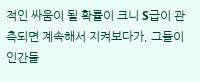적인 싸움이 될 확률이 크니 S급이 관측되면 계속해서 지켜보다가, 그들이 인간들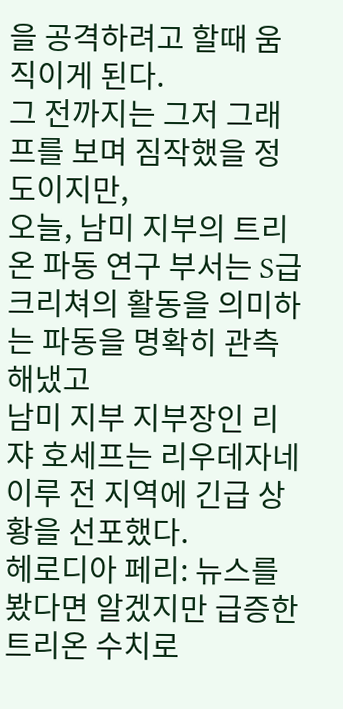을 공격하려고 할때 움직이게 된다.
그 전까지는 그저 그래프를 보며 짐작했을 정도이지만,
오늘, 남미 지부의 트리온 파동 연구 부서는 S급 크리쳐의 활동을 의미하는 파동을 명확히 관측해냈고
남미 지부 지부장인 리쟈 호세프는 리우데자네이루 전 지역에 긴급 상황을 선포했다.
헤로디아 페리: 뉴스를 봤다면 알겠지만 급증한 트리온 수치로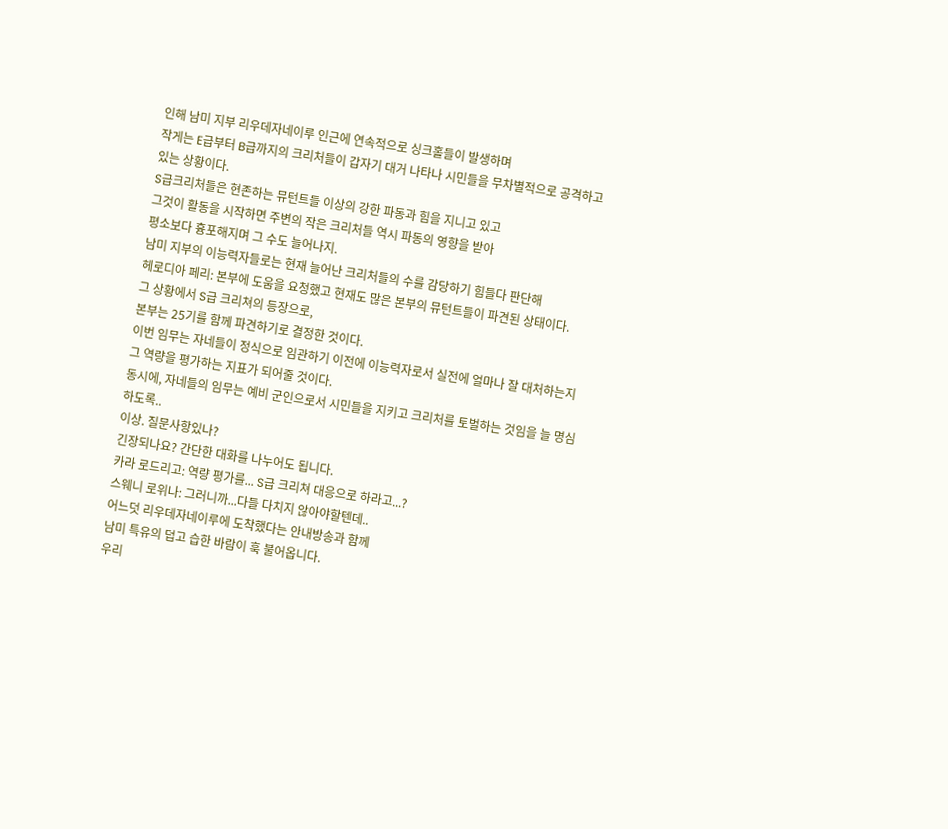인해 남미 지부 리우데자네이루 인근에 연속적으로 싱크홀들이 발생하며
작게는 E급부터 B급까지의 크리처들이 갑자기 대거 나타나 시민들을 무차별적으로 공격하고 있는 상황이다.
S급크리처들은 현존하는 뮤턴트들 이상의 강한 파동과 힘을 지니고 있고
그것이 활동을 시작하면 주변의 작은 크리처들 역시 파동의 영향을 받아
평소보다 흉포해지며 그 수도 늘어나지.
남미 지부의 이능력자들로는 현재 늘어난 크리처들의 수를 감당하기 힘들다 판단해
헤로디아 페리: 본부에 도움을 요청했고 현재도 많은 본부의 뮤턴트들이 파견된 상태이다.
그 상황에서 S급 크리쳐의 등장으로,
본부는 25기를 함께 파견하기로 결정한 것이다.
이번 임무는 자네들이 정식으로 임관하기 이전에 이능력자로서 실전에 얼마나 잘 대처하는지 그 역량을 평가하는 지표가 되어줄 것이다.
동시에, 자네들의 임무는 예비 군인으로서 시민들을 지키고 크리처를 토벌하는 것임을 늘 명심하도록..
이상. 질문사항있나?
긴장되나요? 간단한 대화를 나누어도 됩니다.
카라 로드리고: 역량 평가를... S급 크리쳐 대응으로 하라고...?
스웨니 로위나: 그러니까...다들 다치지 않아야할텐데..
어느덧 리우데자네이루에 도착했다는 안내방송과 함께
남미 특유의 덥고 습한 바람이 훅 불어옵니다.
우리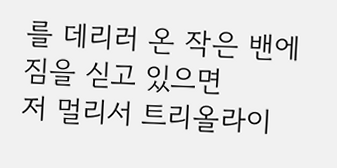를 데리러 온 작은 밴에 짐을 싣고 있으면
저 멀리서 트리올라이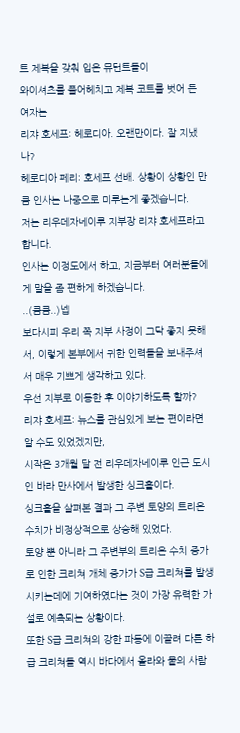트 제복을 갖춰 입은 뮤턴트들이
와이셔츠를 풀어헤치고 제복 코트를 벗어 든 여자는
리쟈 호세프: 헤로디아. 오랜만이다. 잘 지냈나?
헤로디아 페리: 호세프 선배. 상황이 상황인 만큼 인사는 나중으로 미루는게 좋겠습니다.
저는 리우데자네이루 지부장 리쟈 호세프라고 합니다.
인사는 이정도에서 하고, 지금부터 여러분들에게 말을 좀 편하게 하겠습니다.
..(큼큼..)넵
보다시피 우리 쪽 지부 사정이 그닥 좋지 못해서, 이렇게 본부에서 귀한 인력들을 보내주셔서 매우 기쁘게 생각하고 있다.
우선 지부로 이동한 후 이야기하도록 할까?
리쟈 호세프: 뉴스를 관심있게 보는 편이라면 알 수도 있었겠지만,
시작은 3개월 달 전 리우데자네이루 인근 도시인 바라 만사에서 발생한 싱크홀이다.
싱크홀을 살펴본 결과 그 주변 토양의 트리온 수치가 비정상적으로 상승해 있었다.
토양 뿐 아니라 그 주변부의 트리온 수치 증가로 인한 크리쳐 개체 증가가 S급 크리쳐를 발생시키는데에 기여하였다는 것이 가장 유력한 가설로 예측되는 상황이다.
또한 S급 크리쳐의 강한 파동에 이끌려 다른 하급 크리쳐들 역시 바다에서 올라와 뭍의 사람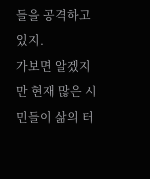들을 공격하고 있지.
가보면 알겠지만 현재 많은 시민들이 삶의 터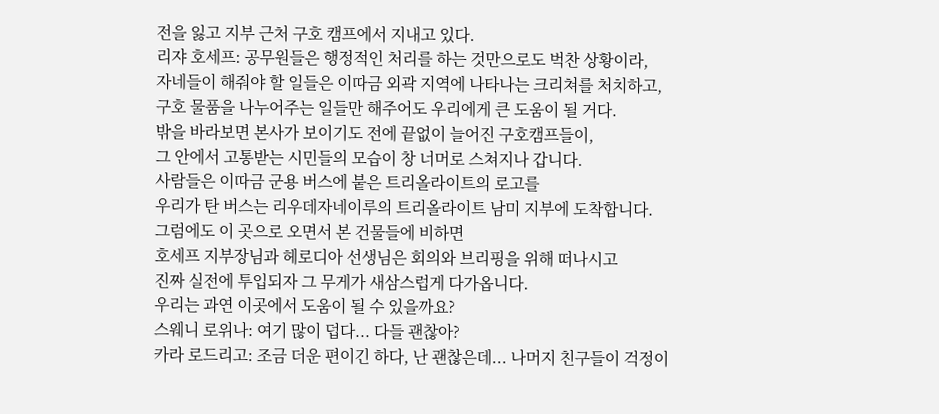전을 잃고 지부 근처 구호 캠프에서 지내고 있다.
리쟈 호세프: 공무원들은 행정적인 처리를 하는 것만으로도 벅찬 상황이라,
자네들이 해줘야 할 일들은 이따금 외곽 지역에 나타나는 크리쳐를 처치하고,
구호 물품을 나누어주는 일들만 해주어도 우리에게 큰 도움이 될 거다.
밖을 바라보면 본사가 보이기도 전에 끝없이 늘어진 구호캠프들이,
그 안에서 고통받는 시민들의 모습이 창 너머로 스쳐지나 갑니다.
사람들은 이따금 군용 버스에 붙은 트리올라이트의 로고를
우리가 탄 버스는 리우데자네이루의 트리올라이트 남미 지부에 도착합니다.
그럼에도 이 곳으로 오면서 본 건물들에 비하면
호세프 지부장님과 헤로디아 선생님은 회의와 브리핑을 위해 떠나시고
진짜 실전에 투입되자 그 무게가 새삼스럽게 다가옵니다.
우리는 과연 이곳에서 도움이 될 수 있을까요?
스웨니 로위나: 여기 많이 덥다... 다들 괜찮아?
카라 로드리고: 조금 더운 편이긴 하다, 난 괜찮은데... 나머지 친구들이 걱정이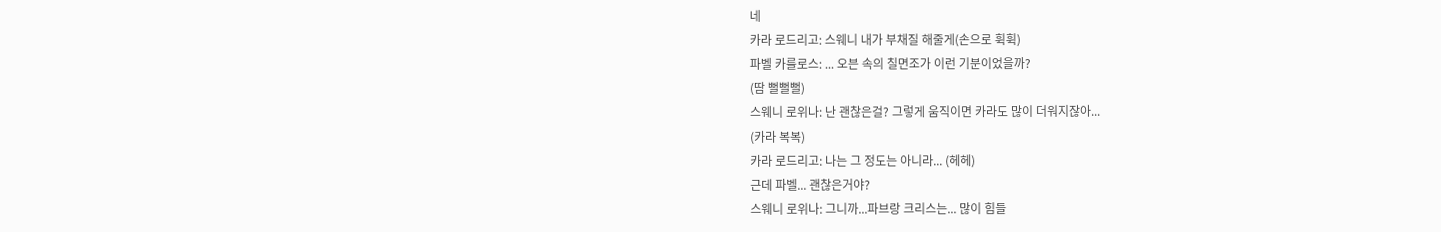네
카라 로드리고: 스웨니 내가 부채질 해줄게(손으로 휙휙)
파벨 카를로스: ... 오븐 속의 칠면조가 이런 기분이었을까?
(땀 뻘뻘뻘)
스웨니 로위나: 난 괜찮은걸? 그렇게 움직이면 카라도 많이 더워지잖아...
(카라 복복)
카라 로드리고: 나는 그 정도는 아니라... (헤헤)
근데 파벨... 괜찮은거야?
스웨니 로위나: 그니까...파브랑 크리스는... 많이 힘들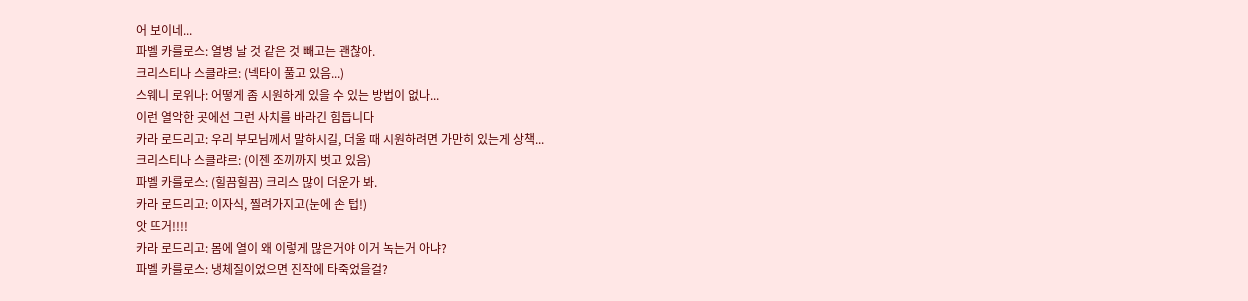어 보이네...
파벨 카를로스: 열병 날 것 같은 것 빼고는 괜찮아.
크리스티나 스클랴르: (넥타이 풀고 있음...)
스웨니 로위나: 어떻게 좀 시원하게 있을 수 있는 방법이 없나...
이런 열악한 곳에선 그런 사치를 바라긴 힘듭니다
카라 로드리고: 우리 부모님께서 말하시길, 더울 때 시원하려면 가만히 있는게 상책...
크리스티나 스클랴르: (이젠 조끼까지 벗고 있음)
파벨 카를로스: (힐끔힐끔) 크리스 많이 더운가 봐.
카라 로드리고: 이자식, 찔려가지고(눈에 손 텁!)
앗 뜨거!!!!
카라 로드리고: 몸에 열이 왜 이렇게 많은거야 이거 녹는거 아냐?
파벨 카를로스: 냉체질이었으면 진작에 타죽었을걸?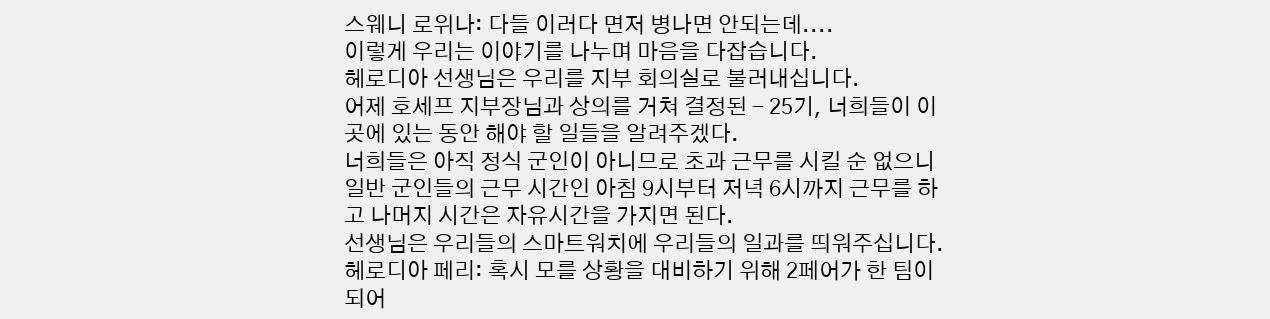스웨니 로위나: 다들 이러다 면저 병나면 안되는데....
이렇게 우리는 이야기를 나누며 마음을 다잡습니다.
헤로디아 선생님은 우리를 지부 회의실로 불러내십니다.
어제 호세프 지부장님과 상의를 거쳐 결정된 - 25기, 너희들이 이 곳에 있는 동안 해야 할 일들을 알려주겠다.
너희들은 아직 정식 군인이 아니므로 초과 근무를 시킬 순 없으니
일반 군인들의 근무 시간인 아침 9시부터 저녁 6시까지 근무를 하고 나머지 시간은 자유시간을 가지면 된다.
선생님은 우리들의 스마트워치에 우리들의 일과를 띄워주십니다.
헤로디아 페리: 혹시 모를 상황을 대비하기 위해 2페어가 한 팀이 되어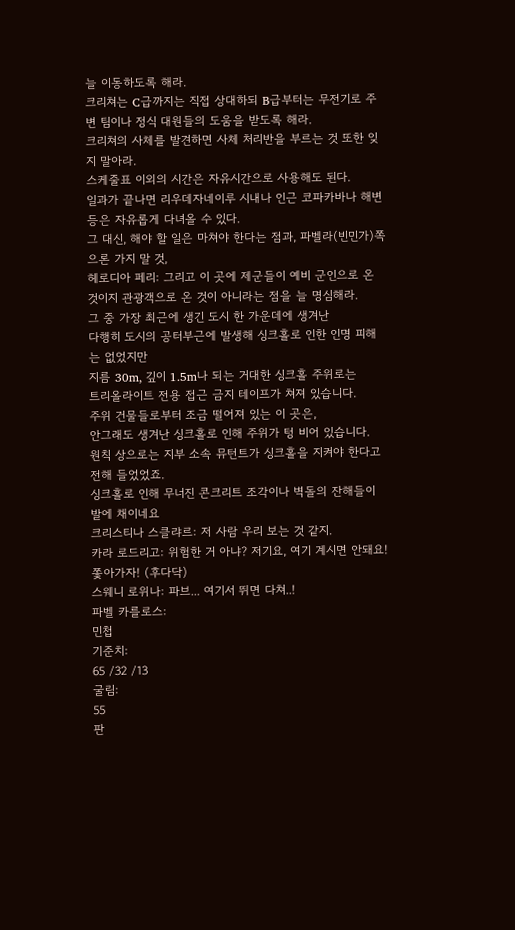늘 이동하도록 해라.
크리쳐는 C급까지는 직접 상대하되 B급부터는 무전기로 주변 팀이나 정식 대원들의 도움을 받도록 해라.
크리쳐의 사체를 발견하면 사체 처리반을 부르는 것 또한 잊지 말아라.
스케줄표 이외의 시간은 자유시간으로 사용해도 된다.
일과가 끝나면 리우데자네이루 시내나 인근 코파카바나 해변 등은 자유롭게 다녀올 수 있다.
그 대신, 해야 할 일은 마쳐야 한다는 점과, 파벨라(빈민가)쪽으론 가지 말 것,
헤로디아 페리: 그리고 이 곳에 제군들이 예비 군인으로 온 것이지 관광객으로 온 것이 아니라는 점을 늘 명심해라.
그 중 가장 최근에 생긴 도시 한 가운데에 생겨난
다행히 도시의 공터부근에 발생해 싱크홀로 인한 인명 피해는 없었지만
지름 30m, 깊이 1.5m나 되는 거대한 싱크홀 주위로는
트리올라이트 전용 접근 금지 테이프가 쳐져 있습니다.
주위 건물들로부터 조금 떨어져 있는 이 곳은,
안그래도 생겨난 싱크홀로 인해 주위가 텅 비어 있습니다.
원칙 상으로는 지부 소속 뮤턴트가 싱크홀을 지켜야 한다고 전해 들었었죠.
싱크홀로 인해 무너진 콘크리트 조각이나 벽돌의 잔해들이 발에 채이네요
크리스티나 스클랴르: 저 사람 우리 보는 것 같지.
카라 로드리고: 위험한 거 아냐? 저기요, 여기 계시면 안돼요!
쫓아가자! (후다닥)
스웨니 로위나: 파브... 여기서 뛰면 다쳐..!
파벨 카를로스:
민첩
기준치:
65 /32 /13
굴림:
55
판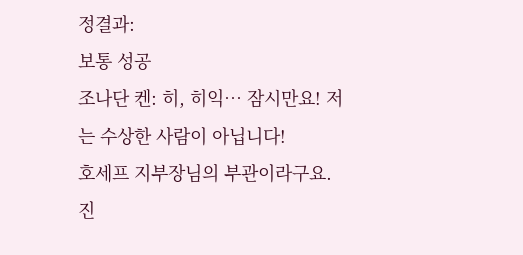정결과:
보통 성공
조나단 켄: 히, 히익… 잠시만요! 저는 수상한 사람이 아닙니다!
호세프 지부장님의 부관이라구요. 진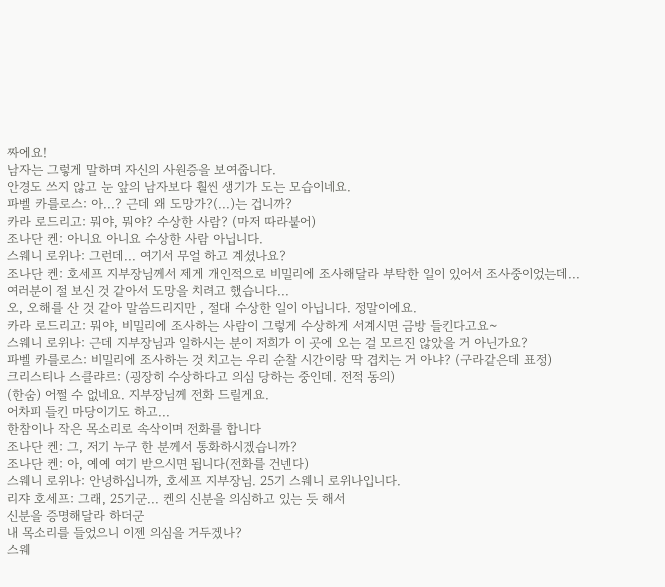짜에요!
남자는 그렇게 말하며 자신의 사원증을 보여줍니다.
안경도 쓰지 않고 눈 앞의 남자보다 훨씬 생기가 도는 모습이네요.
파벨 카를로스: 아...? 근데 왜 도망가?(...)는 겁니까?
카라 로드리고: 뭐야, 뭐야? 수상한 사람? (마저 따라붙어)
조나단 켄: 아니요 아니요 수상한 사람 아닙니다.
스웨니 로위나: 그런데... 여기서 무얼 하고 계셨나요?
조나단 켄: 호세프 지부장님께서 제게 개인적으로 비밀리에 조사해달라 부탁한 일이 있어서 조사중이었는데...
여러분이 절 보신 것 같아서 도망을 치려고 했습니다...
오, 오해를 산 것 같아 말씀드리지만 , 절대 수상한 일이 아닙니다. 정말이에요.
카라 로드리고: 뭐야, 비밀리에 조사하는 사람이 그렇게 수상하게 서계시면 금방 들킨다고요~
스웨니 로위나: 근데 지부장님과 일하시는 분이 저희가 이 곳에 오는 걸 모르진 않았을 거 아닌가요?
파벨 카를로스: 비밀리에 조사하는 것 치고는 우리 순찰 시간이랑 딱 겹치는 거 아냐? (구라같은데 표정)
크리스티나 스클랴르: (굉장히 수상하다고 의심 당하는 중인데. 전적 동의)
(한숨) 어쩔 수 없네요. 지부장님께 전화 드릴게요.
어차피 들킨 마당이기도 하고...
한참이나 작은 목소리로 속삭이며 전화를 합니다
조나단 켄: 그, 저기 누구 한 분께서 통화하시겠습니까?
조나단 켄: 아, 예예 여기 받으시면 됩니다(전화를 건넨다)
스웨니 로위나: 안녕하십니까, 호세프 지부장님. 25기 스웨니 로위나입니다.
리쟈 호세프: 그래, 25기군... 켄의 신분을 의심하고 있는 듯 해서
신분을 증명해달라 하더군
내 목소리를 들었으니 이젠 의심을 거두겠나?
스웨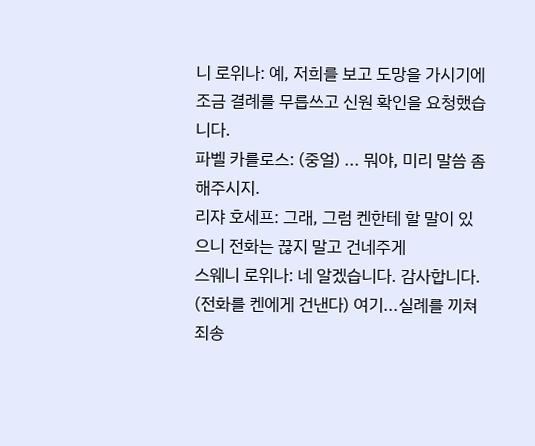니 로위나: 예, 저희를 보고 도망을 가시기에 조금 결례를 무릅쓰고 신원 확인을 요청했습니다.
파벨 카를로스: (중얼) ... 뭐야, 미리 말씀 좀 해주시지.
리쟈 호세프: 그래, 그럼 켄한테 할 말이 있으니 전화는 끊지 말고 건네주게
스웨니 로위나: 네 알겠습니다. 감사합니다. (전화를 켄에게 건낸다) 여기...실례를 끼쳐 죄송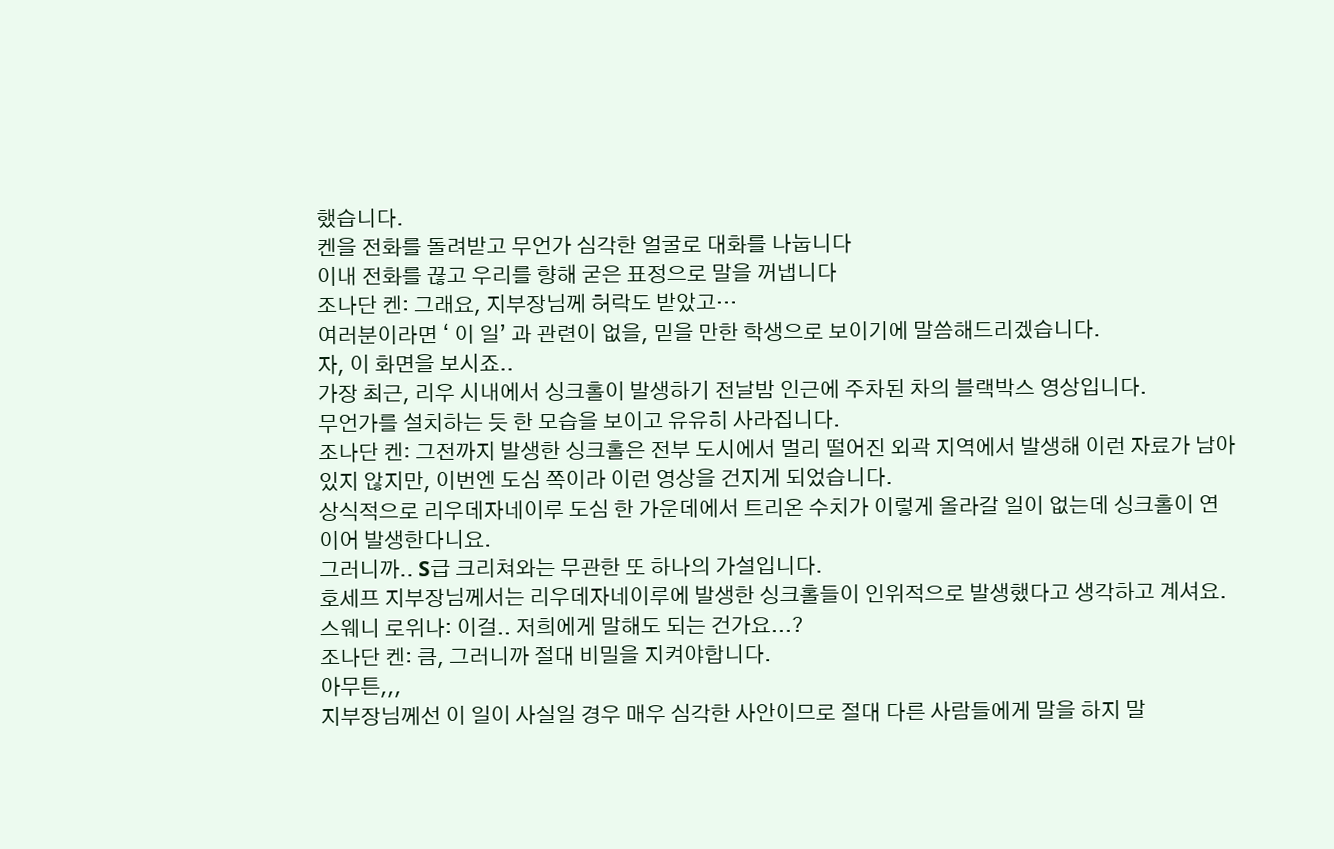했습니다.
켄을 전화를 돌려받고 무언가 심각한 얼굴로 대화를 나눕니다
이내 전화를 끊고 우리를 향해 굳은 표정으로 말을 꺼냅니다
조나단 켄: 그래요, 지부장님께 허락도 받았고…
여러분이라면 ‘ 이 일’ 과 관련이 없을, 믿을 만한 학생으로 보이기에 말씀해드리겠습니다.
자, 이 화면을 보시죠..
가장 최근, 리우 시내에서 싱크홀이 발생하기 전날밤 인근에 주차된 차의 블랙박스 영상입니다.
무언가를 설치하는 듯 한 모습을 보이고 유유히 사라집니다.
조나단 켄: 그전까지 발생한 싱크홀은 전부 도시에서 멀리 떨어진 외곽 지역에서 발생해 이런 자료가 남아있지 않지만, 이번엔 도심 쪽이라 이런 영상을 건지게 되었습니다.
상식적으로 리우데자네이루 도심 한 가운데에서 트리온 수치가 이렇게 올라갈 일이 없는데 싱크홀이 연이어 발생한다니요.
그러니까.. S급 크리쳐와는 무관한 또 하나의 가설입니다.
호세프 지부장님께서는 리우데자네이루에 발생한 싱크홀들이 인위적으로 발생했다고 생각하고 계셔요.
스웨니 로위나: 이걸.. 저희에게 말해도 되는 건가요...?
조나단 켄: 큼, 그러니까 절대 비밀을 지켜야합니다.
아무튼,,,
지부장님께선 이 일이 사실일 경우 매우 심각한 사안이므로 절대 다른 사람들에게 말을 하지 말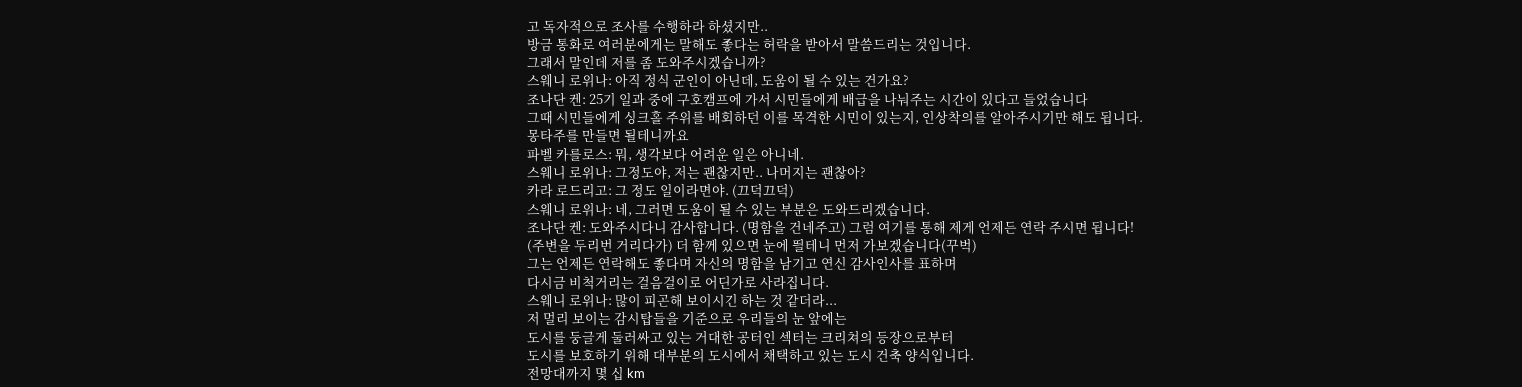고 독자적으로 조사를 수행하라 하셨지만..
방금 통화로 여러분에게는 말해도 좋다는 허락을 받아서 말씀드리는 것입니다.
그래서 말인데 저를 좀 도와주시겠습니까?
스웨니 로위나: 아직 정식 군인이 아닌데, 도움이 될 수 있는 건가요?
조나단 켄: 25기 일과 중에 구호캠프에 가서 시민들에게 배급을 나눠주는 시간이 있다고 들었습니다
그때 시민들에게 싱크홀 주위를 배회하던 이를 목격한 시민이 있는지, 인상착의를 알아주시기만 해도 됩니다.
몽타주를 만들면 될테니까요
파벨 카를로스: 뭐, 생각보다 어려운 일은 아니네.
스웨니 로위나: 그정도야, 저는 괜찮지만.. 나머지는 괜찮아?
카라 로드리고: 그 정도 일이라면야. (끄덕끄덕)
스웨니 로위나: 네, 그러면 도움이 될 수 있는 부분은 도와드리겠습니다.
조나단 켄: 도와주시다니 감사합니다. (명함을 건네주고) 그럼 여기를 통해 제게 언제든 연락 주시면 됩니다!
(주변을 두리번 거리다가) 더 함께 있으면 눈에 띌테니 먼저 가보겠습니다(꾸벅)
그는 언제든 연락해도 좋다며 자신의 명함을 남기고 연신 감사인사를 표하며
다시금 비척거리는 걸음걸이로 어딘가로 사라집니다.
스웨니 로위나: 많이 피곤해 보이시긴 하는 것 같더라...
저 멀리 보이는 감시탑들을 기준으로 우리들의 눈 앞에는
도시를 둥글게 둘러싸고 있는 거대한 공터인 섹터는 크리쳐의 등장으로부터
도시를 보호하기 위해 대부분의 도시에서 채택하고 있는 도시 건축 양식입니다.
전망대까지 몇 십 km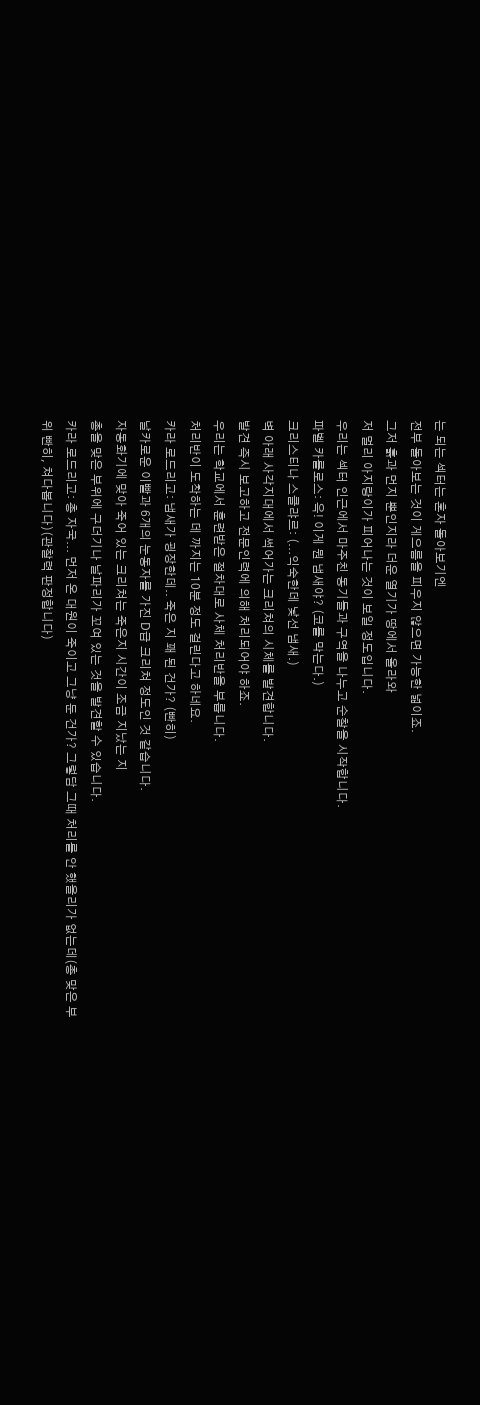는 되는 섹터는 혼자 돌아보기엔
전부 돌아보는 것이 게으름을 피우지 않으면 가능한 넓이죠.
그저 흙과 먼지 뿐인지라 더운 열기가 땅에서 올라와
저 멀리 아지랑이가 피어나는 것이 보일 정도입니다.
우리는 섹터 인근에서 마주친 동기들과 구역을 나누고 순찰을 시작합니다.
파벨 카를로스: 윽! 이게 뭔 냄새야? (코를 막는다.)
크리스티나 스클랴르: (...익숙한데 낯선 냄새.)
벽 아래 사각지대에서 썩어가는 크리쳐의 시체를 발견합니다.
발견 즉시 보고하고 전문인력에 의해 처리되어야 하죠.
우리는 학교에서 훈련받은 절차대로 사체 처리반을 부릅니다.
처리반이 도착하는 데 까지는 10분 정도 걸린다고 하네요.
카라 로드리고: 냄새가 굉장한데.. 죽은 지 꽤 된 건가? (빤히)
날카로운 이빨과 6개의 눈동자를 가진 D급 크리쳐 정도인 것 같습니다.
자동화기에 맞아 죽어 있는 크리쳐는 죽은지 시간이 조금 지났는 지
총을 맞은 부위에 구더기나 날파리가 꼬여 있는 것을 발견할 수 있습니다.
카라 로드리고: 총 자국... 먼저 온 대원이 죽이고 그냥 둔 건가? 그렇담 그때 처리를 안 했을리가 없는데(총 맞은 부위 빤히, 쳐다봅니다)(관찰력 판정합니다)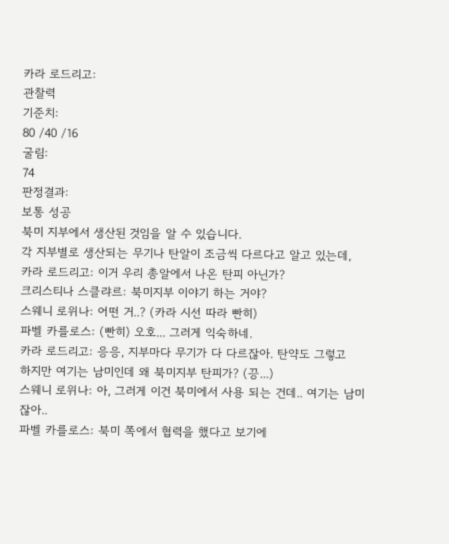카라 로드리고:
관찰력
기준치:
80 /40 /16
굴림:
74
판정결과:
보통 성공
북미 지부에서 생산된 것임을 알 수 있습니다.
각 지부별로 생산되는 무기나 탄알이 조금씩 다르다고 알고 있는데,
카라 로드리고: 이거 우리 총알에서 나온 탄피 아닌가?
크리스티나 스클랴르: 북미지부 이야기 하는 거야?
스웨니 로위나: 어떤 거..? (카라 시선 따라 빤히)
파벨 카를로스: (빤히) 오호... 그러게 익숙하네.
카라 로드리고: 응응, 지부마다 무기가 다 다르잖아. 탄약도 그렇고
하지만 여기는 남미인데 왜 북미지부 탄피가? (끙...)
스웨니 로위나: 아, 그러게 이건 북미에서 사용 되는 건데.. 여기는 남미잖아..
파벨 카를로스: 북미 쪽에서 협력을 했다고 보기에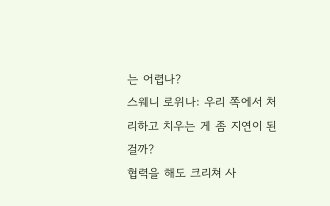는 어렵나?
스웨니 로위나: 우리 쪽에서 처리하고 치우는 게 좀 지연이 된걸까?
협력을 해도 크리쳐 사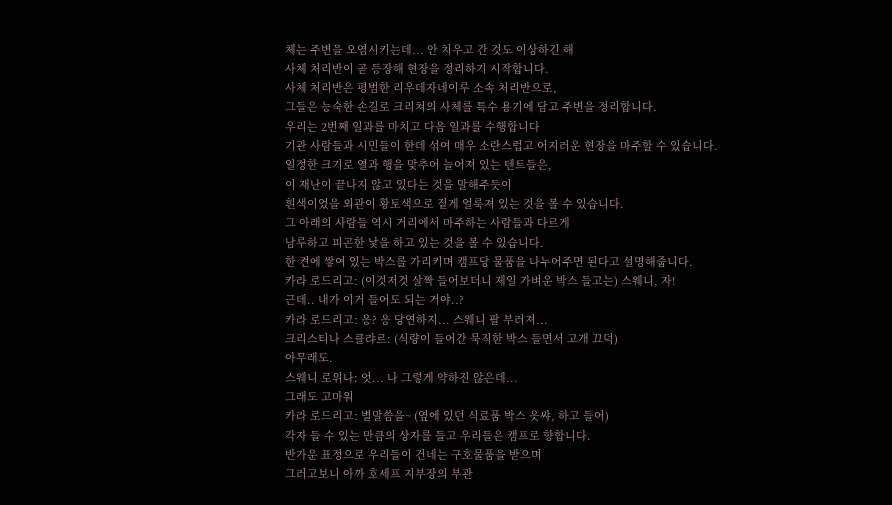체는 주변을 오염시키는데... 안 치우고 간 것도 이상하긴 해
사체 처리반이 곧 등장해 현장을 정리하기 시작합니다.
사체 처리반은 평범한 리우데자네이루 소속 처리반으로,
그들은 능숙한 손길로 크리쳐의 사체를 특수 용기에 담고 주변을 정리합니다.
우리는 2번째 일과를 마치고 다음 일과를 수행합니다
기관 사람들과 시민들이 한데 섞여 매우 소란스럽고 어지러운 현장을 마주할 수 있습니다.
일정한 크기로 열과 행을 맞추어 늘어져 있는 텐트들은,
이 재난이 끝나지 않고 있다는 것을 말해주듯이
흰색이었을 외관이 황토색으로 짙게 얼룩져 있는 것을 볼 수 있습니다.
그 아래의 사람들 역시 거리에서 마주하는 사람들과 다르게
남루하고 피곤한 낯을 하고 있는 것을 볼 수 있습니다.
한 켠에 쌓여 있는 박스를 가리키며 캠프당 물품을 나누어주면 된다고 설명해줍니다.
카라 로드리고: (이것저것 살짝 들어보더니 제일 가벼운 박스 들고는) 스웨니, 자!
근데.. 내가 이거 들어도 되는 거야..?
카라 로드리고: 응? 응 당연하지... 스웨니 팔 부러져...
크리스티나 스클랴르: (식량이 들어간 묵직한 박스 들면서 고개 끄덕)
아무래도.
스웨니 로위나: 엇... 나 그렇게 약하진 않은데...
그래도 고마워
카라 로드리고: 별말씀을~ (옆에 있던 식료품 박스 읏쌰, 하고 들어)
각자 들 수 있는 만큼의 상자를 들고 우리들은 캠프로 향합니다.
반가운 표정으로 우리들이 건네는 구호물품을 받으며
그러고보니 아까 호세프 지부장의 부관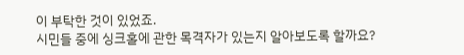이 부탁한 것이 있었죠.
시민들 중에 싱크홀에 관한 목격자가 있는지 알아보도록 할까요?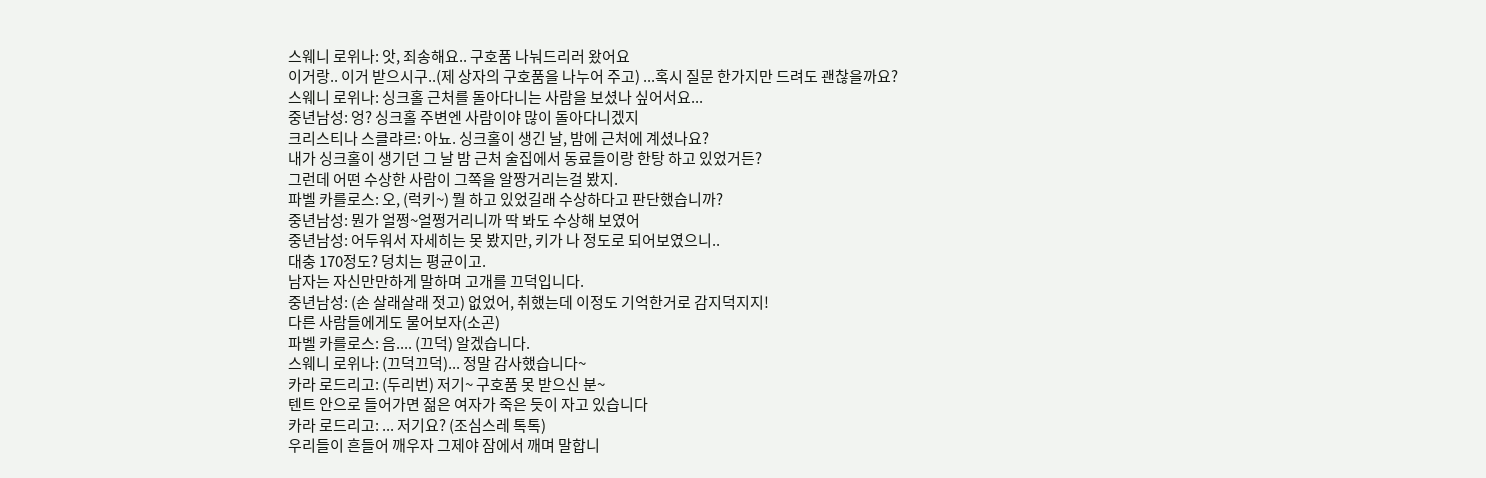스웨니 로위나: 앗, 죄송해요.. 구호품 나눠드리러 왔어요
이거랑.. 이거 받으시구..(제 상자의 구호품을 나누어 주고) ...혹시 질문 한가지만 드려도 괜찮을까요?
스웨니 로위나: 싱크홀 근처를 돌아다니는 사람을 보셨나 싶어서요...
중년남성: 엉? 싱크홀 주변엔 사람이야 많이 돌아다니겠지
크리스티나 스클랴르: 아뇨. 싱크홀이 생긴 날, 밤에 근처에 계셨나요?
내가 싱크홀이 생기던 그 날 밤 근처 술집에서 동료들이랑 한탕 하고 있었거든?
그런데 어떤 수상한 사람이 그쪽을 알짱거리는걸 봤지.
파벨 카를로스: 오, (럭키~) 뭘 하고 있었길래 수상하다고 판단했습니까?
중년남성: 뭔가 얼쩡~얼쩡거리니까 딱 봐도 수상해 보였어
중년남성: 어두워서 자세히는 못 봤지만, 키가 나 정도로 되어보였으니..
대충 170정도? 덩치는 평균이고.
남자는 자신만만하게 말하며 고개를 끄덕입니다.
중년남성: (손 살래살래 젓고) 없었어, 취했는데 이정도 기억한거로 감지덕지지!
다른 사람들에게도 물어보자(소곤)
파벨 카를로스: 음.... (끄덕) 알겠습니다.
스웨니 로위나: (끄덕끄덕)... 정말 감사했습니다~
카라 로드리고: (두리번) 저기~ 구호품 못 받으신 분~
텐트 안으로 들어가면 젊은 여자가 죽은 듯이 자고 있습니다
카라 로드리고: ... 저기요? (조심스레 톡톡)
우리들이 흔들어 깨우자 그제야 잠에서 깨며 말합니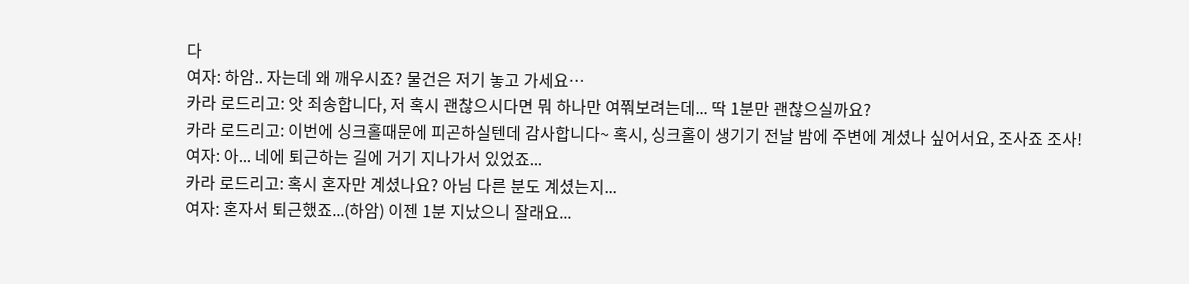다
여자: 하암.. 자는데 왜 깨우시죠? 물건은 저기 놓고 가세요…
카라 로드리고: 앗 죄송합니다, 저 혹시 괜찮으시다면 뭐 하나만 여쭤보려는데... 딱 1분만 괜찮으실까요?
카라 로드리고: 이번에 싱크홀때문에 피곤하실텐데 감사합니다~ 혹시, 싱크홀이 생기기 전날 밤에 주변에 계셨나 싶어서요, 조사죠 조사!
여자: 아... 네에 퇴근하는 길에 거기 지나가서 있었죠...
카라 로드리고: 혹시 혼자만 계셨나요? 아님 다른 분도 계셨는지...
여자: 혼자서 퇴근했죠...(하암) 이젠 1분 지났으니 잘래요...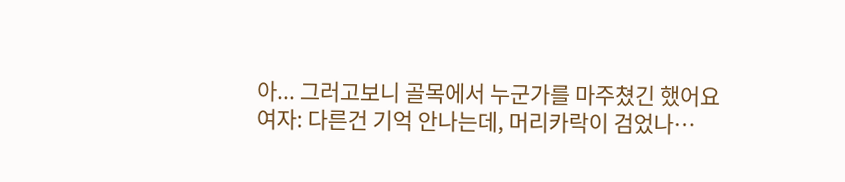아... 그러고보니 골목에서 누군가를 마주쳤긴 했어요
여자: 다른건 기억 안나는데, 머리카락이 검었나…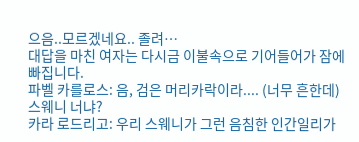으음..모르겠네요.. 졸려…
대답을 마친 여자는 다시금 이불속으로 기어들어가 잠에 빠집니다.
파벨 카를로스: 음, 검은 머리카락이라.... (너무 흔한데)
스웨니 너냐?
카라 로드리고: 우리 스웨니가 그런 음침한 인간일리가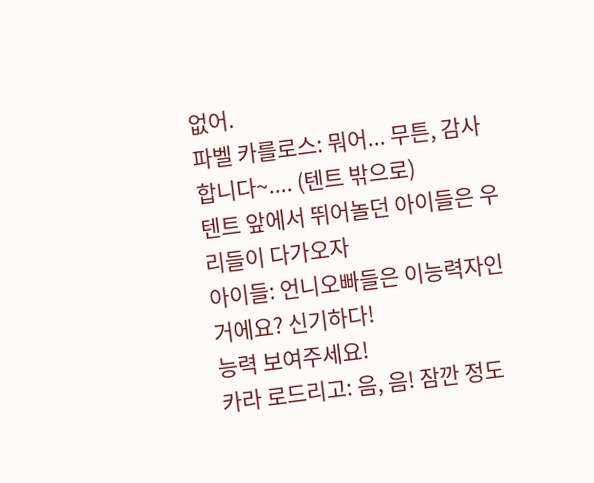없어.
파벨 카를로스: 뭐어... 무튼, 감사합니다~.... (텐트 밖으로)
텐트 앞에서 뛰어놀던 아이들은 우리들이 다가오자
아이들: 언니오빠들은 이능력자인거에요? 신기하다!
능력 보여주세요!
카라 로드리고: 음, 음! 잠깐 정도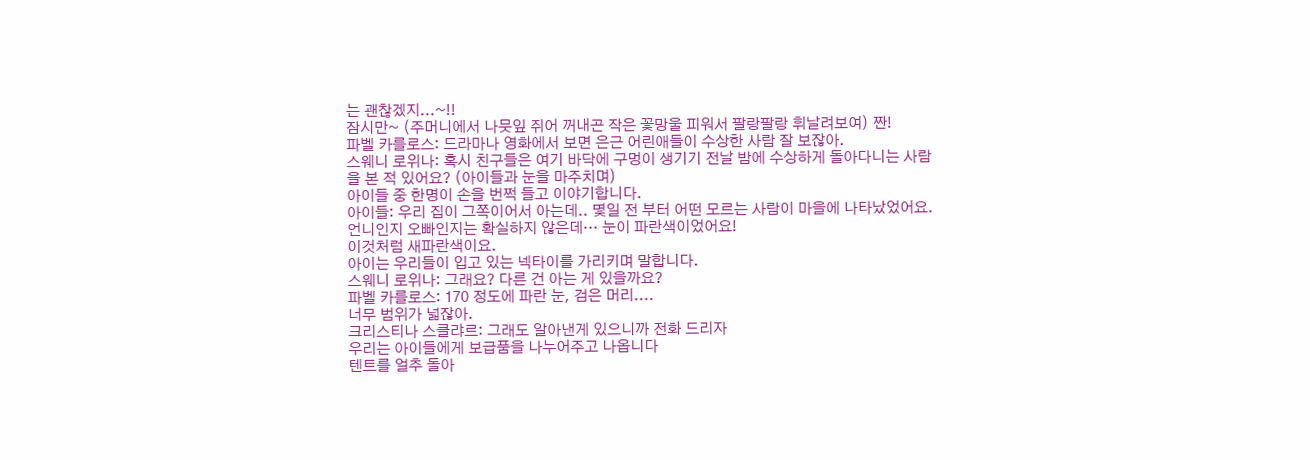는 괜찮겠지...~!!
잠시만~ (주머니에서 나뭇잎 쥐어 꺼내곤 작은 꽃망울 피워서 팔랑팔랑 휘날려보여) 짠!
파벨 카를로스: 드라마나 영화에서 보면 은근 어린애들이 수상한 사람 잘 보잖아.
스웨니 로위나: 혹시 친구들은 여기 바닥에 구멍이 생기기 전날 밤에 수상하게 돌아다니는 사람을 본 적 있어요? (아이들과 눈을 마주치며)
아이들 중 한명이 손을 번쩍 들고 이야기합니다.
아이들: 우리 집이 그쪽이어서 아는데.. 몇일 전 부터 어떤 모르는 사람이 마을에 나타났었어요.
언니인지 오빠인지는 확실하지 않은데… 눈이 파란색이었어요!
이것처럼 새파란색이요.
아이는 우리들이 입고 있는 넥타이를 가리키며 말합니다.
스웨니 로위나: 그래요? 다른 건 아는 게 있을까요?
파벨 카를로스: 170 정도에 파란 눈, 검은 머리....
너무 범위가 넓잖아.
크리스티나 스클랴르: 그래도 알아낸게 있으니까 전화 드리자
우리는 아이들에게 보급품을 나누어주고 나옵니다
텐트를 얼추 돌아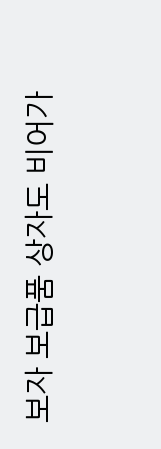보자 보급품 상자도 비어가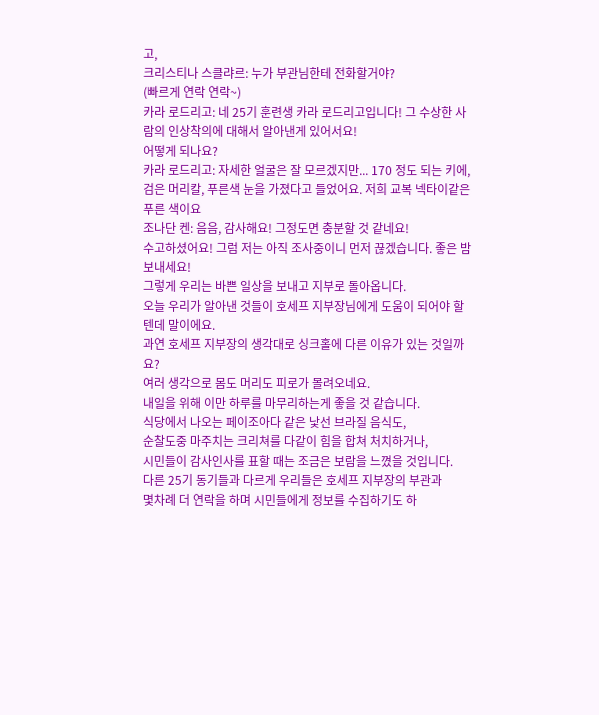고,
크리스티나 스클랴르: 누가 부관님한테 전화할거야?
(빠르게 연락 연락~)
카라 로드리고: 네 25기 훈련생 카라 로드리고입니다! 그 수상한 사람의 인상착의에 대해서 알아낸게 있어서요!
어떻게 되나요?
카라 로드리고: 자세한 얼굴은 잘 모르겠지만... 170 정도 되는 키에, 검은 머리칼, 푸른색 눈을 가졌다고 들었어요. 저희 교복 넥타이같은 푸른 색이요
조나단 켄: 음음, 감사해요! 그정도면 충분할 것 같네요!
수고하셨어요! 그럼 저는 아직 조사중이니 먼저 끊겠습니다. 좋은 밤 보내세요!
그렇게 우리는 바쁜 일상을 보내고 지부로 돌아옵니다.
오늘 우리가 알아낸 것들이 호세프 지부장님에게 도움이 되어야 할 텐데 말이에요.
과연 호세프 지부장의 생각대로 싱크홀에 다른 이유가 있는 것일까요?
여러 생각으로 몸도 머리도 피로가 몰려오네요.
내일을 위해 이만 하루를 마무리하는게 좋을 것 같습니다.
식당에서 나오는 페이조아다 같은 낯선 브라질 음식도,
순찰도중 마주치는 크리쳐를 다같이 힘을 합쳐 처치하거나,
시민들이 감사인사를 표할 때는 조금은 보람을 느꼈을 것입니다.
다른 25기 동기들과 다르게 우리들은 호세프 지부장의 부관과
몇차례 더 연락을 하며 시민들에게 정보를 수집하기도 하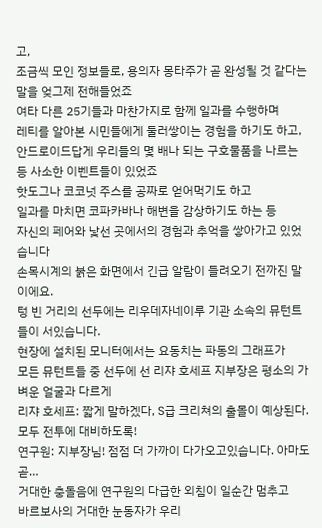고,
조금씩 모인 정보들로, 용의자 몽타주가 곧 완성될 것 같다는 말을 엊그제 전해들었죠
여타 다른 25기들과 마찬가지로 함께 일과를 수행하며
레티를 알아본 시민들에게 둘러쌓이는 경험을 하기도 하고,
안드로이드답게 우리들의 몇 배나 되는 구호물품을 나르는 등 사소한 이벤트들이 있었죠
핫도그나 코코넛 주스를 공짜로 얻어먹기도 하고
일과를 마치면 코파카바나 해변을 감상하기도 하는 등
자신의 페어와 낯선 곳에서의 경험과 추억을 쌓아가고 있었습니다
손목시계의 붉은 화면에서 긴급 알람이 들려오기 전까진 말이에요.
텅 빈 거리의 선두에는 리우데자네이루 기관 소속의 뮤턴트들이 서있습니다.
현장에 설치된 모니터에서는 요동치는 파동의 그래프가
모든 뮤턴트들 중 선두에 선 리쟈 호세프 지부장은 평소의 가벼운 얼굴과 다르게
리쟈 호세프: 짧게 말하겠다, S급 크리쳐의 출몰이 예상된다.
모두 전투에 대비하도록!
연구원: 지부장님! 점점 더 가까이 다가오고있습니다. 아마도 곧…
거대한 충돌음에 연구원의 다급한 외침이 일순간 멈추고
바르보사의 거대한 눈동자가 우리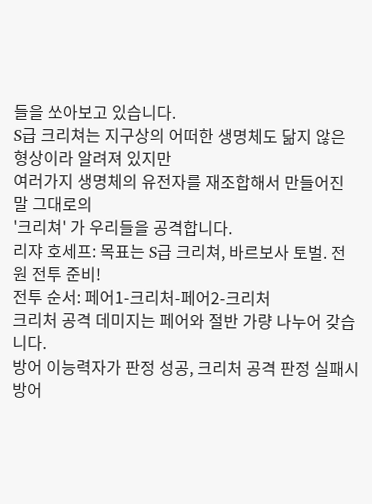들을 쏘아보고 있습니다.
S급 크리쳐는 지구상의 어떠한 생명체도 닮지 않은 형상이라 알려져 있지만
여러가지 생명체의 유전자를 재조합해서 만들어진
말 그대로의
'크리쳐' 가 우리들을 공격합니다.
리쟈 호세프: 목표는 S급 크리쳐, 바르보사 토벌. 전원 전투 준비!
전투 순서: 페어1-크리처-페어2-크리처
크리처 공격 데미지는 페어와 절반 가량 나누어 갖습니다.
방어 이능력자가 판정 성공, 크리처 공격 판정 실패시 방어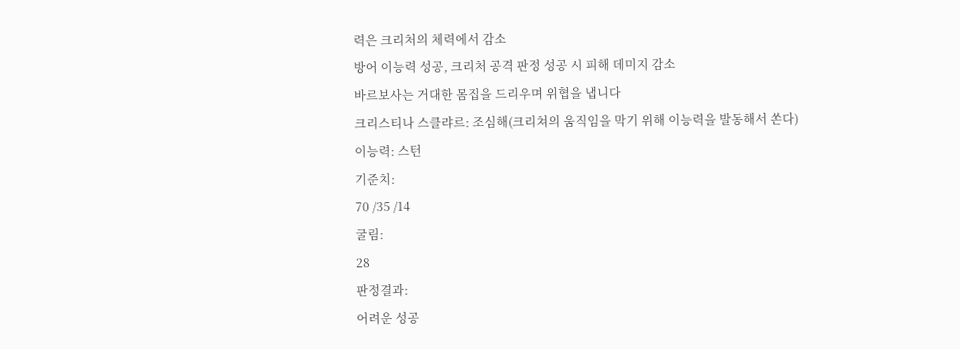력은 크리처의 체력에서 감소
방어 이능력 성공, 크리처 공격 판정 성공 시 피해 데미지 감소
바르보사는 거대한 몸집을 드리우며 위협을 냅니다
크리스티나 스클랴르: 조심해(크리쳐의 움직임을 막기 위해 이능력을 발동해서 쏜다)
이능력: 스턴
기준치:
70 /35 /14
굴림:
28
판정결과:
어려운 성공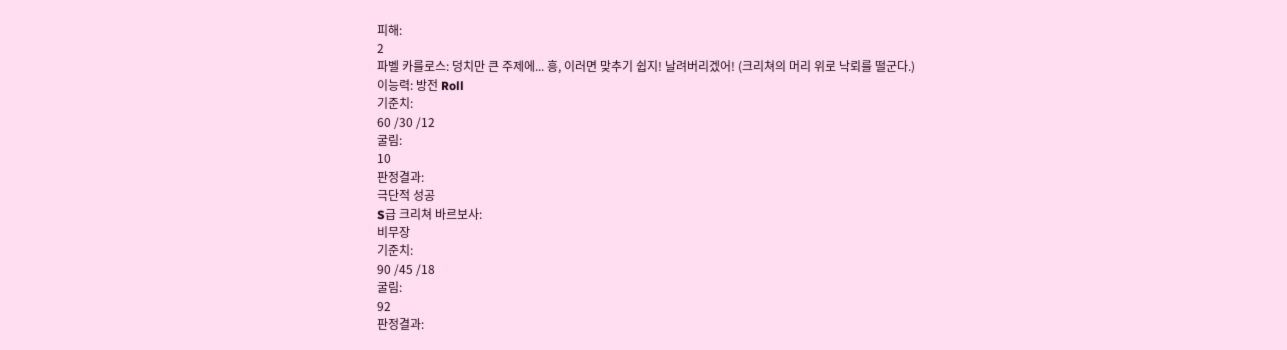피해:
2
파벨 카를로스: 덩치만 큰 주제에... 흥, 이러면 맞추기 쉽지! 날려버리겠어! (크리쳐의 머리 위로 낙뢰를 떨군다.)
이능력: 방전 Roll
기준치:
60 /30 /12
굴림:
10
판정결과:
극단적 성공
S급 크리쳐 바르보사:
비무장
기준치:
90 /45 /18
굴림:
92
판정결과: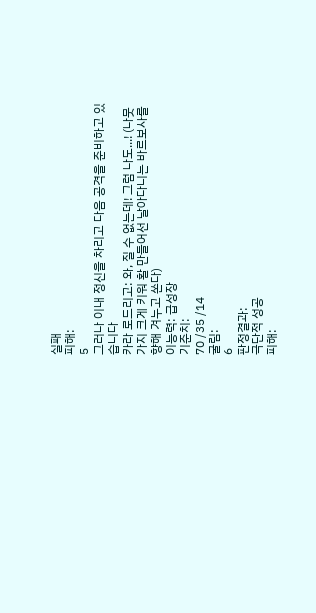실패
피해:
5
그러나 이내 정신을 차리고 다음 공격을 준비하고 있습니다
카라 로드리고: 와, 질 수 없는데! 그럼 나도...! (나뭇가지 크게 키워 활 만들어선 날아다니는 바르보사를 향해 겨누고 쏜다)
이능력: 급성장
기준치:
70 /35 /14
굴림:
6
판정결과:
극단적 성공
피해: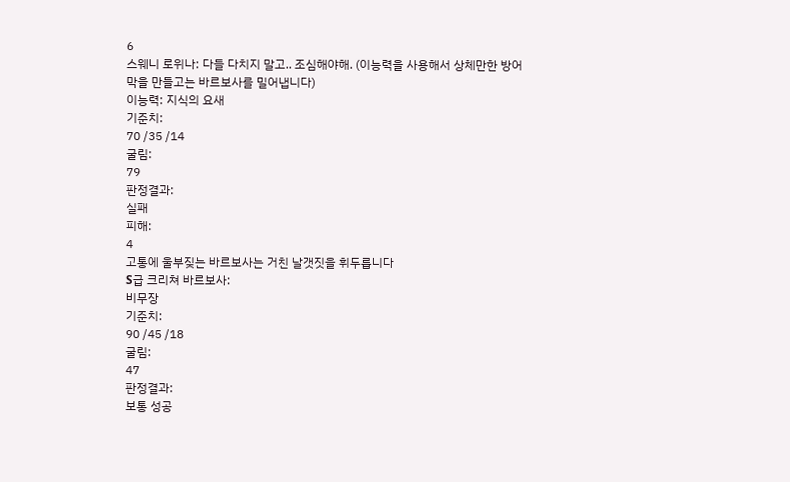6
스웨니 로위나: 다들 다치지 말고.. 조심해야해. (이능력을 사용해서 상체만한 방어막을 만들고는 바르보사를 밀어냅니다)
이능력: 지식의 요새
기준치:
70 /35 /14
굴림:
79
판정결과:
실패
피해:
4
고통에 울부짖는 바르보사는 거친 날갯짓을 휘두릅니다
S급 크리쳐 바르보사:
비무장
기준치:
90 /45 /18
굴림:
47
판정결과:
보통 성공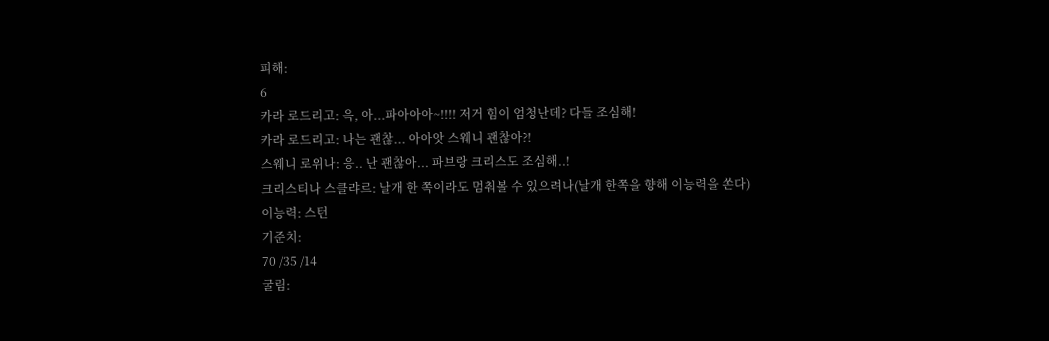피해:
6
카라 로드리고: 윽, 아...파아아아~!!!! 저거 힘이 엄청난데? 다들 조심해!
카라 로드리고: 나는 괜찮... 아아앗 스웨니 괜찮아?!
스웨니 로위나: 응.. 난 괜찮아... 파브랑 크리스도 조심해..!
크리스티나 스클랴르: 날개 한 쪽이라도 멈춰볼 수 있으려나(날개 한쪽을 향해 이능력을 쏜다)
이능력: 스턴
기준치:
70 /35 /14
굴림: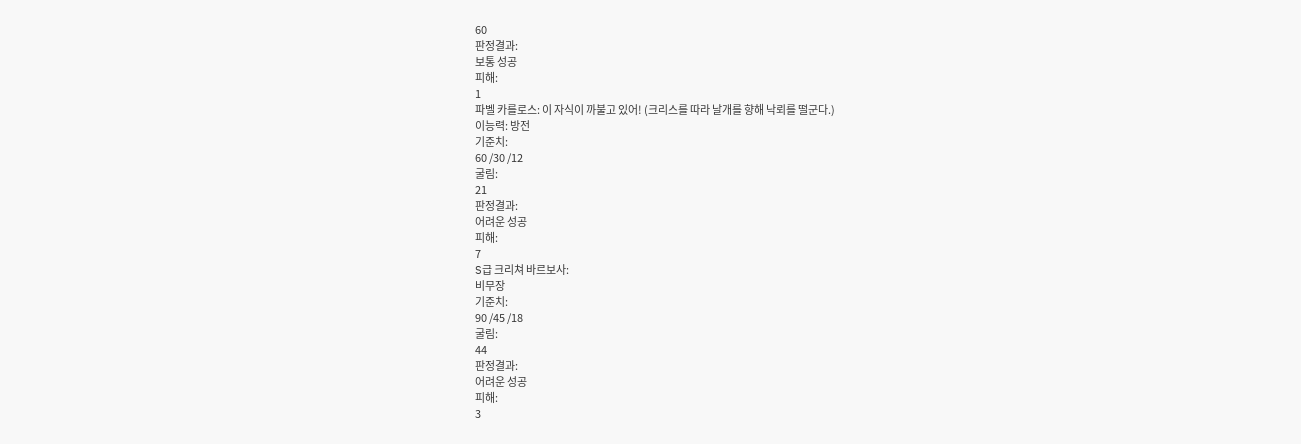60
판정결과:
보통 성공
피해:
1
파벨 카를로스: 이 자식이 까불고 있어! (크리스를 따라 날개를 향해 낙뢰를 떨군다.)
이능력: 방전
기준치:
60 /30 /12
굴림:
21
판정결과:
어려운 성공
피해:
7
S급 크리쳐 바르보사:
비무장
기준치:
90 /45 /18
굴림:
44
판정결과:
어려운 성공
피해:
3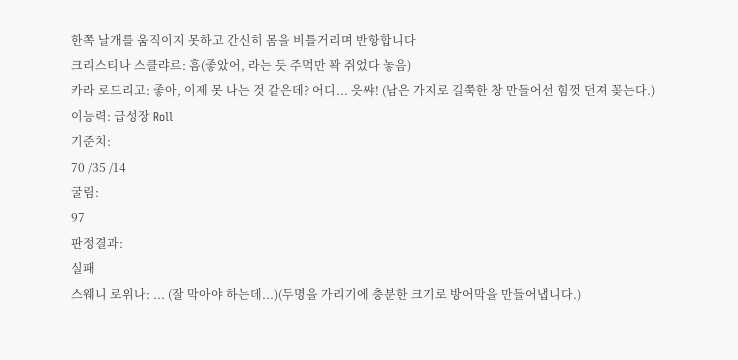한쪽 날개를 움직이지 못하고 간신히 몸을 비틀거리며 반항합니다
크리스티나 스클랴르: 흠(좋았어, 라는 듯 주먹만 꽉 쥐었다 놓음)
카라 로드리고: 좋아, 이제 못 나는 것 같은데? 어디... 읏쌰! (남은 가지로 길쭉한 창 만들어선 힘껏 던져 꽂는다.)
이능력: 급성장 Roll
기준치:
70 /35 /14
굴림:
97
판정결과:
실패
스웨니 로위나: ... (잘 막아야 하는데...)(두명을 가리기에 충분한 크기로 방어막을 만들어냅니다.)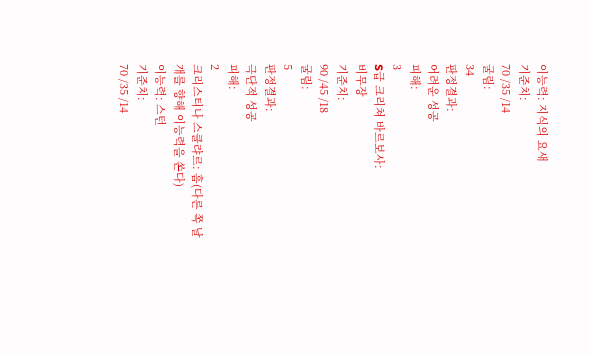이능력: 지식의 요새
기준치:
70 /35 /14
굴림:
34
판정결과:
어려운 성공
피해:
3
S급 크리쳐 바르보사:
비무장
기준치:
90 /45 /18
굴림:
5
판정결과:
극단적 성공
피해:
2
크리스티나 스클랴르: 흠(다른 쪽 날개를 향해 이능력을 쏜다)
이능력: 스턴
기준치:
70 /35 /14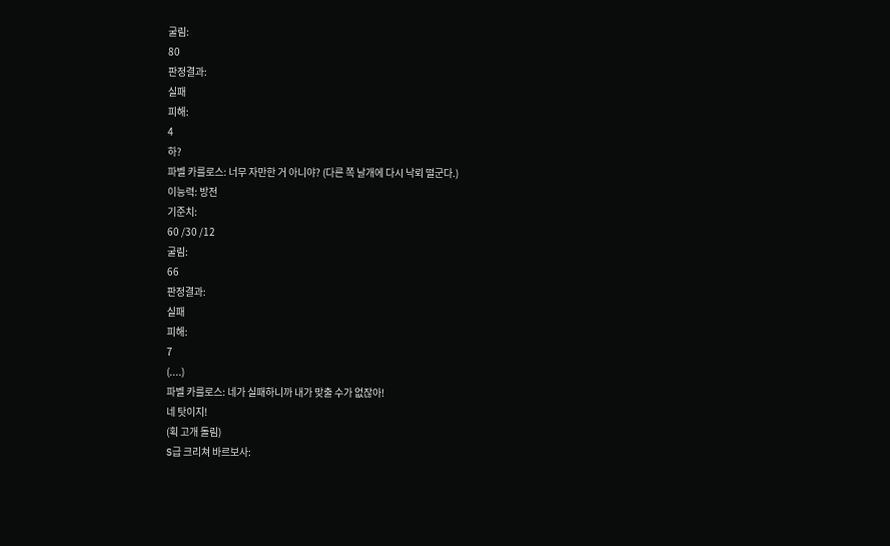굴림:
80
판정결과:
실패
피해:
4
하?
파벨 카를로스: 너무 자만한 거 아니야? (다른 쪽 날개에 다시 낙뢰 떨군다.)
이능력: 방전
기준치:
60 /30 /12
굴림:
66
판정결과:
실패
피해:
7
(....)
파벨 카를로스: 네가 실패하니까 내가 맞출 수가 없잖아!
네 탓이지!
(획 고개 돌림)
S급 크리쳐 바르보사: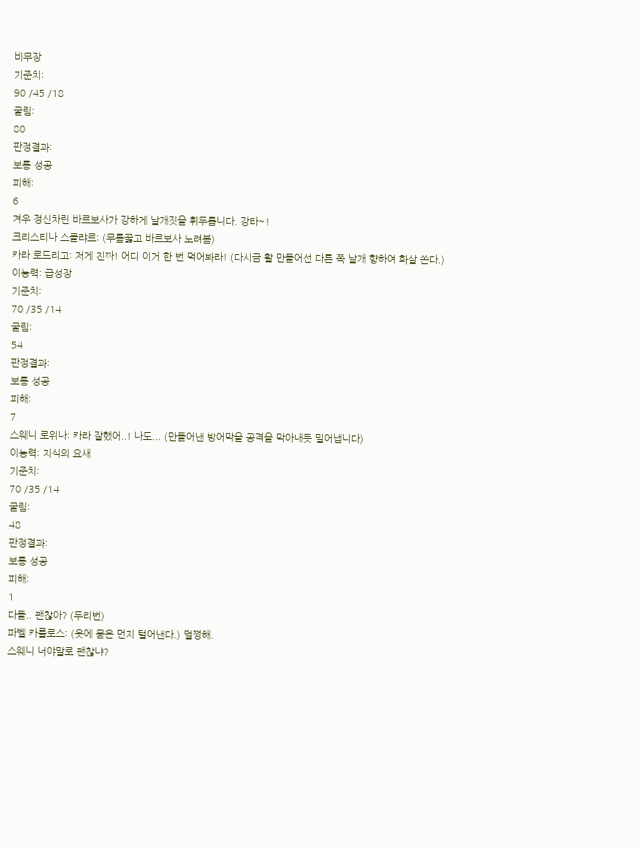비무장
기준치:
90 /45 /18
굴림:
80
판정결과:
보통 성공
피해:
6
겨우 정신차린 바르보사가 강하게 날개짓을 휘두릅니다. 강타~!
크리스티나 스클랴르: (무릎꿇고 바르보사 노려봄)
카라 로드리고: 저게 진짜! 어디 이거 한 번 먹어봐라! (다시금 활 만들어선 다른 쪽 날개 향하여 화살 쏜다.)
이능력: 급성장
기준치:
70 /35 /14
굴림:
54
판정결과:
보통 성공
피해:
7
스웨니 로위나: 카라 잘했어..! 나도... (만들어낸 방어막을 공격을 막아내듯 밀어냅니다)
이능력: 지식의 요새
기준치:
70 /35 /14
굴림:
48
판정결과:
보통 성공
피해:
1
다들.. 괜찮아? (두리번)
파벨 카를로스: (옷에 묻은 먼지 털어낸다.) 멀쩡해.
스웨니 너야말로 괜찮냐?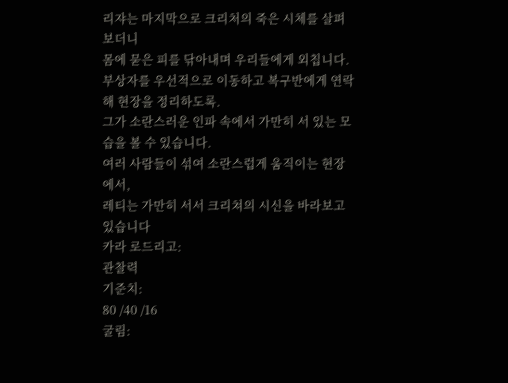리쟈는 마지막으로 크리처의 죽은 시체를 살펴보더니
몸에 묻은 피를 닦아내며 우리들에게 외칩니다.
부상자를 우선적으로 이동하고 복구반에게 연락해 현장을 정리하도록.
그가 소란스러운 인파 속에서 가만히 서 있는 모습을 볼 수 있습니다.
여러 사람들이 섞여 소란스럽게 움직이는 현장에서,
레티는 가만히 서서 크리쳐의 시신을 바라보고 있습니다
카라 로드리고:
관찰력
기준치:
80 /40 /16
굴림: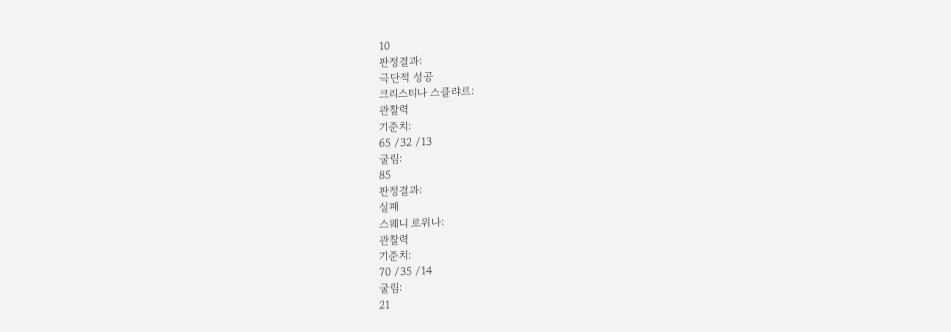10
판정결과:
극단적 성공
크리스티나 스클랴르:
관찰력
기준치:
65 /32 /13
굴림:
85
판정결과:
실패
스웨니 로위나:
관찰력
기준치:
70 /35 /14
굴림:
21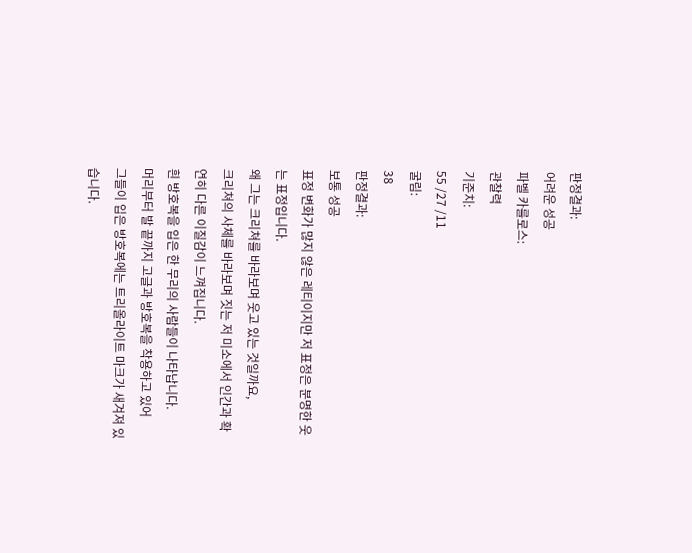판정결과:
어려운 성공
파벨 카를로스:
관찰력
기준치:
55 /27 /11
굴림:
38
판정결과:
보통 성공
표정 변화가 많지 않은 레티이지만 저 표정은 분명한 웃는 표정입니다.
왜 그는 크리쳐를 바라보며 웃고 있는 것일까요,
크리쳐의 사체를 바라보며 짓는 저 미소에서 인간과 확연히 다른 이질감이 느껴집니다.
흰 방호복을 입은 한 무리의 사람들이 나타납니다.
머리부터 발 끝까지 고글과 방호복을 착용하고 있어
그들이 입은 방호복에는 트리올라이트 마크가 새겨져 있습니다.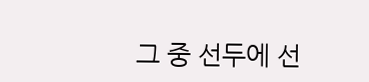그 중 선두에 선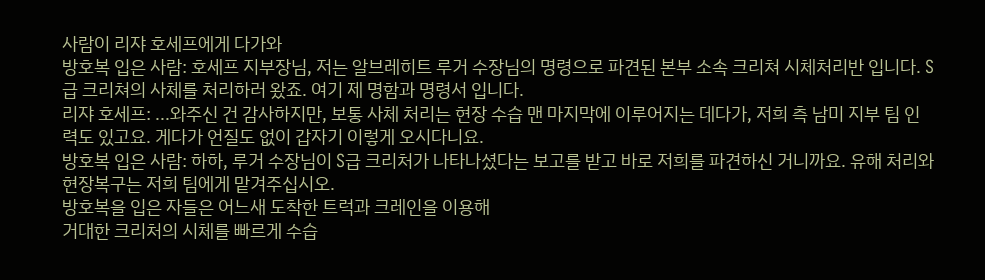사람이 리쟈 호세프에게 다가와
방호복 입은 사람: 호세프 지부장님, 저는 알브레히트 루거 수장님의 명령으로 파견된 본부 소속 크리쳐 시체처리반 입니다. S급 크리쳐의 사체를 처리하러 왔죠. 여기 제 명함과 명령서 입니다.
리쟈 호세프: ...와주신 건 감사하지만, 보통 사체 처리는 현장 수습 맨 마지막에 이루어지는 데다가, 저희 측 남미 지부 팀 인력도 있고요. 게다가 언질도 없이 갑자기 이렇게 오시다니요.
방호복 입은 사람: 하하, 루거 수장님이 S급 크리처가 나타나셨다는 보고를 받고 바로 저희를 파견하신 거니까요. 유해 처리와 현장복구는 저희 팀에게 맡겨주십시오.
방호복을 입은 자들은 어느새 도착한 트럭과 크레인을 이용해
거대한 크리처의 시체를 빠르게 수습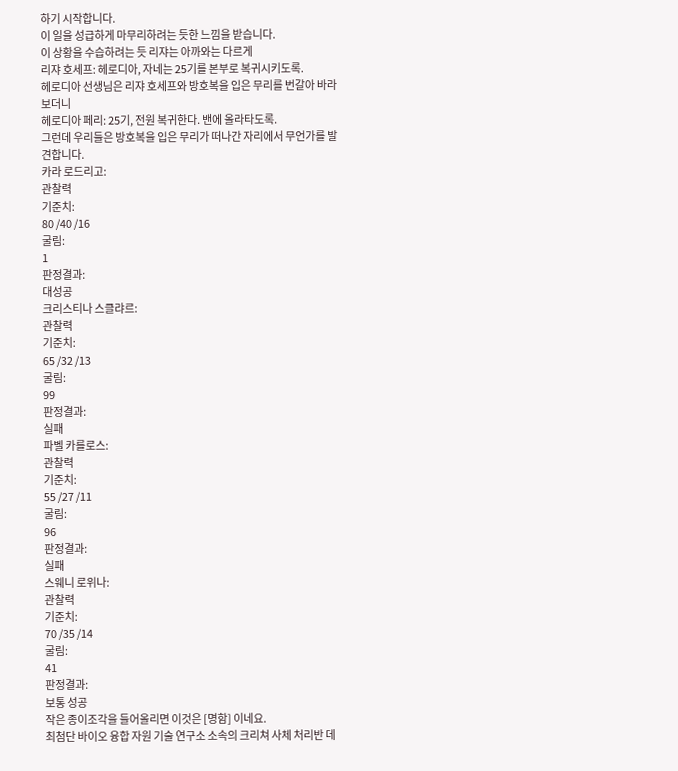하기 시작합니다.
이 일을 성급하게 마무리하려는 듯한 느낌을 받습니다.
이 상황을 수습하려는 듯 리쟈는 아까와는 다르게
리쟈 호세프: 헤로디아, 자네는 25기를 본부로 복귀시키도록.
헤로디아 선생님은 리쟈 호세프와 방호복을 입은 무리를 번갈아 바라보더니
헤로디아 페리: 25기, 전원 복귀한다. 밴에 올라타도록.
그런데 우리들은 방호복을 입은 무리가 떠나간 자리에서 무언가를 발견합니다.
카라 로드리고:
관찰력
기준치:
80 /40 /16
굴림:
1
판정결과:
대성공
크리스티나 스클랴르:
관찰력
기준치:
65 /32 /13
굴림:
99
판정결과:
실패
파벨 카를로스:
관찰력
기준치:
55 /27 /11
굴림:
96
판정결과:
실패
스웨니 로위나:
관찰력
기준치:
70 /35 /14
굴림:
41
판정결과:
보통 성공
작은 종이조각을 들어올리면 이것은 [명함] 이네요.
최첨단 바이오 융합 자원 기술 연구소 소속의 크리쳐 사체 처리반 데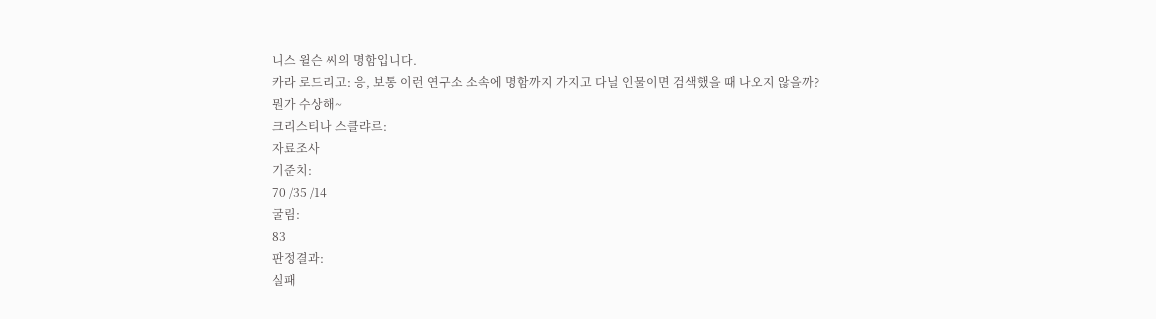니스 윌슨 씨의 명함입니다.
카라 로드리고: 응, 보통 이런 연구소 소속에 명함까지 가지고 다닐 인물이면 검색했을 때 나오지 않을까?
뭔가 수상해~
크리스티나 스클랴르:
자료조사
기준치:
70 /35 /14
굴림:
83
판정결과:
실패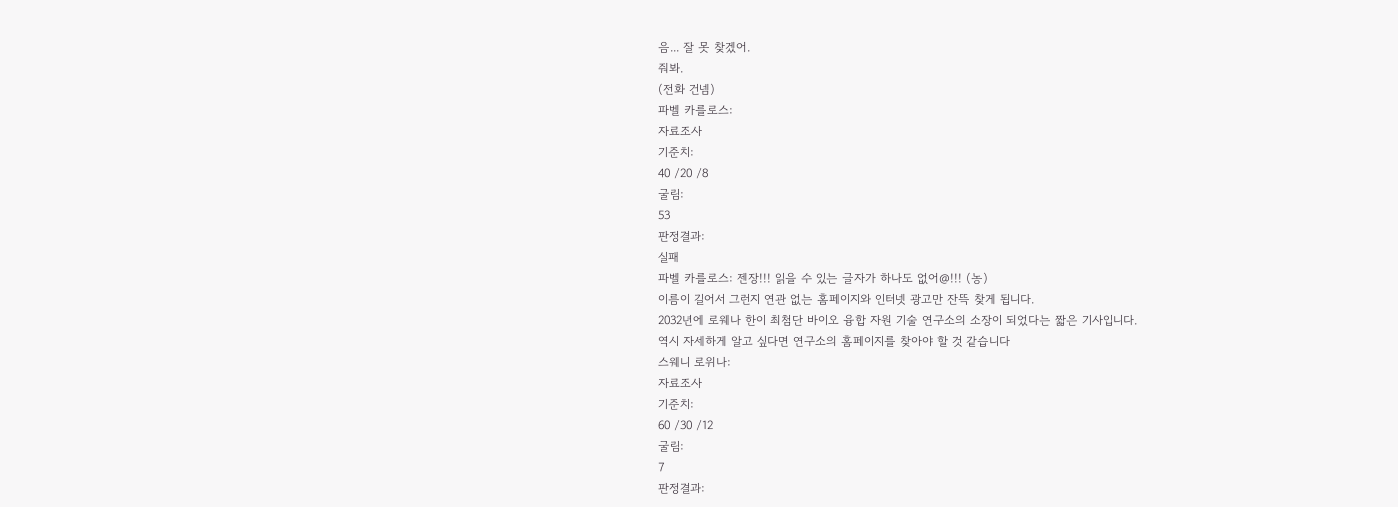음... 잘 못 찾겠어.
줘봐.
(전화 건넴)
파벨 카를로스:
자료조사
기준치:
40 /20 /8
굴림:
53
판정결과:
실패
파벨 카를로스: 젠장!!! 읽을 수 있는 글자가 하나도 없어@!!! (농)
이름이 길어서 그런지 연관 없는 홈페이지와 인터넷 광고만 잔뜩 찾게 됩니다.
2032년에 로웨나 한이 최첨단 바이오 융합 자원 기술 연구소의 소장이 되었다는 짧은 기사입니다.
역시 자세하게 알고 싶다면 연구소의 홈페이지를 찾아야 할 것 같습니다
스웨니 로위나:
자료조사
기준치:
60 /30 /12
굴림:
7
판정결과: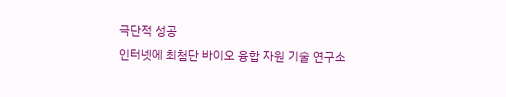극단적 성공
인터넷에 최첨단 바이오 융합 자원 기술 연구소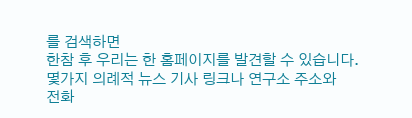를 검색하면
한참 후 우리는 한 홈페이지를 발견할 수 있습니다.
몇가지 의례적 뉴스 기사 링크나 연구소 주소와
전화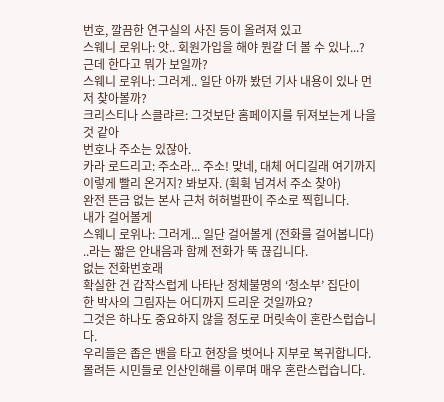번호, 깔끔한 연구실의 사진 등이 올려져 있고
스웨니 로위나: 앗.. 회원가입을 해야 뭔갈 더 볼 수 있나...?
근데 한다고 뭐가 보일까?
스웨니 로위나: 그러게.. 일단 아까 봤던 기사 내용이 있나 먼저 찾아볼까?
크리스티나 스클랴르: 그것보단 홈페이지를 뒤져보는게 나을 것 같아
번호나 주소는 있잖아.
카라 로드리고: 주소라... 주소! 맞네, 대체 어디길래 여기까지 이렇게 빨리 온거지? 봐보자. (휙휙 넘겨서 주소 찾아)
완전 뜬금 없는 본사 근처 허허벌판이 주소로 찍힙니다.
내가 걸어볼게
스웨니 로위나: 그러게... 일단 걸어볼게 (전화를 걸어봅니다)
..라는 짧은 안내음과 함께 전화가 뚝 끊깁니다.
없는 전화번호래
확실한 건 갑작스럽게 나타난 정체불명의 ‘청소부’ 집단이
한 박사의 그림자는 어디까지 드리운 것일까요?
그것은 하나도 중요하지 않을 정도로 머릿속이 혼란스럽습니다.
우리들은 좁은 밴을 타고 현장을 벗어나 지부로 복귀합니다.
몰려든 시민들로 인산인해를 이루며 매우 혼란스럽습니다.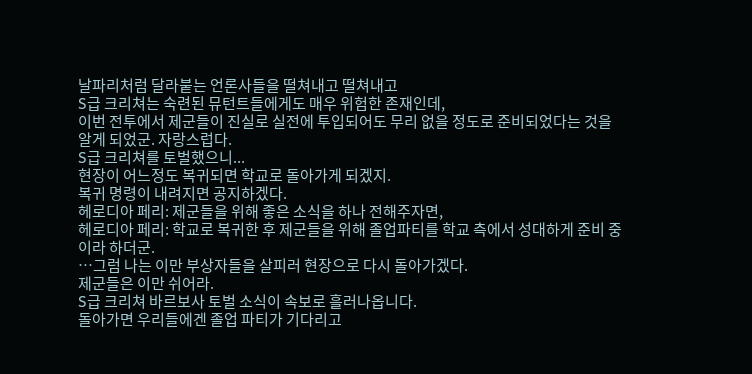날파리처럼 달라붙는 언론사들을 떨쳐내고 떨쳐내고
S급 크리쳐는 숙련된 뮤턴트들에게도 매우 위험한 존재인데,
이번 전투에서 제군들이 진실로 실전에 투입되어도 무리 없을 정도로 준비되었다는 것을 알게 되었군. 자랑스럽다.
S급 크리쳐를 토벌했으니...
현장이 어느정도 복귀되면 학교로 돌아가게 되겠지.
복귀 명령이 내려지면 공지하겠다.
헤로디아 페리: 제군들을 위해 좋은 소식을 하나 전해주자면,
헤로디아 페리: 학교로 복귀한 후 제군들을 위해 졸업파티를 학교 측에서 성대하게 준비 중이라 하더군.
…그럼 나는 이만 부상자들을 살피러 현장으로 다시 돌아가겠다.
제군들은 이만 쉬어라.
S급 크리쳐 바르보사 토벌 소식이 속보로 흘러나옵니다.
돌아가면 우리들에겐 졸업 파티가 기다리고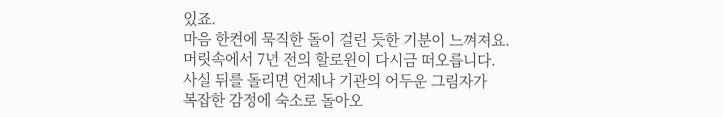있죠.
마음 한켠에 묵직한 돌이 걸린 듯한 기분이 느껴져요.
머릿속에서 7년 전의 할로윈이 다시금 떠오릅니다.
사실 뒤를 돌리면 언제나 기관의 어두운 그림자가
복잡한 감정에 숙소로 돌아오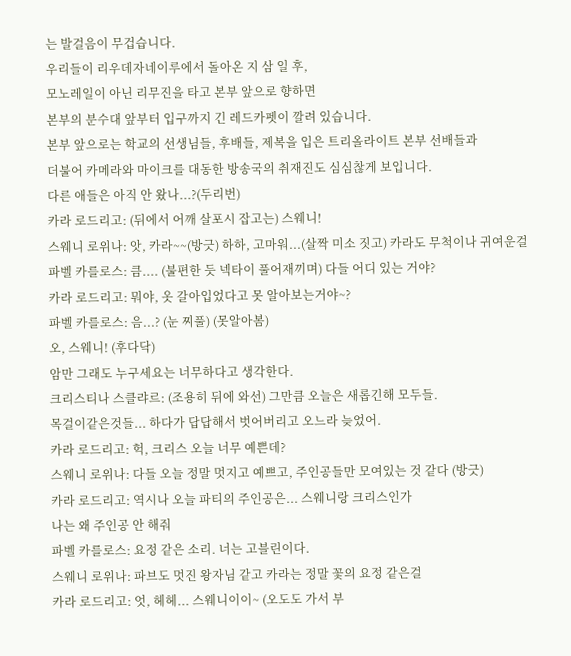는 발걸음이 무겁습니다.
우리들이 리우데자네이루에서 돌아온 지 삼 일 후,
모노레일이 아닌 리무진을 타고 본부 앞으로 향하면
본부의 분수대 앞부터 입구까지 긴 레드카펫이 깔려 있습니다.
본부 앞으로는 학교의 선생님들, 후배들, 제복을 입은 트리올라이트 본부 선배들과
더불어 카메라와 마이크를 대동한 방송국의 취재진도 심심찮게 보입니다.
다른 애들은 아직 안 왔나...?(두리번)
카라 로드리고: (뒤에서 어깨 살포시 잡고는) 스웨니!
스웨니 로위나: 앗, 카라~~(방긋) 하하, 고마워...(살짝 미소 짓고) 카라도 무척이나 귀여운걸
파벨 카를로스: 큼.... (불편한 듯 넥타이 풀어재끼며) 다들 어디 있는 거야?
카라 로드리고: 뭐야, 옷 갈아입었다고 못 알아보는거야~?
파벨 카를로스: 음...? (눈 찌풀) (못알아봄)
오, 스웨니! (후다닥)
암만 그래도 누구세요는 너무하다고 생각한다.
크리스티나 스클랴르: (조용히 뒤에 와선) 그만큼 오늘은 새롭긴해 모두들.
목걸이같은것들... 하다가 답답해서 벗어버리고 오느라 늦었어.
카라 로드리고: 헉, 크리스 오늘 너무 예쁜데?
스웨니 로위나: 다들 오늘 정말 멋지고 예쁘고, 주인공들만 모여있는 것 같다 (방긋)
카라 로드리고: 역시나 오늘 파티의 주인공은... 스웨니랑 크리스인가
나는 왜 주인공 안 해줘
파벨 카를로스: 요정 같은 소리. 너는 고블린이다.
스웨니 로위나: 파브도 멋진 왕자님 같고 카라는 정말 꽃의 요정 같은걸
카라 로드리고: 엇, 헤헤... 스웨니이이~ (오도도 가서 부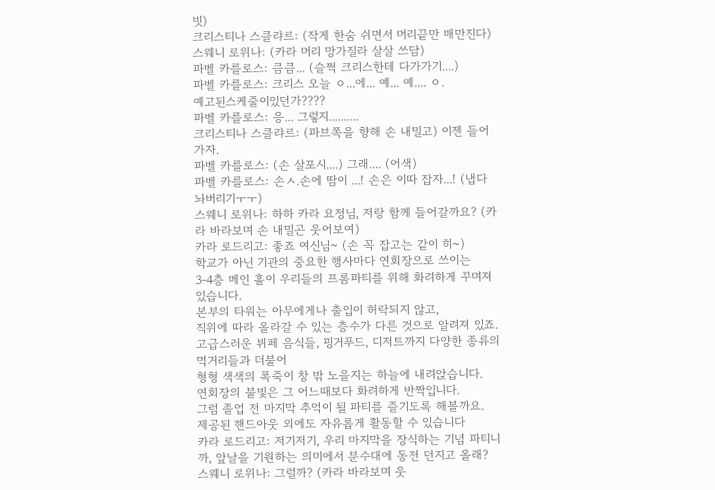빗)
크리스티나 스클랴르: (작게 한숨 쉬면서 머리끝만 매만진다)
스웨니 로위나: (카라 머리 망가질라 살살 쓰담)
파벨 카를로스: 큼큼... (슬쩍 크리스한테 다가가기....)
파벨 카를로스: 크리스 오늘 ㅇ...에... 예... 예.... ㅇ.
예고된스케줄이있던가????
파벨 카를로스: 응... 그렇지..........
크리스티나 스클랴르: (파브쪽을 향해 손 내밀고) 이젠 들어가자.
파벨 카를로스: (손 살포시....) 그래.... (어색)
파벨 카를로스: 손ㅅ.손에 땀이 ...! 손은 이따 잡자...! (냅다 놔버리기ㅜㅜ)
스웨니 로위나: 하하 카라 요정님, 저랑 함께 들어갈까요? (카라 바라보며 손 내밀곤 웃어보여)
카라 로드리고: 좋죠 여신님~ (손 꼭 잡고는 같이 히~)
학교가 아닌 기관의 중요한 행사마다 연회장으로 쓰이는
3-4층 메인 홀이 우리들의 프롬파티를 위해 화려하게 꾸며져 있습니다.
본부의 타워는 아무에게나 출입이 허락되지 않고,
직위에 따라 올라갈 수 있는 층수가 다른 것으로 알려져 있죠.
고급스러운 뷔페 음식들, 핑거푸드, 디저트까지 다양한 종류의 먹거리들과 더불어
형형 색색의 폭죽이 창 밖 노을지는 하늘에 내려앉습니다.
연회장의 불빛은 그 어느때보다 화려하게 반짝입니다.
그럼 졸업 전 마지막 추억이 될 파티를 즐기도록 해볼까요.
제공된 핸드아웃 외에도 자유롭게 활동할 수 있습니다
카라 로드리고: 저기저기, 우리 마지막을 장식하는 기념 파티니까, 앞날을 기원하는 의미에서 분수대에 동전 던지고 올래?
스웨니 로위나: 그럴까? (카라 바라보며 웃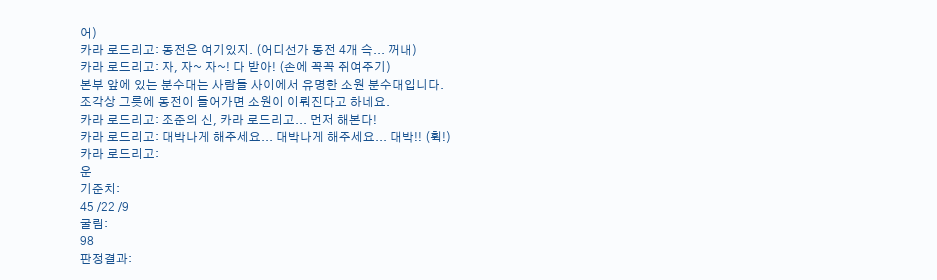어)
카라 로드리고: 동전은 여기있지. (어디선가 동전 4개 슥... 꺼내)
카라 로드리고: 자, 자~ 자~! 다 받아! (손에 꼭꼭 쥐여주기)
본부 앞에 있는 분수대는 사람들 사이에서 유명한 소원 분수대입니다.
조각상 그릇에 동전이 들어가면 소원이 이뤄진다고 하네요.
카라 로드리고: 조준의 신, 카라 로드리고... 먼저 해본다!
카라 로드리고: 대박나게 해주세요... 대박나게 해주세요... 대박!! (휙!)
카라 로드리고:
운
기준치:
45 /22 /9
굴림:
98
판정결과: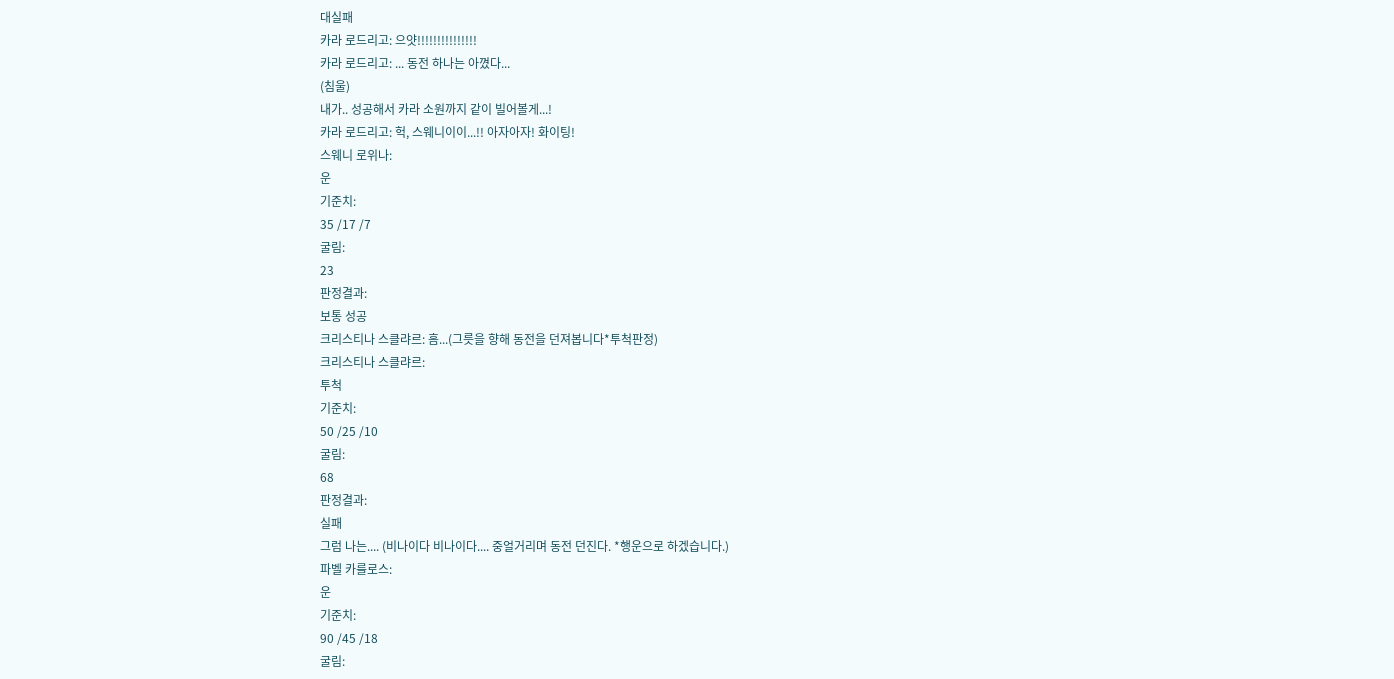대실패
카라 로드리고: 으얏!!!!!!!!!!!!!!!
카라 로드리고: ... 동전 하나는 아꼈다...
(침울)
내가.. 성공해서 카라 소원까지 같이 빌어볼게...!
카라 로드리고: 헉, 스웨니이이...!! 아자아자! 화이팅!
스웨니 로위나:
운
기준치:
35 /17 /7
굴림:
23
판정결과:
보통 성공
크리스티나 스클랴르: 흠...(그릇을 향해 동전을 던져봅니다*투척판정)
크리스티나 스클랴르:
투척
기준치:
50 /25 /10
굴림:
68
판정결과:
실패
그럼 나는.... (비나이다 비나이다.... 중얼거리며 동전 던진다. *행운으로 하겠습니다.)
파벨 카를로스:
운
기준치:
90 /45 /18
굴림: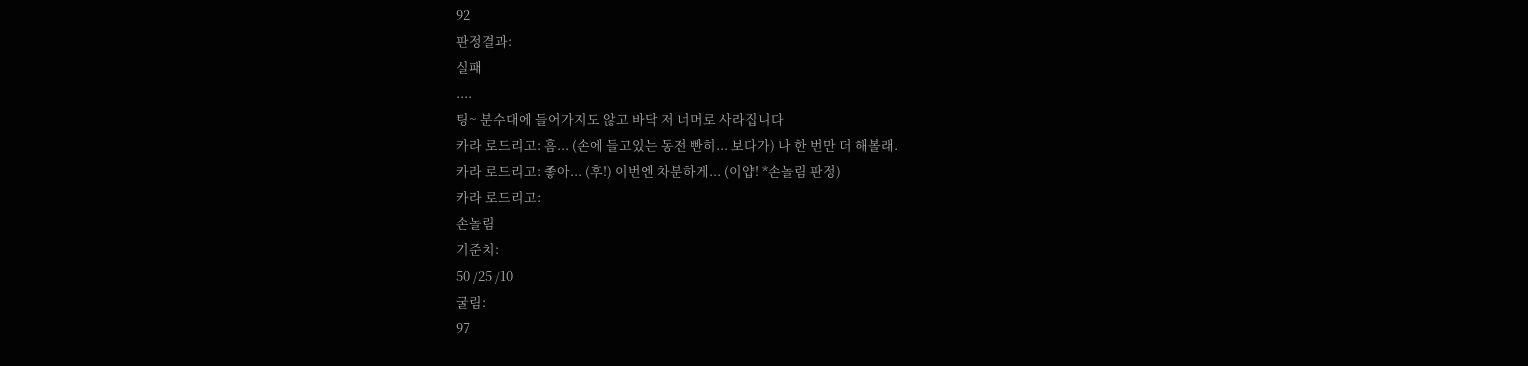92
판정결과:
실패
....
팅~ 분수대에 들어가지도 않고 바닥 저 너머로 사라집니다
카라 로드리고: 흠... (손에 들고있는 동전 빤히... 보다가) 나 한 번만 더 해볼래.
카라 로드리고: 좋아... (후!) 이번엔 차분하게... (이얍! *손놀림 판정)
카라 로드리고:
손놀림
기준치:
50 /25 /10
굴림:
97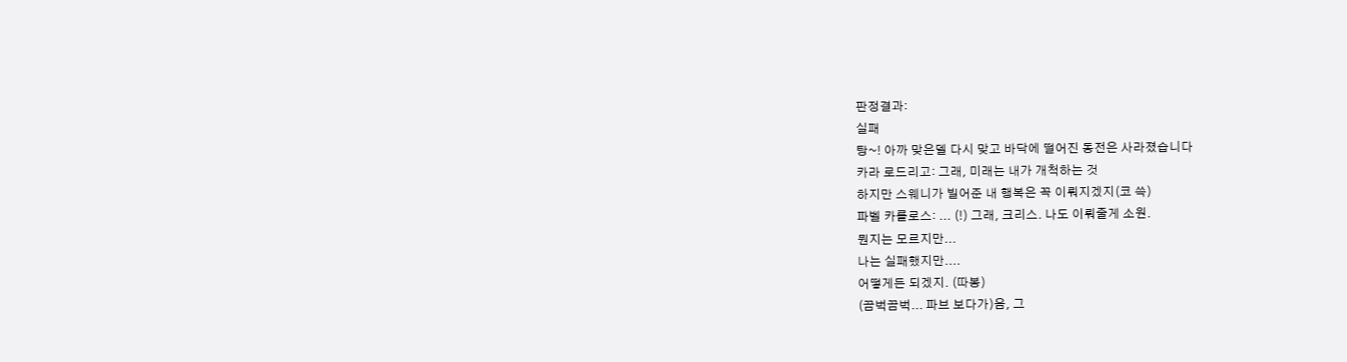판정결과:
실패
탕~! 아까 맞은델 다시 맞고 바닥에 떨어진 동전은 사라졌습니다
카라 로드리고: 그래, 미래는 내가 개척하는 것
하지만 스웨니가 빌어준 내 행복은 꼭 이뤄지겠지(코 쓱)
파벨 카를로스: ... (!) 그래, 크리스. 나도 이뤄줄게 소원.
뭔지는 모르지만...
나는 실패했지만....
어떻게든 되겠지. (따봉)
(끔벅끔벅... 파브 보다가)음, 그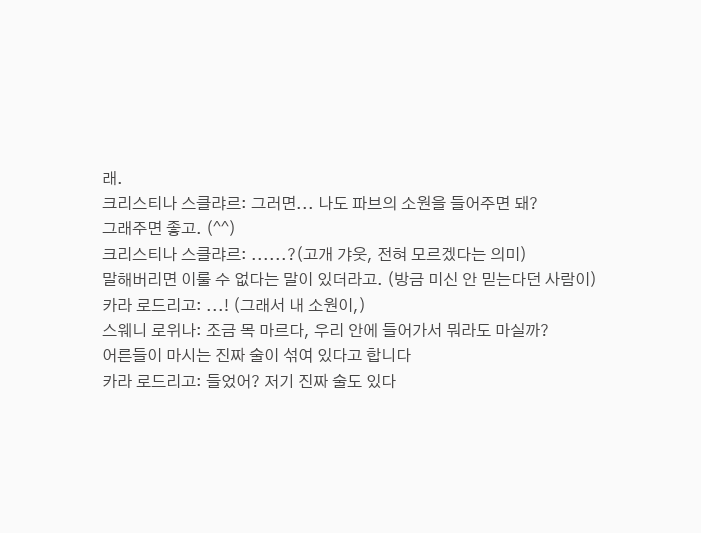래.
크리스티나 스클랴르: 그러면... 나도 파브의 소원을 들어주면 돼?
그래주면 좋고. (^^)
크리스티나 스클랴르: ......?(고개 갸웃, 전혀 모르겠다는 의미)
말해버리면 이룰 수 없다는 말이 있더라고. (방금 미신 안 믿는다던 사람이)
카라 로드리고: ...! (그래서 내 소원이,)
스웨니 로위나: 조금 목 마르다, 우리 안에 들어가서 뭐라도 마실까?
어른들이 마시는 진짜 술이 섞여 있다고 합니다
카라 로드리고: 들었어? 저기 진짜 술도 있다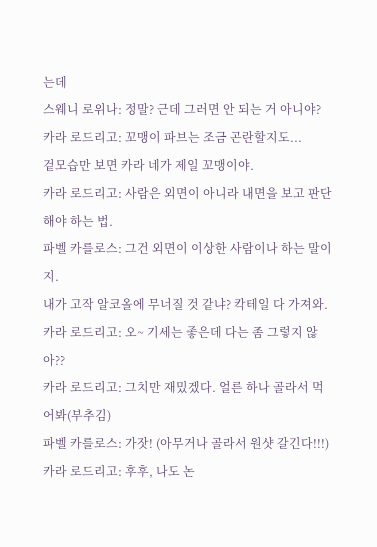는데
스웨니 로위나: 정말? 근데 그러면 안 되는 거 아니야?
카라 로드리고: 꼬맹이 파브는 조금 곤란할지도...
겉모습만 보면 카라 네가 제일 꼬맹이야.
카라 로드리고: 사람은 외면이 아니라 내면을 보고 판단해야 하는 법.
파벨 카를로스: 그건 외면이 이상한 사람이나 하는 말이지.
내가 고작 알코올에 무너질 것 같냐? 칵테일 다 가져와.
카라 로드리고: 오~ 기세는 좋은데 다는 좀 그렇지 않아??
카라 로드리고: 그치만 재밌겠다. 얼른 하나 골라서 먹어봐(부추김)
파벨 카를로스: 가잣! (아무거나 골라서 원샷 갈긴다!!!)
카라 로드리고: 후후, 나도 논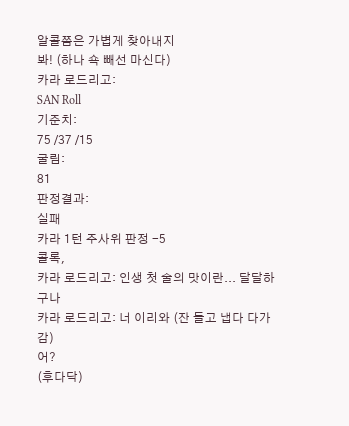알콜쯤은 가볍게 찾아내지
봐! (하나 쇽 빼선 마신다)
카라 로드리고:
SAN Roll
기준치:
75 /37 /15
굴림:
81
판정결과:
실패
카라 1턴 주사위 판정 -5
콜록,
카라 로드리고: 인생 첫 술의 맛이란... 달달하구나
카라 로드리고: 너 이리와 (잔 들고 냅다 다가감)
어?
(후다닥)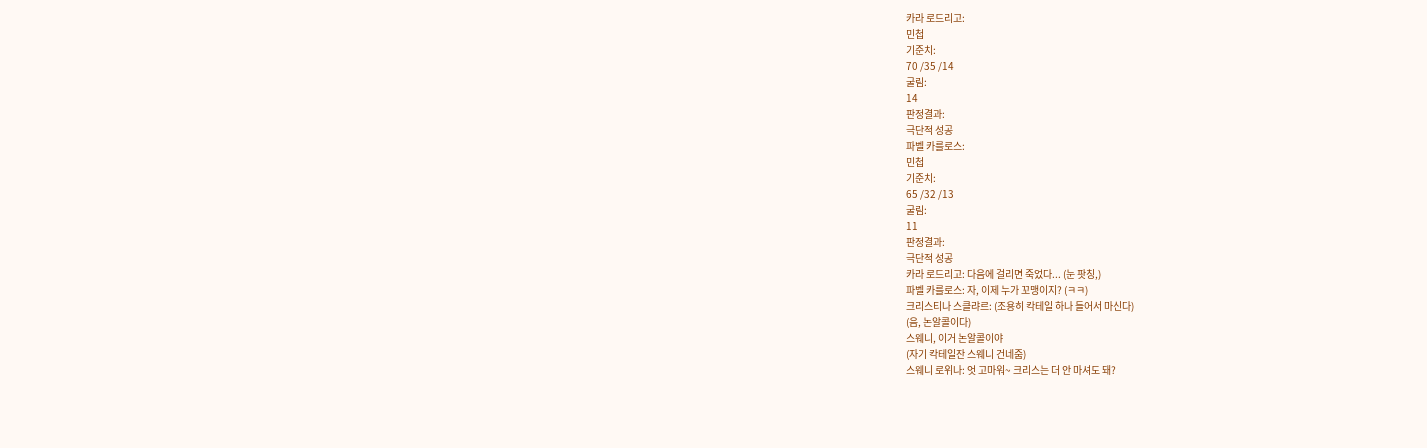카라 로드리고:
민첩
기준치:
70 /35 /14
굴림:
14
판정결과:
극단적 성공
파벨 카를로스:
민첩
기준치:
65 /32 /13
굴림:
11
판정결과:
극단적 성공
카라 로드리고: 다음에 걸리면 죽었다... (눈 팟칭,)
파벨 카를로스: 자, 이제 누가 꼬맹이지? (ㅋㅋ)
크리스티나 스클랴르: (조용히 칵테일 하나 들어서 마신다)
(음, 논알콜이다)
스웨니, 이거 논알콜이야
(자기 칵테일잔 스웨니 건네줌)
스웨니 로위나: 엇 고마워~ 크리스는 더 안 마셔도 돼?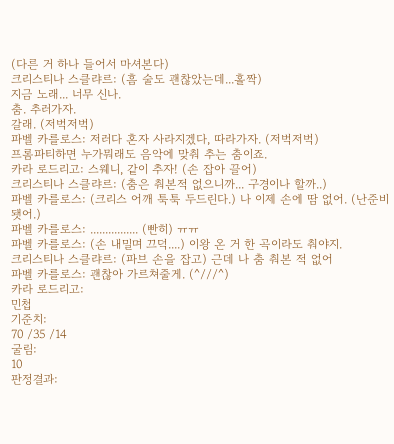(다른 거 하나 들어서 마셔본다)
크리스티나 스클랴르: (흠 술도 괜찮았는데...홀짝)
지금 노래... 너무 신나.
춤. 추러가자.
갈래. (저벅저벅)
파벨 카를로스: 저러다 혼자 사라지겠다, 따라가자. (저벅저벅)
프롬파티하면 누가뭐래도 음악에 맞춰 추는 춤이죠.
카라 로드리고: 스웨니, 같이 추자! (손 잡아 끌어)
크리스티나 스클랴르: (춤은 춰본적 없으니까... 구경이나 할까..)
파벨 카를로스: (크리스 어깨 툭툭 두드린다.) 나 이제 손에 땀 없어. (난준비됏어.)
파벨 카를로스: ................ (빤히) ㅠㅠ
파벨 카를로스: (손 내밀며 끄덕....) 이왕 온 거 한 곡이라도 춰야지.
크리스티나 스클랴르: (파브 손을 잡고) 근데 나 춤 춰본 적 없어
파벨 카를로스: 괜찮아 가르쳐줄게. (^///^)
카라 로드리고:
민첩
기준치:
70 /35 /14
굴림:
10
판정결과: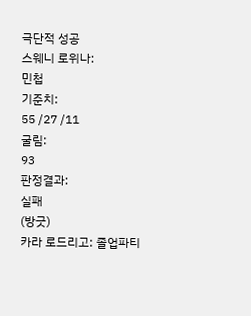극단적 성공
스웨니 로위나:
민첩
기준치:
55 /27 /11
굴림:
93
판정결과:
실패
(방긋)
카라 로드리고: 졸업파티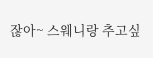잖아~ 스웨니랑 추고싶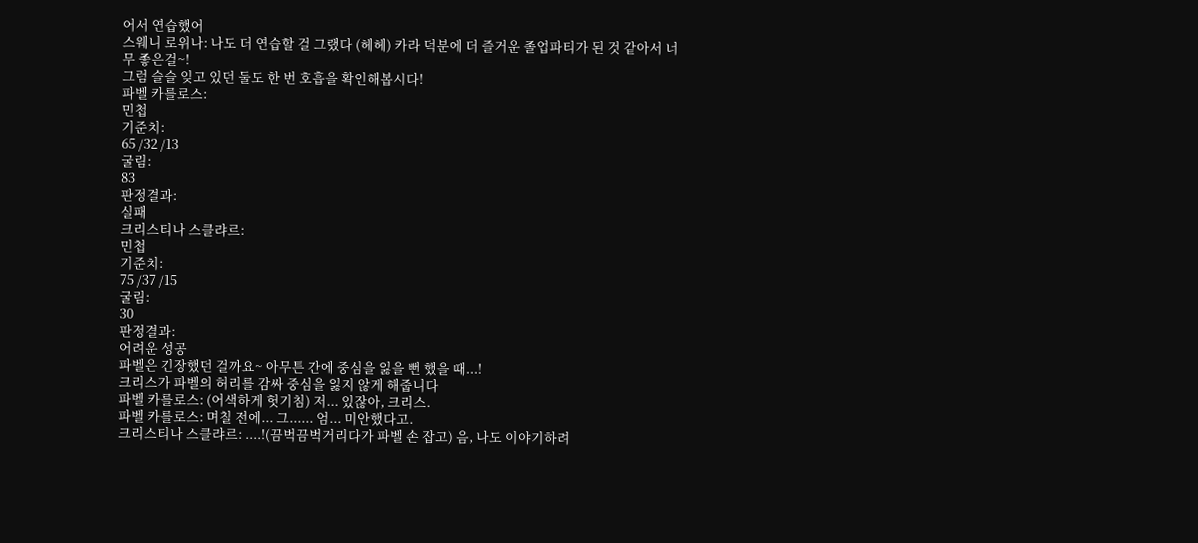어서 연습했어
스웨니 로위나: 나도 더 연습할 걸 그랬다 (헤헤) 카라 덕분에 더 즐거운 졸업파티가 된 것 같아서 너무 좋은걸~!
그럼 슬슬 잊고 있던 둘도 한 번 호흡을 확인해봅시다!
파벨 카를로스:
민첩
기준치:
65 /32 /13
굴림:
83
판정결과:
실패
크리스티나 스클랴르:
민첩
기준치:
75 /37 /15
굴림:
30
판정결과:
어려운 성공
파벨은 긴장했던 걸까요~ 아무튼 간에 중심을 잃을 뻔 했을 때...!
크리스가 파벨의 허리를 감싸 중심을 잃지 않게 해줍니다
파벨 카를로스: (어색하게 헛기침) 저... 있잖아, 크리스.
파벨 카를로스: 며칠 전에... 그...... 엄... 미안했다고.
크리스티나 스클랴르: ....!(끔벅끔벅거리다가 파벨 손 잡고) 음, 나도 이야기하려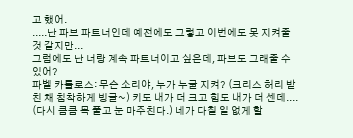고 했어.
.....난 파브 파트너인데 예전에도 그렇고 이번에도 못 지켜줄 것 같지만...
그럼에도 난 너랑 계속 파트너이고 싶은데, 파브도 그래줄 수 있어?
파벨 카를로스: 무슨 소리야, 누가 누굴 지켜? (크리스 허리 받친 채 침착하게 빙글~) 키도 내가 더 크고 힘도 내가 더 센데....
(다시 큼큼 목 풀고 눈 마주친다.) 네가 다칠 일 없게 할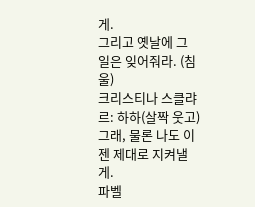게.
그리고 옛날에 그 일은 잊어줘라. (침울)
크리스티나 스클랴르: 하하(살짝 웃고) 그래, 물론 나도 이젠 제대로 지켜낼게.
파벨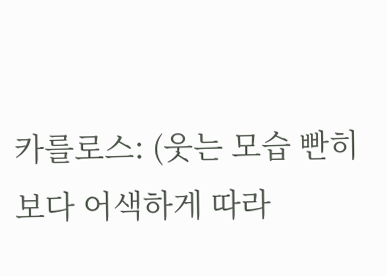카를로스: (웃는 모습 빤히 보다 어색하게 따라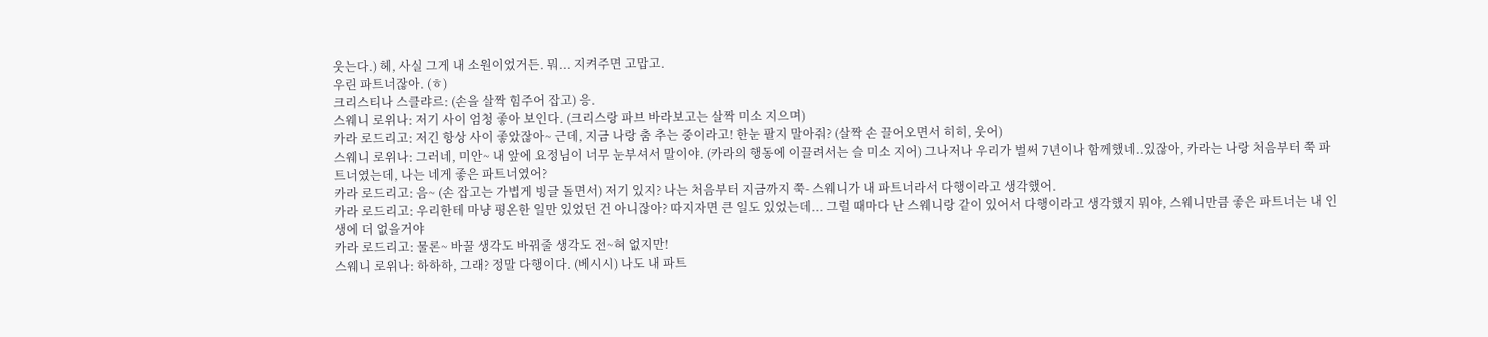웃는다.) 헤, 사실 그게 내 소원이었거든. 뭐... 지켜주면 고맙고.
우린 파트너잖아. (ㅎ)
크리스티나 스클랴르: (손을 살짝 힘주어 잡고) 응.
스웨니 로위나: 저기 사이 엄청 좋아 보인다. (크리스랑 파브 바라보고는 살짝 미소 지으며)
카라 로드리고: 저긴 항상 사이 좋았잖아~ 근데, 지금 나랑 춤 추는 중이라고! 한눈 팔지 말아줘? (살짝 손 끌어오면서 히히, 웃어)
스웨니 로위나: 그러네, 미안~ 내 앞에 요정님이 너무 눈부셔서 말이야. (카라의 행동에 이끌려서는 슬 미소 지어) 그나저나 우리가 벌써 7년이나 함께했네..있잖아, 카라는 나랑 처음부터 쭉 파트너였는데, 나는 네게 좋은 파트너였어?
카라 로드리고: 음~ (손 잡고는 가볍게 빙글 돌면서) 저기 있지? 나는 처음부터 지금까지 쭉- 스웨니가 내 파트너라서 다행이라고 생각했어.
카라 로드리고: 우리한테 마냥 평온한 일만 있었던 건 아니잖아? 따지자면 큰 일도 있었는데... 그럴 때마다 난 스웨니랑 같이 있어서 다행이라고 생각했지 뭐야, 스웨니만큼 좋은 파트너는 내 인생에 더 없을거야
카라 로드리고: 물론~ 바꿀 생각도 바꿔줄 생각도 전~혀 없지만!
스웨니 로위나: 하하하, 그래? 정말 다행이다. (베시시) 나도 내 파트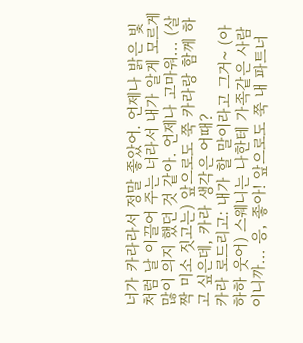너가 카라라서 정말 좋았어. 언제나 밝은 빛처럼 날 이끌어 주는 너라서 내가 알게 모르게 많이 의지 했던 것 같아. 언제나 고마워... (살짝 미소 짓고는) 앞으로도 쭉 카라랑 함께 하고 싶은데, 카라 생각은 어때?
카라 로드리고: 내가 할 말이라고 그거~ (아하하 웃어) 스웨니는 나한테 가족같은 사람이니까... 응, 좋아! 앞으로도 쭉 내 파트너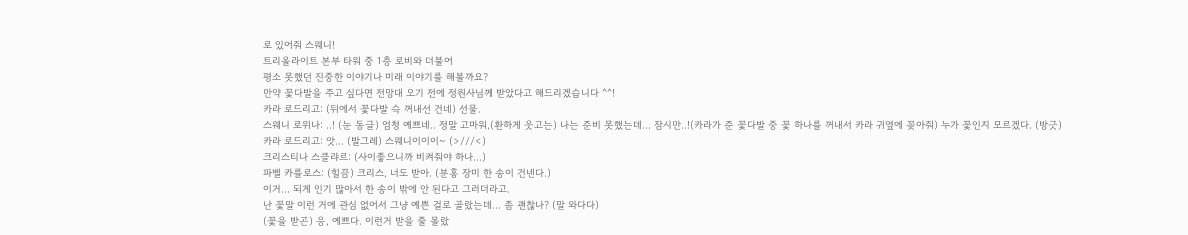로 있어줘 스웨니!
트리올라이트 본부 타워 중 1층 로비와 더불어
평소 못했던 진중한 이야기나 미래 이야기를 해볼까요?
만약 꽃다발을 주고 싶다면 전망대 오기 전에 정원사님께 받았다고 해드리겠습니다 ^^!
카라 로드리고: (뒤에서 꽃다발 슥 꺼내선 건네) 선물.
스웨니 로위나: ..! (눈 동글) 엄청 예쁘네.. 정말 고마워,(환하게 웃고는) 나는 준비 못했는데... 잠시만..!(카라가 준 꽃다발 중 꽃 하나를 꺼내서 카라 귀옆에 꽂아줘) 누가 꽃인지 모르겠다. (방긋)
카라 로드리고: 앗... (발그레) 스웨니이이이~ (>///<)
크리스티나 스클랴르: (사이좋으니까 비켜줘야 하나...)
파벨 카를로스: (힐끔) 크리스, 너도 받아. (분홍 장미 한 송이 건넨다.)
이거... 되게 인기 많아서 한 송이 밖에 안 된다고 그러더라고.
난 꽃말 이런 거에 관심 없어서 그냥 예쁜 걸로 골랐는데... 좀 괜찮나? (말 와다다)
(꽃을 받곤) 응, 예쁘다. 이런거 받을 줄 몰랐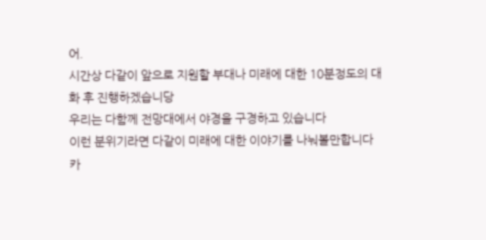어.
시간상 다같이 앞으로 지원할 부대나 미래에 대한 10분정도의 대화 후 진행하겠습니당
우리는 다함께 전망대에서 야경을 구경하고 있습니다
이런 분위기라면 다같이 미래에 대한 이야기를 나눠볼만합니다
카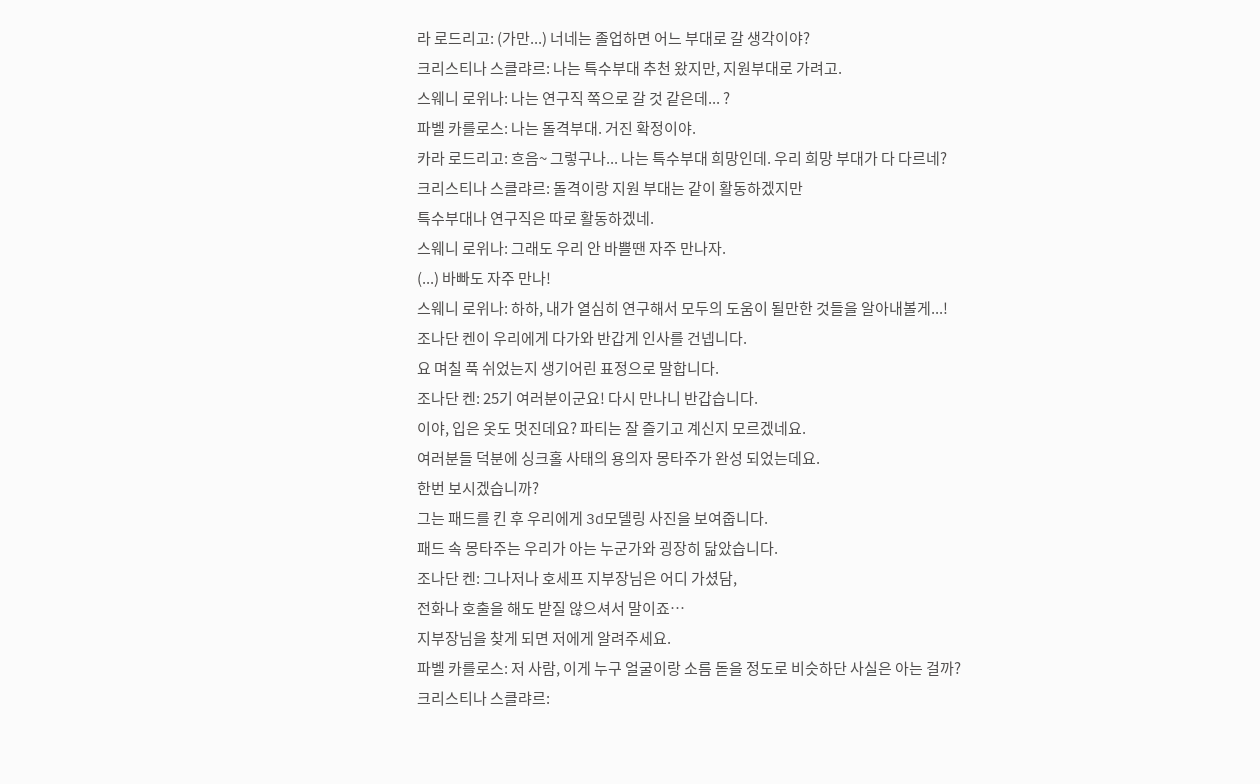라 로드리고: (가만...) 너네는 졸업하면 어느 부대로 갈 생각이야?
크리스티나 스클랴르: 나는 특수부대 추천 왔지만, 지원부대로 가려고.
스웨니 로위나: 나는 연구직 쪽으로 갈 것 같은데... ?
파벨 카를로스: 나는 돌격부대. 거진 확정이야.
카라 로드리고: 흐음~ 그렇구나... 나는 특수부대 희망인데. 우리 희망 부대가 다 다르네?
크리스티나 스클랴르: 돌격이랑 지원 부대는 같이 활동하겠지만
특수부대나 연구직은 따로 활동하겠네.
스웨니 로위나: 그래도 우리 안 바쁠땐 자주 만나자.
(...) 바빠도 자주 만나!
스웨니 로위나: 하하, 내가 열심히 연구해서 모두의 도움이 될만한 것들을 알아내볼게...!
조나단 켄이 우리에게 다가와 반갑게 인사를 건넵니다.
요 며칠 푹 쉬었는지 생기어린 표정으로 말합니다.
조나단 켄: 25기 여러분이군요! 다시 만나니 반갑습니다.
이야, 입은 옷도 멋진데요? 파티는 잘 즐기고 계신지 모르겠네요.
여러분들 덕분에 싱크홀 사태의 용의자 몽타주가 완성 되었는데요.
한번 보시겠습니까?
그는 패드를 킨 후 우리에게 3d모델링 사진을 보여줍니다.
패드 속 몽타주는 우리가 아는 누군가와 굉장히 닮았습니다.
조나단 켄: 그나저나 호세프 지부장님은 어디 가셨담,
전화나 호출을 해도 받질 않으셔서 말이죠…
지부장님을 찾게 되면 저에게 알려주세요.
파벨 카를로스: 저 사람, 이게 누구 얼굴이랑 소름 돋을 정도로 비슷하단 사실은 아는 걸까?
크리스티나 스클랴르: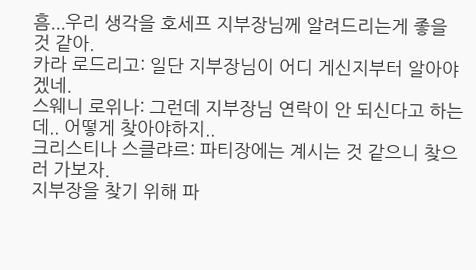흠...우리 생각을 호세프 지부장님께 알려드리는게 좋을 것 같아.
카라 로드리고: 일단 지부장님이 어디 게신지부터 알아야겠네.
스웨니 로위나: 그런데 지부장님 연락이 안 되신다고 하는데.. 어떻게 찾아야하지..
크리스티나 스클랴르: 파티장에는 계시는 것 같으니 찾으러 가보자.
지부장을 찾기 위해 파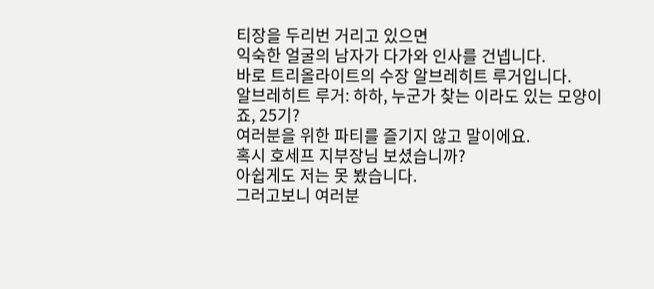티장을 두리번 거리고 있으면
익숙한 얼굴의 남자가 다가와 인사를 건넵니다.
바로 트리올라이트의 수장 알브레히트 루거입니다.
알브레히트 루거: 하하, 누군가 찾는 이라도 있는 모양이죠, 25기?
여러분을 위한 파티를 즐기지 않고 말이에요.
혹시 호세프 지부장님 보셨습니까?
아쉽게도 저는 못 봤습니다.
그러고보니 여러분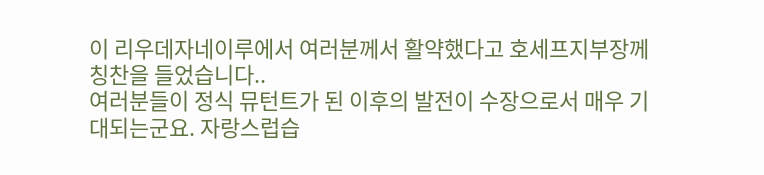이 리우데자네이루에서 여러분께서 활약했다고 호세프지부장께 칭찬을 들었습니다..
여러분들이 정식 뮤턴트가 된 이후의 발전이 수장으로서 매우 기대되는군요. 자랑스럽습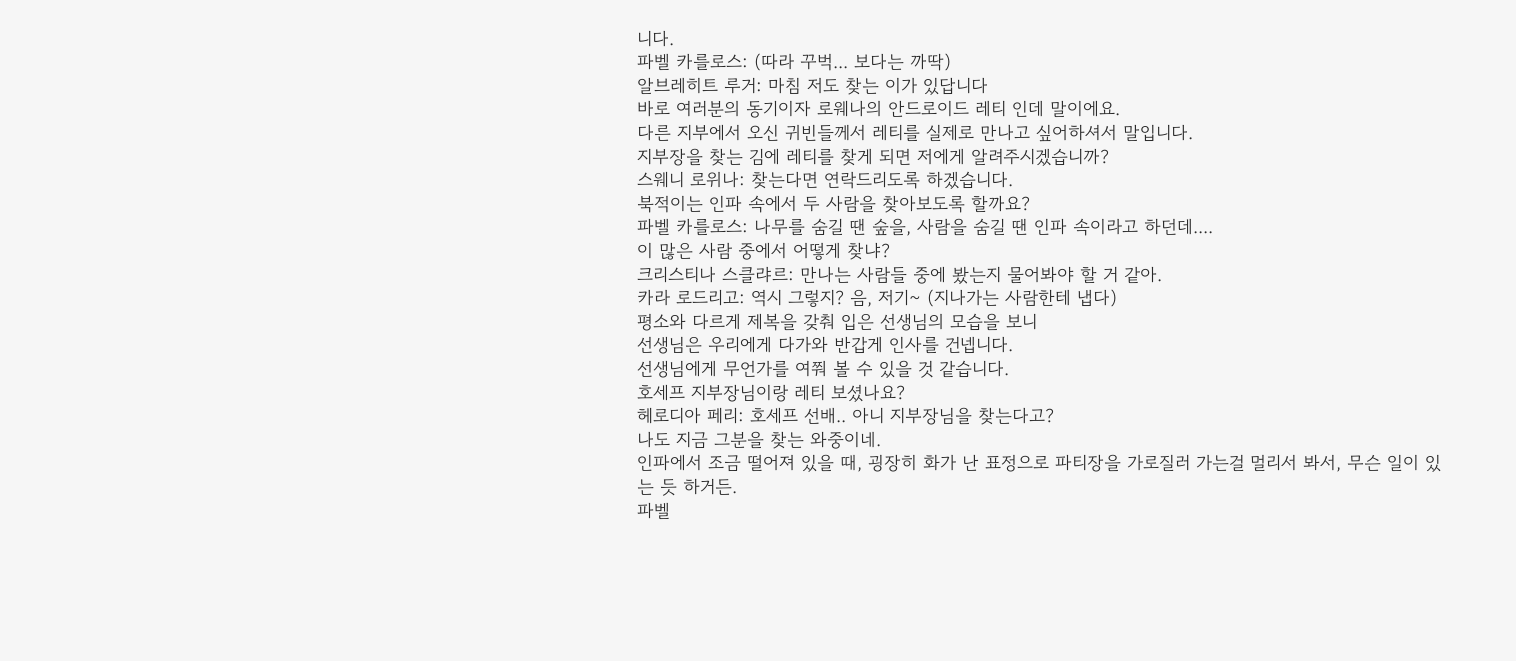니다.
파벨 카를로스: (따라 꾸벅... 보다는 까딱)
알브레히트 루거: 마침 저도 찾는 이가 있답니다
바로 여러분의 동기이자 로웨나의 안드로이드 레티 인데 말이에요.
다른 지부에서 오신 귀빈들께서 레티를 실제로 만나고 싶어하셔서 말입니다.
지부장을 찾는 김에 레티를 찾게 되면 저에게 알려주시겠습니까?
스웨니 로위나: 찾는다면 연락드리도록 하겠습니다.
북적이는 인파 속에서 두 사람을 찾아보도록 할까요?
파벨 카를로스: 나무를 숨길 땐 숲을, 사람을 숨길 땐 인파 속이라고 하던데....
이 많은 사람 중에서 어떻게 찾냐?
크리스티나 스클랴르: 만나는 사람들 중에 봤는지 물어봐야 할 거 같아.
카라 로드리고: 역시 그렇지? 음, 저기~ (지나가는 사람한테 냅다)
평소와 다르게 제복을 갖춰 입은 선생님의 모습을 보니
선생님은 우리에게 다가와 반갑게 인사를 건넵니다.
선생님에게 무언가를 여쭤 볼 수 있을 것 같습니다.
호세프 지부장님이랑 레티 보셨나요?
헤로디아 페리: 호세프 선배.. 아니 지부장님을 찾는다고?
나도 지금 그분을 찾는 와중이네.
인파에서 조금 떨어져 있을 때, 굉장히 화가 난 표정으로 파티장을 가로질러 가는걸 멀리서 봐서, 무슨 일이 있는 듯 하거든.
파벨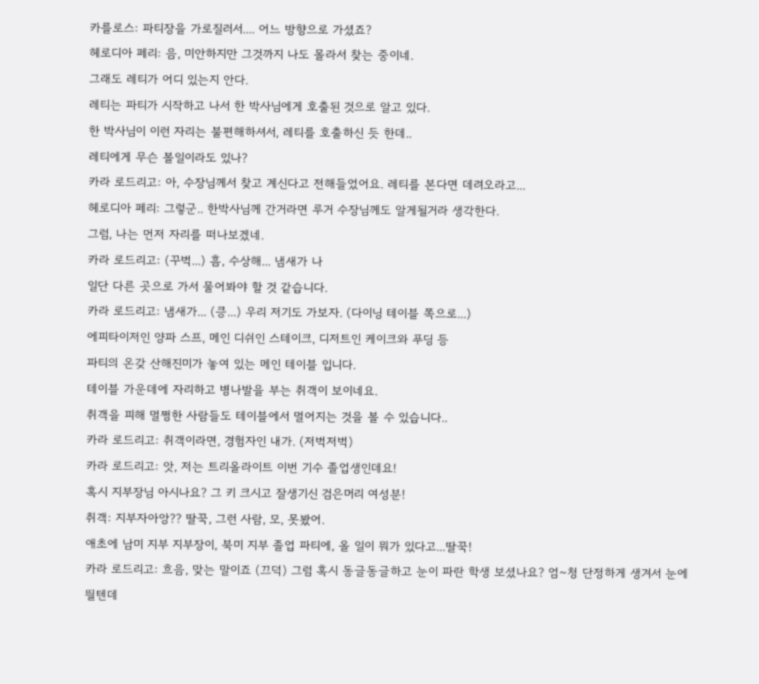카를로스: 파티장을 가로질러서.... 어느 방향으로 가셨죠?
헤로디아 페리: 음, 미안하지만 그것까지 나도 몰라서 찾는 중이네.
그래도 레티가 어디 있는지 안다.
레티는 파티가 시작하고 나서 한 박사님에게 호출된 것으로 알고 있다.
한 박사님이 이런 자리는 불편해하셔서, 레티를 호출하신 듯 한데..
레티에게 무슨 볼일이라도 있나?
카라 로드리고: 아, 수장님께서 찾고 계신다고 전해들었어요. 레티를 본다면 데려오라고...
헤로디아 페리: 그렇군.. 한박사님께 간거라면 루거 수장님께도 알게될거라 생각한다.
그럼, 나는 먼저 자리를 떠나보겠네.
카라 로드리고: (꾸벅...) 흠, 수상해... 냄새가 나
일단 다른 곳으로 가서 물어봐야 할 것 같습니다.
카라 로드리고: 냄새가... (킁...) 우리 저기도 가보자. (다이닝 테이블 쪽으로...)
에피타이저인 양파 스프, 메인 디쉬인 스테이크, 디저트인 케이크와 푸딩 등
파티의 온갖 산해진미가 놓여 있는 메인 테이블 입니다.
테이블 가운데에 자리하고 병나발을 부는 취객이 보이네요.
취객을 피해 멀쩡한 사람들도 테이블에서 멀어지는 것을 볼 수 있습니다..
카라 로드리고: 취객이라면, 경험자인 내가. (저벅저벅)
카라 로드리고: 앗, 저는 트리올라이트 이번 기수 졸업생인데요!
혹시 지부장님 아시나요? 그 키 크시고 잘생기신 검은머리 여성분!
취객: 지부자아앙?? 딸꾹, 그런 사람, 모, 못봤어.
애초에 남미 지부 지부장이, 북미 지부 졸업 파티에, 올 일이 뭐가 있다고...딸꾹!
카라 로드리고: 흐음, 맞는 말이죠 (끄덕) 그럼 혹시 동글동글하고 눈이 파란 학생 보셨나요? 엄~청 단정하게 생겨서 눈에 띌텐데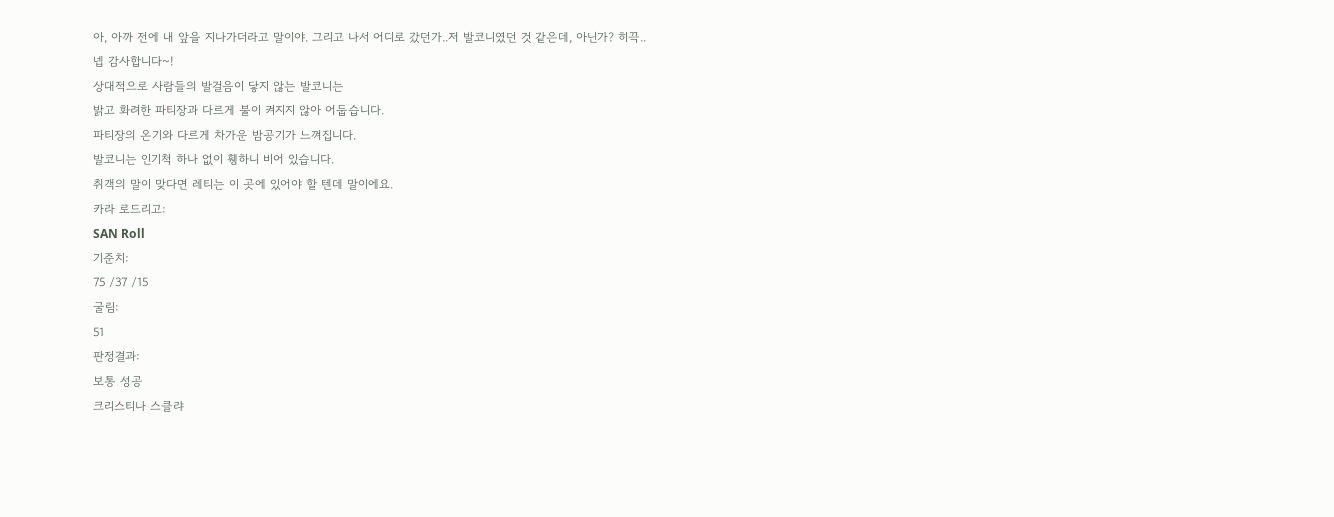아, 아까 전에 내 앞을 지나가더라고 말이야. 그리고 나서 어디로 갔던가..저 발코니였던 것 같은데, 아닌가? 히끅..
넵 감사합니다~!
상대적으로 사람들의 발걸음이 닿지 않는 발코니는
밝고 화려한 파티장과 다르게 불이 켜지지 않아 어둡습니다.
파티장의 온기와 다르게 차가운 밤공기가 느껴집니다.
발코니는 인기척 하나 없이 휑하니 비어 있습니다.
취객의 말이 맞다면 레티는 이 곳에 있어야 할 텐데 말이에요.
카라 로드리고:
SAN Roll
기준치:
75 /37 /15
굴림:
51
판정결과:
보통 성공
크리스티나 스클랴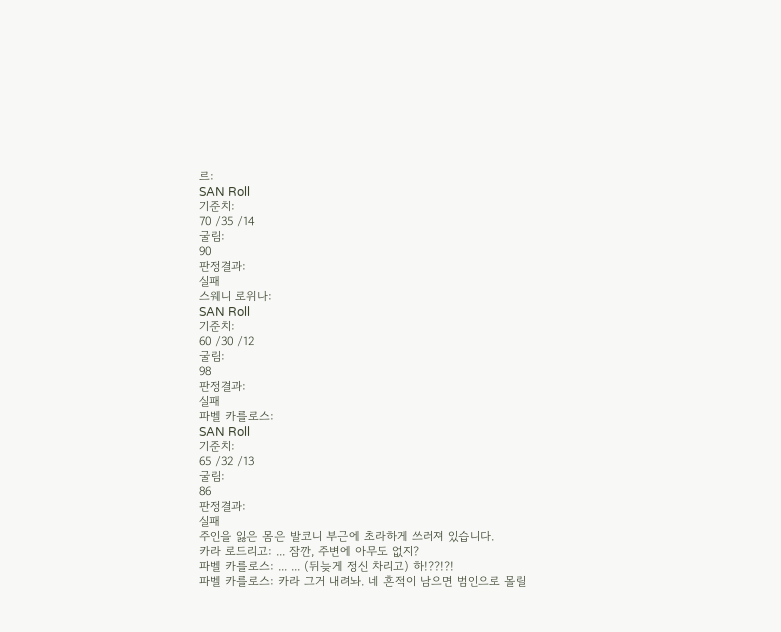르:
SAN Roll
기준치:
70 /35 /14
굴림:
90
판정결과:
실패
스웨니 로위나:
SAN Roll
기준치:
60 /30 /12
굴림:
98
판정결과:
실패
파벨 카를로스:
SAN Roll
기준치:
65 /32 /13
굴림:
86
판정결과:
실패
주인을 잃은 몸은 발코니 부근에 초라하게 쓰러져 있습니다.
카라 로드리고: ... 잠깐, 주변에 아무도 없지?
파벨 카를로스: ... ... (뒤늦게 정신 차리고) 하!??!?!
파벨 카를로스: 카라 그거 내려놔. 네 흔적이 남으면 범인으로 몰릴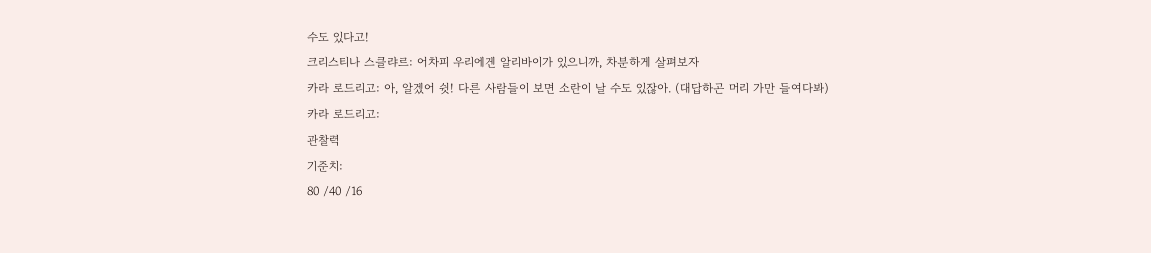수도 있다고!
크리스티나 스클랴르: 어차피 우리에겐 알리바이가 있으니까, 차분하게 살펴보자
카라 로드리고: 아, 알겠어 쉿! 다른 사람들이 보면 소란이 날 수도 있잖아. (대답하곤 머리 가만 들여다봐)
카라 로드리고:
관찰력
기준치:
80 /40 /16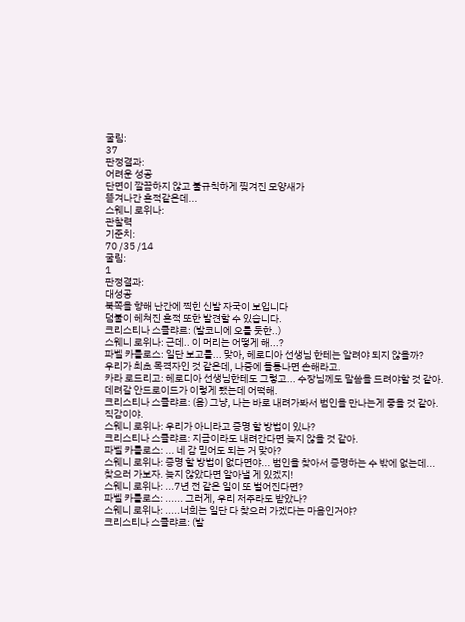굴림:
37
판정결과:
어려운 성공
단면이 깔끔하지 않고 불규칙하게 찢겨진 모양새가
뜯겨나간 흔적같은데...
스웨니 로위나:
관찰력
기준치:
70 /35 /14
굴림:
1
판정결과:
대성공
북쪽을 향해 난간에 찍힌 신발 자국이 보입니다
덤불이 헤쳐진 흔적 또한 발견할 수 있습니다.
크리스티나 스클랴르: (발코니에 오를 듯한..)
스웨니 로위나: 근데.. 이 머리는 어떻게 해...?
파벨 카를로스: 일단 보고를... 맞아, 헤로디아 선생님 한테는 알려야 되지 않을까?
우리가 최초 목격자인 것 같은데, 나중에 들통나면 손해라고.
카라 로드리고: 헤로디아 선생님한테도 그렇고... 수장님께도 말씀을 드려야할 것 같아. 데려갈 안드로이드가 이렇게 됐는데 어떡해.
크리스티나 스클랴르: (음) 그냥, 나는 바로 내려가봐서 범인을 만나는게 좋을 것 같아.
직감이야.
스웨니 로위나: 우리가 아니라고 증명 할 방법이 있나?
크리스티나 스클랴르: 지금이라도 내려간다면 늦지 않을 것 같아.
파벨 카를로스: ... 네 감 믿어도 되는 거 맞아?
스웨니 로위나: 증명 할 방법이 없다면야... 범인을 찾아서 증명하는 수 밖에 없는데...
찾으러 가보자. 늦지 않았다면 알아낼 게 있겠지!
스웨니 로위나: ...7년 전 같은 일이 또 벌어진다면?
파벨 카를로스: ...... 그러게, 우리 저주라도 받았나?
스웨니 로위나: .....너희는 일단 다 찾으러 가겠다는 마음인거야?
크리스티나 스클랴르: (발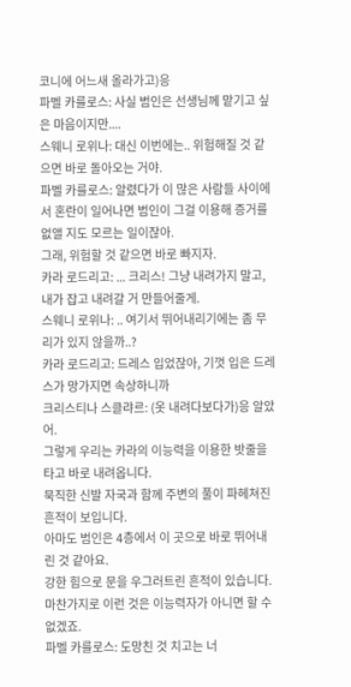코니에 어느새 올라가고)응
파벨 카를로스: 사실 범인은 선생님께 맡기고 싶은 마음이지만....
스웨니 로위나: 대신 이번에는.. 위험해질 것 같으면 바로 돌아오는 거야.
파벨 카를로스: 알렸다가 이 많은 사람들 사이에서 혼란이 일어나면 범인이 그걸 이용해 증거를 없앨 지도 모르는 일이잖아.
그래, 위험할 것 같으면 바로 빠지자.
카라 로드리고: ... 크리스! 그냥 내려가지 말고, 내가 잡고 내려갈 거 만들어줄게.
스웨니 로위나: .. 여기서 뛰어내리기에는 좀 무리가 있지 않을까..?
카라 로드리고: 드레스 입었잖아, 기껏 입은 드레스가 망가지면 속상하니까
크리스티나 스클랴르: (옷 내려다보다가)응 알았어.
그렇게 우리는 카라의 이능력을 이용한 밧줄을 타고 바로 내려옵니다.
묵직한 신발 자국과 함께 주변의 풀이 파헤쳐진 흔적이 보입니다.
아마도 범인은 4층에서 이 곳으로 바로 뛰어내린 것 같아요.
강한 힘으로 문을 우그러트린 흔적이 있습니다.
마찬가지로 이런 것은 이능력자가 아니면 할 수 없겠죠.
파벨 카를로스: 도망친 것 치고는 너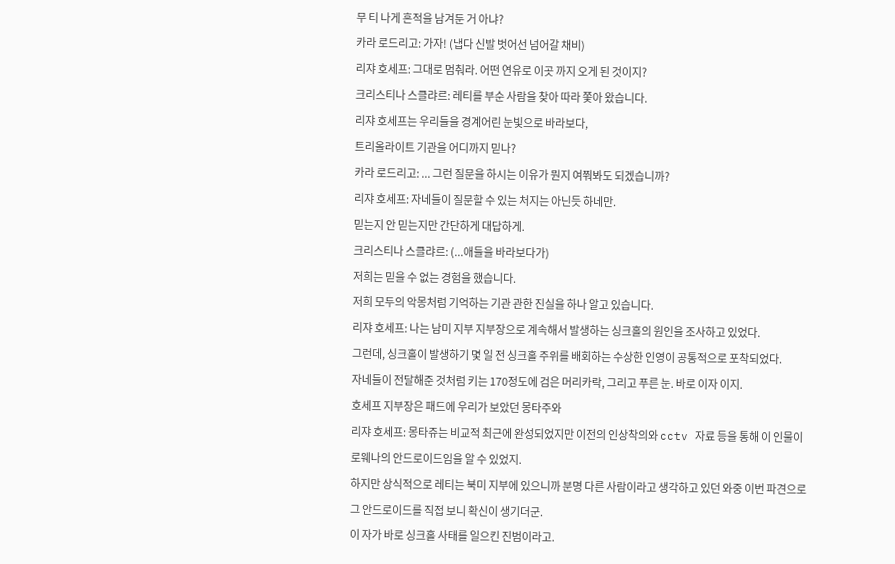무 티 나게 흔적을 남겨둔 거 아냐?
카라 로드리고: 가자! (냅다 신발 벗어선 넘어갈 채비)
리쟈 호세프: 그대로 멈춰라. 어떤 연유로 이곳 까지 오게 된 것이지?
크리스티나 스클랴르: 레티를 부순 사람을 찾아 따라 쫓아 왔습니다.
리쟈 호세프는 우리들을 경계어린 눈빛으로 바라보다,
트리올라이트 기관을 어디까지 믿나?
카라 로드리고: ... 그런 질문을 하시는 이유가 뭔지 여쭤봐도 되겠습니까?
리쟈 호세프: 자네들이 질문할 수 있는 처지는 아닌듯 하네만.
믿는지 안 믿는지만 간단하게 대답하게.
크리스티나 스클랴르: (...애들을 바라보다가)
저희는 믿을 수 없는 경험을 했습니다.
저희 모두의 악몽처럼 기억하는 기관 관한 진실을 하나 알고 있습니다.
리쟈 호세프: 나는 남미 지부 지부장으로 계속해서 발생하는 싱크홀의 원인을 조사하고 있었다.
그런데, 싱크홀이 발생하기 몇 일 전 싱크홀 주위를 배회하는 수상한 인영이 공통적으로 포착되었다.
자네들이 전달해준 것처럼 키는 170정도에 검은 머리카락, 그리고 푸른 눈. 바로 이자 이지.
호세프 지부장은 패드에 우리가 보았던 몽타주와
리쟈 호세프: 몽타쥬는 비교적 최근에 완성되었지만 이전의 인상착의와 cctv 자료 등을 통해 이 인물이 로웨나의 안드로이드임을 알 수 있었지.
하지만 상식적으로 레티는 북미 지부에 있으니까 분명 다른 사람이라고 생각하고 있던 와중 이번 파견으로 그 안드로이드를 직접 보니 확신이 생기더군.
이 자가 바로 싱크홀 사태를 일으킨 진범이라고.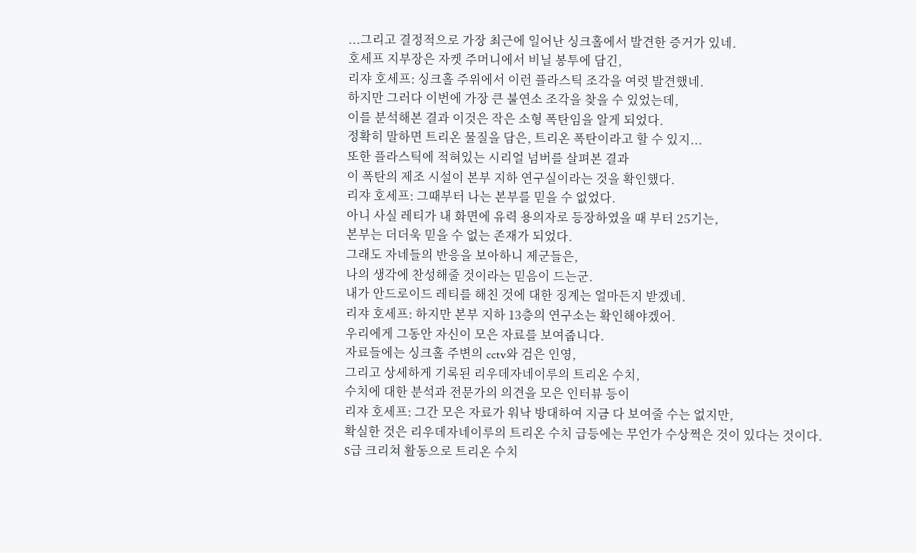...그리고 결정적으로 가장 최근에 일어난 싱크홀에서 발견한 증거가 있네.
호세프 지부장은 자켓 주머니에서 비닐 봉투에 담긴,
리쟈 호세프: 싱크홀 주위에서 이런 플라스틱 조각을 여럿 발견했네.
하지만 그러다 이번에 가장 큰 불연소 조각을 찾을 수 있었는데,
이를 분석해본 결과 이것은 작은 소형 폭탄임을 알게 되었다.
정확히 말하면 트리온 물질을 담은, 트리온 폭탄이라고 할 수 있지...
또한 플라스틱에 적혀있는 시리얼 넘버를 살펴본 결과
이 폭탄의 제조 시설이 본부 지하 연구실이라는 것을 확인했다.
리쟈 호세프: 그때부터 나는 본부를 믿을 수 없었다.
아니 사실 레티가 내 화면에 유력 용의자로 등장하였을 때 부터 25기는,
본부는 더더욱 믿을 수 없는 존재가 되었다.
그래도 자네들의 반응을 보아하니 제군들은,
나의 생각에 찬성해줄 것이라는 믿음이 드는군.
내가 안드로이드 레티를 해친 것에 대한 징계는 얼마든지 받겠네.
리쟈 호세프: 하지만 본부 지하 13층의 연구소는 확인해야겠어.
우리에게 그동안 자신이 모은 자료를 보여줍니다.
자료들에는 싱크홀 주변의 cctv와 검은 인영,
그리고 상세하게 기록된 리우데자네이루의 트리온 수치,
수치에 대한 분석과 전문가의 의견을 모은 인터뷰 등이
리쟈 호세프: 그간 모은 자료가 워낙 방대하여 지금 다 보여줄 수는 없지만,
확실한 것은 리우데자네이루의 트리온 수치 급등에는 무언가 수상쩍은 것이 있다는 것이다.
S급 크리쳐 활동으로 트리온 수치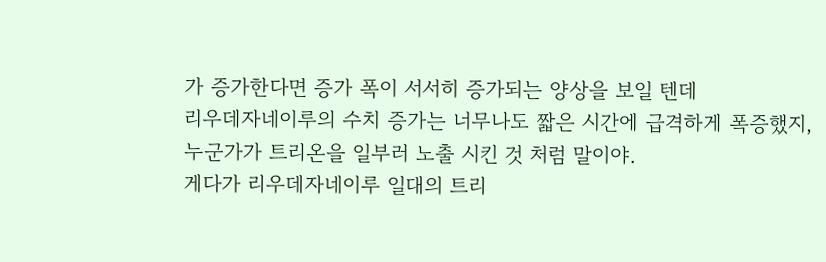가 증가한다면 증가 폭이 서서히 증가되는 양상을 보일 텐데
리우데자네이루의 수치 증가는 너무나도 짧은 시간에 급격하게 폭증했지,
누군가가 트리온을 일부러 노출 시킨 것 처럼 말이야.
게다가 리우데자네이루 일대의 트리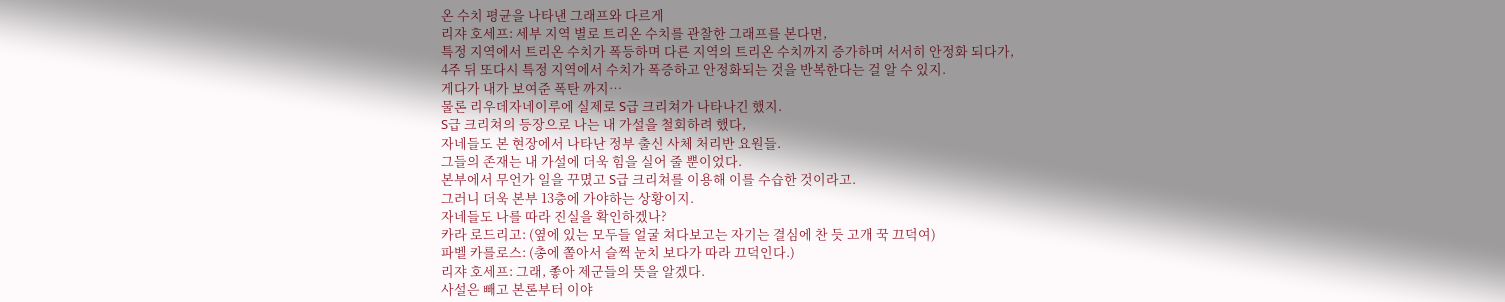온 수치 평균을 나타낸 그래프와 다르게
리쟈 호세프: 세부 지역 별로 트리온 수치를 관찰한 그래프를 본다면,
특정 지역에서 트리온 수치가 폭등하며 다른 지역의 트리온 수치까지 증가하며 서서히 안정화 되다가,
4주 뒤 또다시 특정 지역에서 수치가 폭증하고 안정화되는 것을 반복한다는 걸 알 수 있지.
게다가 내가 보여준 폭탄 까지…
물론 리우데자네이루에 실제로 S급 크리쳐가 나타나긴 했지.
S급 크리쳐의 등장으로 나는 내 가설을 철회하려 했다,
자네들도 본 현장에서 나타난 정부 출신 사체 처리반 요원들.
그들의 존재는 내 가설에 더욱 힘을 실어 줄 뿐이었다.
본부에서 무언가 일을 꾸몄고 S급 크리쳐를 이용해 이를 수습한 것이라고.
그러니 더욱 본부 13층에 가야하는 상황이지.
자네들도 나를 따라 진실을 확인하겠나?
카라 로드리고: (옆에 있는 모두들 얼굴 쳐다보고는 자기는 결심에 찬 듯 고개 꾹 끄덕여)
파벨 카를로스: (총에 쫄아서 슬쩍 눈치 보다가 따라 끄덕인다.)
리쟈 호세프: 그래, 좋아 제군들의 뜻을 알겠다.
사설은 빼고 본론부터 이야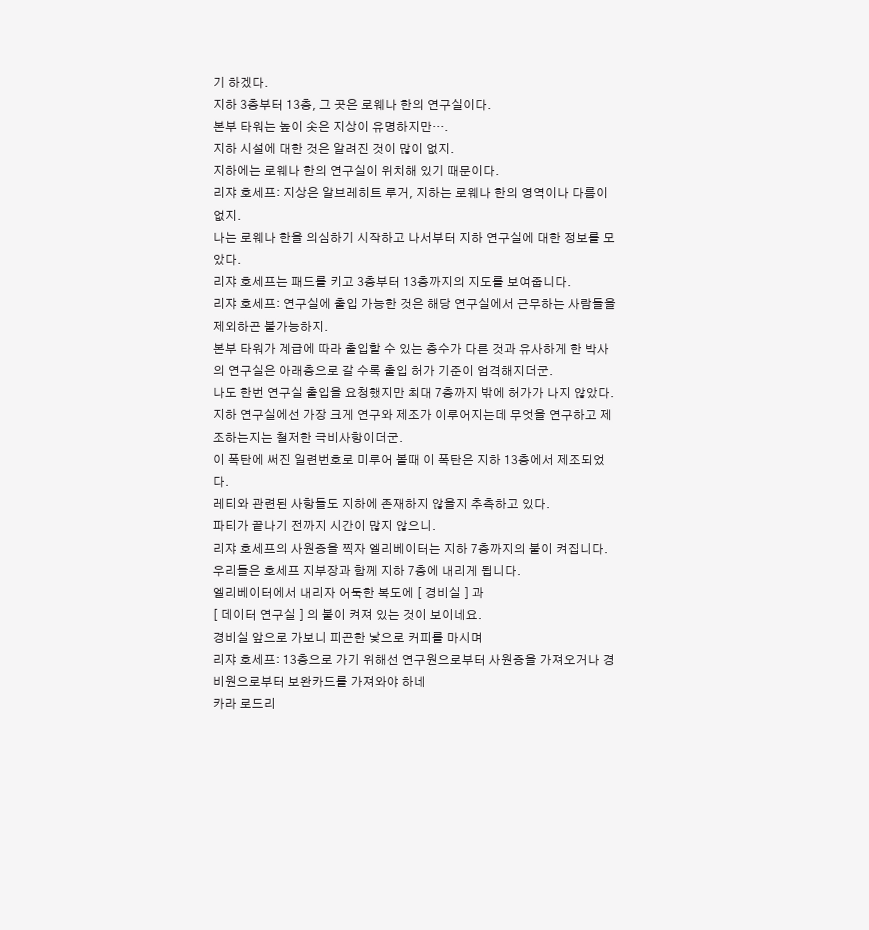기 하겠다.
지하 3층부터 13층, 그 곳은 로웨나 한의 연구실이다.
본부 타워는 높이 솟은 지상이 유명하지만….
지하 시설에 대한 것은 알려진 것이 많이 없지.
지하에는 로웨나 한의 연구실이 위치해 있기 때문이다.
리쟈 호세프: 지상은 알브레히트 루거, 지하는 로웨나 한의 영역이나 다름이 없지.
나는 로웨나 한을 의심하기 시작하고 나서부터 지하 연구실에 대한 정보를 모았다.
리쟈 호세프는 패드를 키고 3층부터 13층까지의 지도를 보여줍니다.
리쟈 호세프: 연구실에 출입 가능한 것은 해당 연구실에서 근무하는 사람들을 제외하곤 불가능하지.
본부 타워가 계급에 따라 출입할 수 있는 층수가 다른 것과 유사하게 한 박사의 연구실은 아래층으로 갈 수록 출입 허가 기준이 엄격해지더군.
나도 한번 연구실 출입을 요청했지만 최대 7층까지 밖에 허가가 나지 않았다.
지하 연구실에선 가장 크게 연구와 제조가 이루어지는데 무엇을 연구하고 제조하는지는 철저한 극비사항이더군.
이 폭탄에 써진 일련번호로 미루어 볼때 이 폭탄은 지하 13층에서 제조되었다.
레티와 관련된 사항들도 지하에 존재하지 않을지 추측하고 있다.
파티가 끝나기 전까지 시간이 많지 않으니.
리쟈 호세프의 사원증을 찍자 엘리베이터는 지하 7층까지의 불이 켜집니다.
우리들은 호세프 지부장과 함께 지하 7층에 내리게 됩니다.
엘리베이터에서 내리자 어둑한 복도에 [ 경비실 ] 과
[ 데이터 연구실 ] 의 불이 켜져 있는 것이 보이네요.
경비실 앞으로 가보니 피곤한 낯으로 커피를 마시며
리쟈 호세프: 13층으로 가기 위해선 연구원으로부터 사원증을 가져오거나 경비원으로부터 보완카드를 가져와야 하네
카라 로드리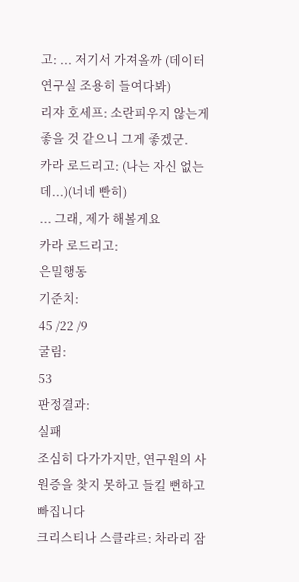고: ... 저기서 가져올까 (데이터 연구실 조용히 들여다봐)
리쟈 호세프: 소란피우지 않는게 좋을 것 같으니 그게 좋겠군.
카라 로드리고: (나는 자신 없는데...)(너네 빤히)
... 그래, 제가 해볼게요
카라 로드리고:
은밀행동
기준치:
45 /22 /9
굴림:
53
판정결과:
실패
조심히 다가가지만, 연구원의 사원증을 찾지 못하고 들킬 뻔하고 빠집니다
크리스티나 스클랴르: 차라리 잠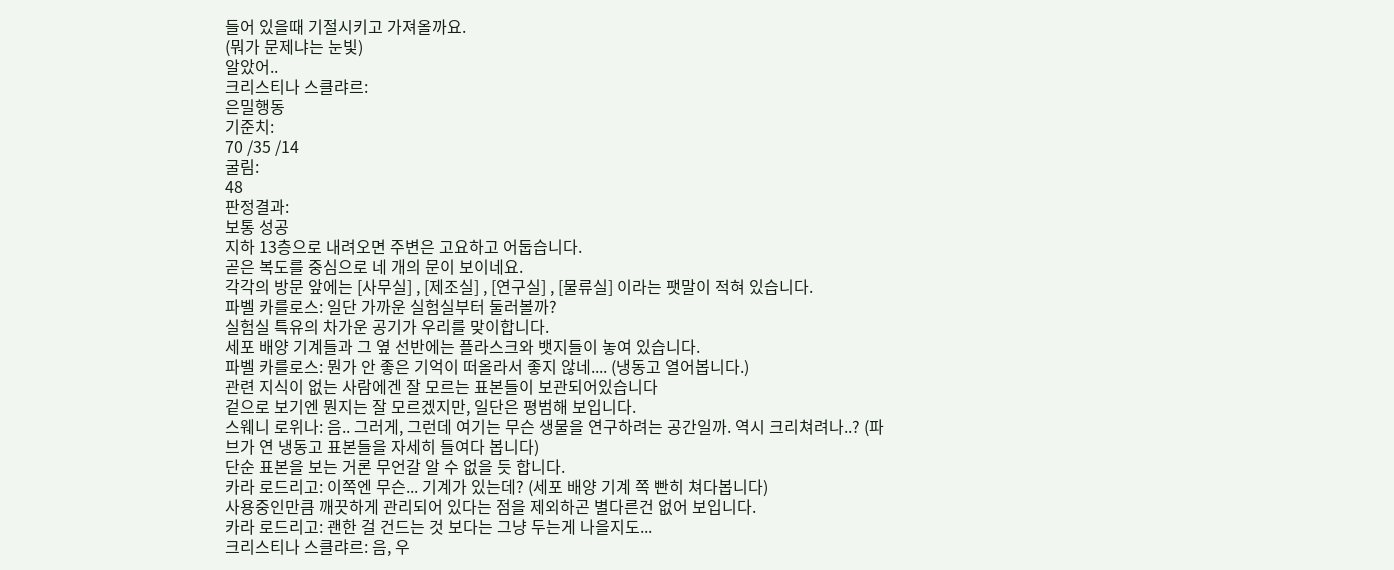들어 있을때 기절시키고 가져올까요.
(뭐가 문제냐는 눈빛)
알았어..
크리스티나 스클랴르:
은밀행동
기준치:
70 /35 /14
굴림:
48
판정결과:
보통 성공
지하 13층으로 내려오면 주변은 고요하고 어둡습니다.
곧은 복도를 중심으로 네 개의 문이 보이네요.
각각의 방문 앞에는 [사무실] , [제조실] , [연구실] , [물류실] 이라는 팻말이 적혀 있습니다.
파벨 카를로스: 일단 가까운 실험실부터 둘러볼까?
실험실 특유의 차가운 공기가 우리를 맞이합니다.
세포 배양 기계들과 그 옆 선반에는 플라스크와 뱃지들이 놓여 있습니다.
파벨 카를로스: 뭔가 안 좋은 기억이 떠올라서 좋지 않네.... (냉동고 열어봅니다.)
관련 지식이 없는 사람에겐 잘 모르는 표본들이 보관되어있습니다
겉으로 보기엔 뭔지는 잘 모르겠지만, 일단은 평범해 보입니다.
스웨니 로위나: 음.. 그러게, 그런데 여기는 무슨 생물을 연구하려는 공간일까. 역시 크리쳐려나..? (파브가 연 냉동고 표본들을 자세히 들여다 봅니다)
단순 표본을 보는 거론 무언갈 알 수 없을 듯 합니다.
카라 로드리고: 이쪽엔 무슨... 기계가 있는데? (세포 배양 기계 쪽 빤히 쳐다봅니다)
사용중인만큼 깨끗하게 관리되어 있다는 점을 제외하곤 별다른건 없어 보입니다.
카라 로드리고: 괜한 걸 건드는 것 보다는 그냥 두는게 나을지도...
크리스티나 스클랴르: 음, 우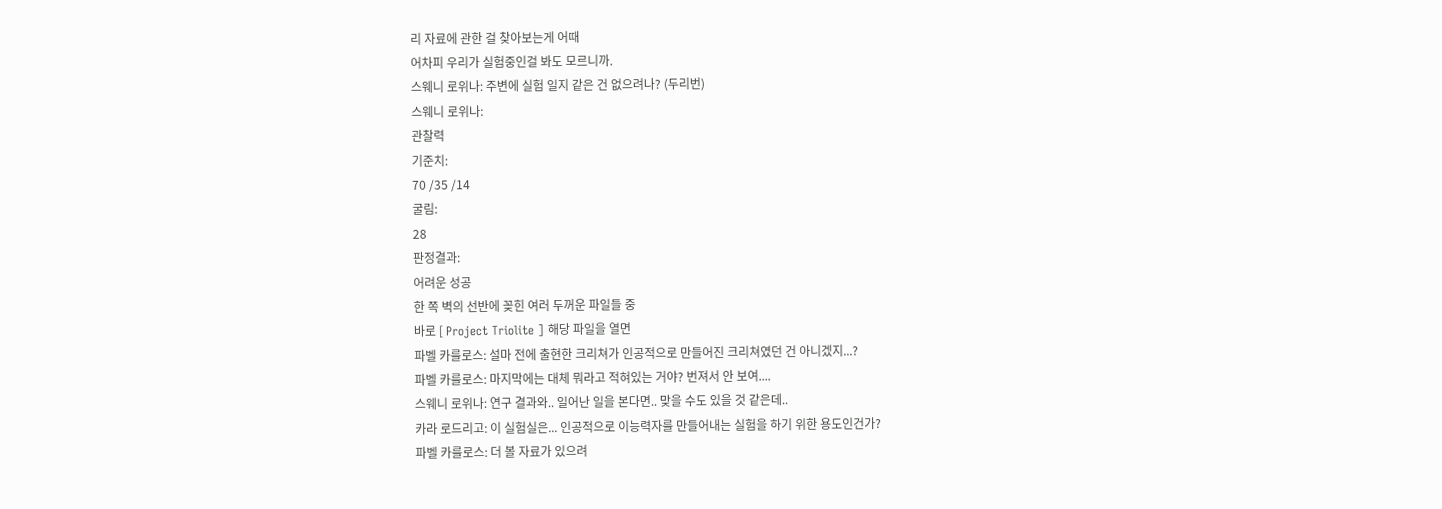리 자료에 관한 걸 찾아보는게 어때
어차피 우리가 실험중인걸 봐도 모르니까.
스웨니 로위나: 주변에 실험 일지 같은 건 없으려나? (두리번)
스웨니 로위나:
관찰력
기준치:
70 /35 /14
굴림:
28
판정결과:
어려운 성공
한 쪽 벽의 선반에 꽂힌 여러 두꺼운 파일들 중
바로 [ Project Triolite ] 해당 파일을 열면
파벨 카를로스: 설마 전에 출현한 크리쳐가 인공적으로 만들어진 크리쳐였던 건 아니겠지...?
파벨 카를로스: 마지막에는 대체 뭐라고 적혀있는 거야? 번져서 안 보여....
스웨니 로위나: 연구 결과와.. 일어난 일을 본다면.. 맞을 수도 있을 것 같은데..
카라 로드리고: 이 실험실은... 인공적으로 이능력자를 만들어내는 실험을 하기 위한 용도인건가?
파벨 카를로스: 더 볼 자료가 있으려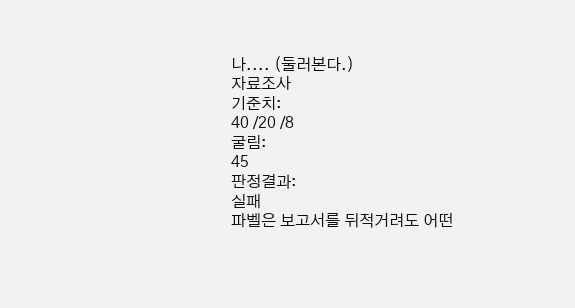나.... (둘러본다.)
자료조사
기준치:
40 /20 /8
굴림:
45
판정결과:
실패
파벨은 보고서를 뒤적거려도 어떤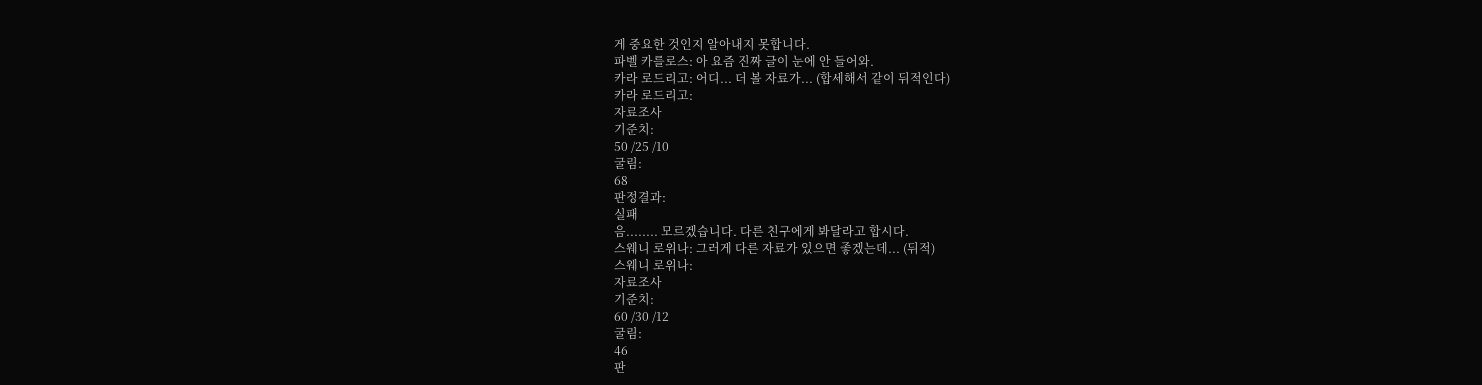게 중요한 것인지 알아내지 못합니다.
파벨 카를로스: 아 요즘 진짜 글이 눈에 안 들어와.
카라 로드리고: 어디... 더 볼 자료가... (합세해서 같이 뒤적인다)
카라 로드리고:
자료조사
기준치:
50 /25 /10
굴림:
68
판정결과:
실패
음........ 모르겠습니다. 다른 친구에게 봐달라고 합시다.
스웨니 로위나: 그러게 다른 자료가 있으면 좋겠는데... (뒤적)
스웨니 로위나:
자료조사
기준치:
60 /30 /12
굴림:
46
판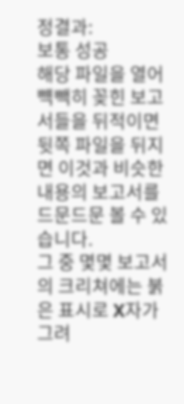정결과:
보통 성공
해당 파일을 열어 뺵빽히 꽂힌 보고서들을 뒤적이면
뒷쪽 파일을 뒤지면 이것과 비슷한 내용의 보고서를 드문드문 볼 수 있습니다.
그 중 몇몇 보고서의 크리쳐에는 붉은 표시로 X자가 그려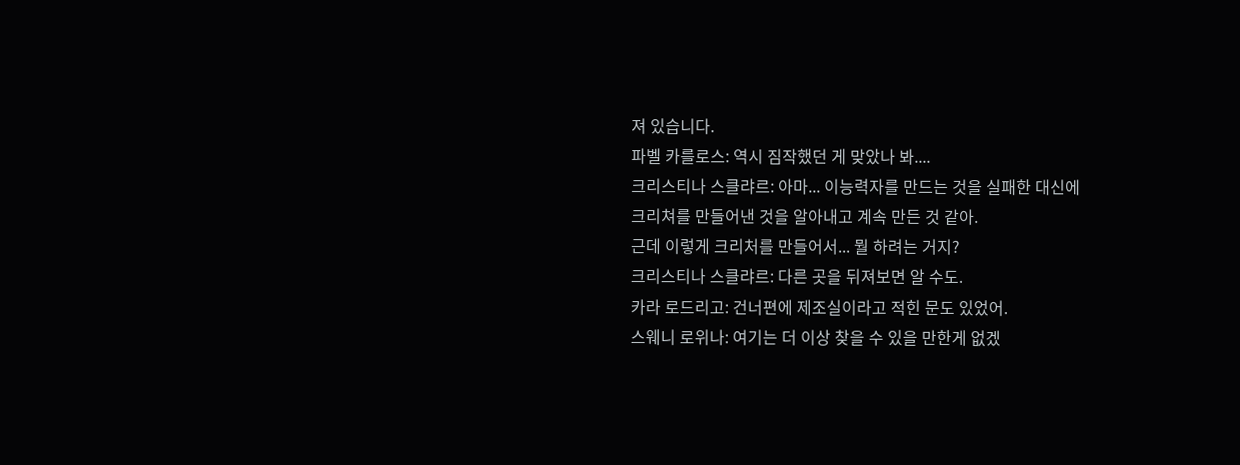져 있습니다.
파벨 카를로스: 역시 짐작했던 게 맞았나 봐....
크리스티나 스클랴르: 아마... 이능력자를 만드는 것을 실패한 대신에
크리쳐를 만들어낸 것을 알아내고 계속 만든 것 같아.
근데 이렇게 크리처를 만들어서... 뭘 하려는 거지?
크리스티나 스클랴르: 다른 곳을 뒤져보면 알 수도.
카라 로드리고: 건너편에 제조실이라고 적힌 문도 있었어.
스웨니 로위나: 여기는 더 이상 찾을 수 있을 만한게 없겠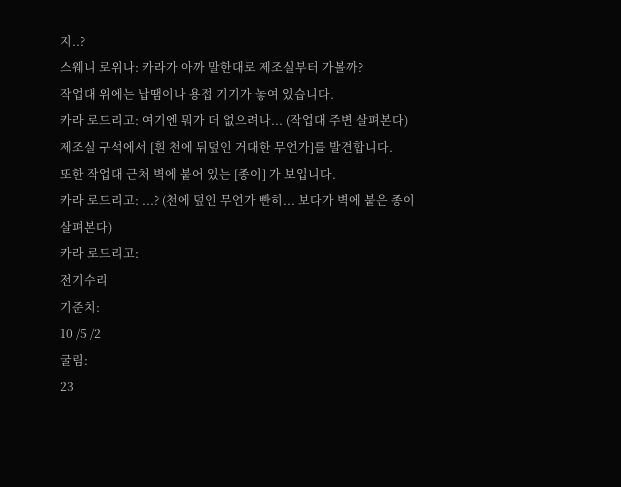지..?
스웨니 로위나: 카라가 아까 말한대로 제조실부터 가볼까?
작업대 위에는 납땜이나 용접 기기가 놓여 있습니다.
카라 로드리고: 여기엔 뭐가 더 없으려나... (작업대 주변 살펴본다)
제조실 구석에서 [흰 천에 뒤덮인 거대한 무언가]를 발견합니다.
또한 작업대 근처 벽에 붙어 있는 [종이] 가 보입니다.
카라 로드리고: ...? (천에 덮인 무언가 빤히... 보다가 벽에 붙은 종이 살펴본다)
카라 로드리고:
전기수리
기준치:
10 /5 /2
굴림:
23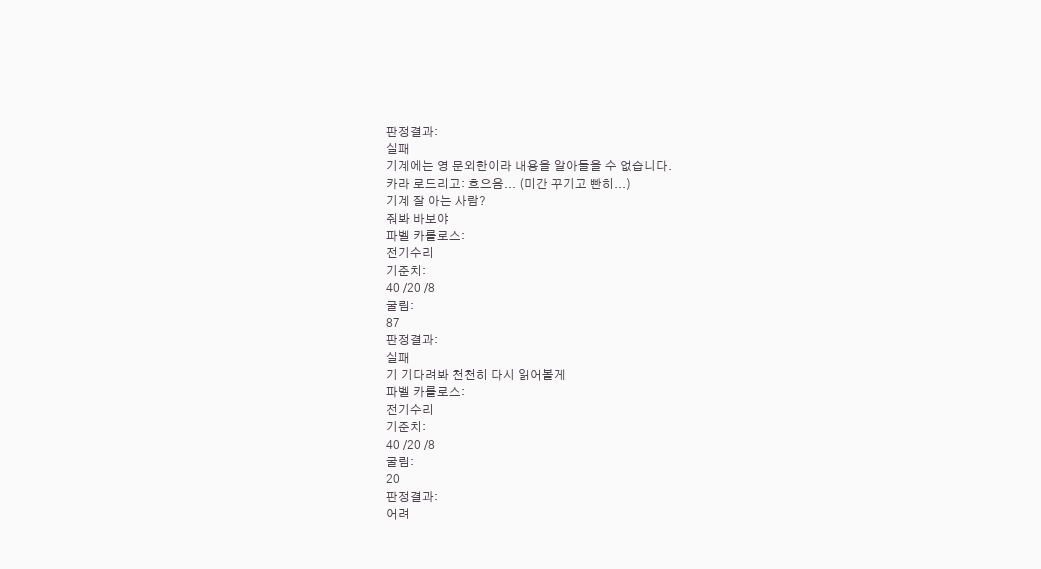판정결과:
실패
기계에는 영 문외한이라 내용을 알아들을 수 없습니다.
카라 로드리고: 흐으음... (미간 꾸기고 빤히...)
기계 잘 아는 사람?
줘봐 바보야
파벨 카를로스:
전기수리
기준치:
40 /20 /8
굴림:
87
판정결과:
실패
기 기다려봐 천천히 다시 읽어볼게
파벨 카를로스:
전기수리
기준치:
40 /20 /8
굴림:
20
판정결과:
어려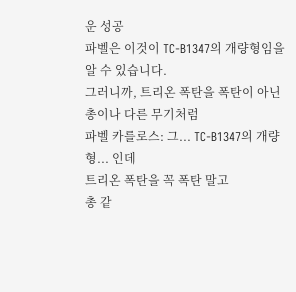운 성공
파벨은 이것이 TC-B1347의 개량형임을 알 수 있습니다.
그러니까, 트리온 폭탄을 폭탄이 아닌 총이나 다른 무기처럼
파벨 카를로스: 그... TC-B1347의 개량형... 인데
트리온 폭탄을 꼭 폭탄 말고
총 같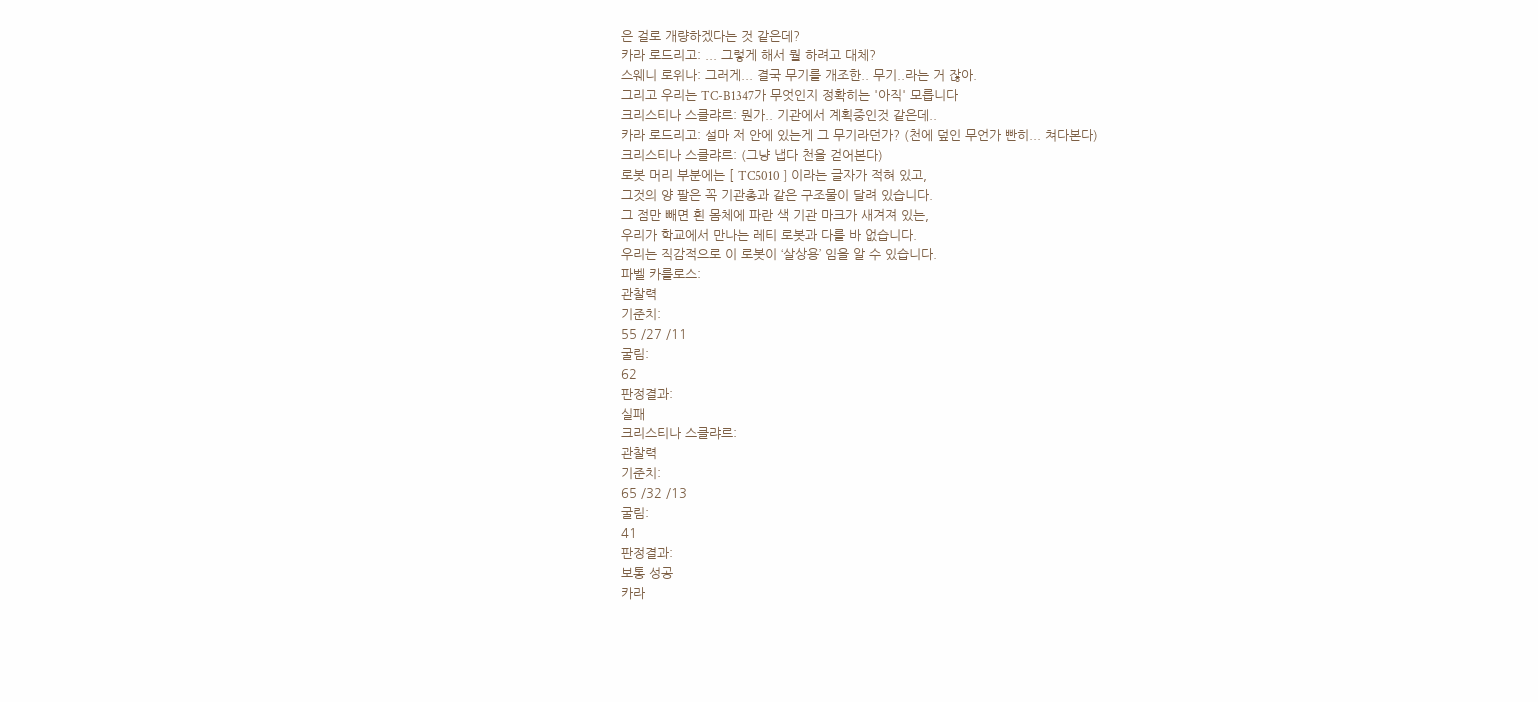은 걸로 개량하겠다는 것 같은데?
카라 로드리고: ... 그렇게 해서 뭘 하려고 대체?
스웨니 로위나: 그러게... 결국 무기를 개조한.. 무기..라는 거 잖아.
그리고 우리는 TC-B1347가 무엇인지 정확히는 '아직' 모릅니다
크리스티나 스클랴르: 뭔가.. 기관에서 계획중인것 같은데..
카라 로드리고: 설마 저 안에 있는게 그 무기라던가? (천에 덮인 무언가 빤히... 쳐다본다)
크리스티나 스클랴르: (그냥 냅다 천을 걷어본다)
로봇 머리 부분에는 [ TC5010 ] 이라는 글자가 적혀 있고,
그것의 양 팔은 꼭 기관총과 같은 구조물이 달려 있습니다.
그 점만 빼면 흰 몸체에 파란 색 기관 마크가 새겨져 있는,
우리가 학교에서 만나는 레티 로봇과 다를 바 없습니다.
우리는 직감적으로 이 로봇이 ‘살상용’ 임을 알 수 있습니다.
파벨 카를로스:
관찰력
기준치:
55 /27 /11
굴림:
62
판정결과:
실패
크리스티나 스클랴르:
관찰력
기준치:
65 /32 /13
굴림:
41
판정결과:
보통 성공
카라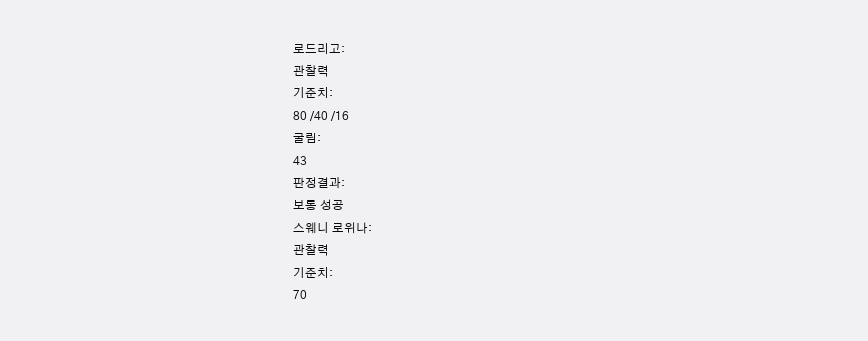로드리고:
관찰력
기준치:
80 /40 /16
굴림:
43
판정결과:
보통 성공
스웨니 로위나:
관찰력
기준치:
70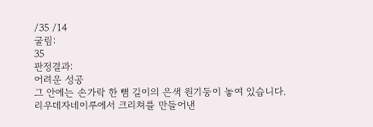/35 /14
굴림:
35
판정결과:
어려운 성공
그 안에는 손가락 한 뼘 길이의 은색 원기둥이 놓여 있습니다.
리우데자네이루에서 크리쳐를 만들어낸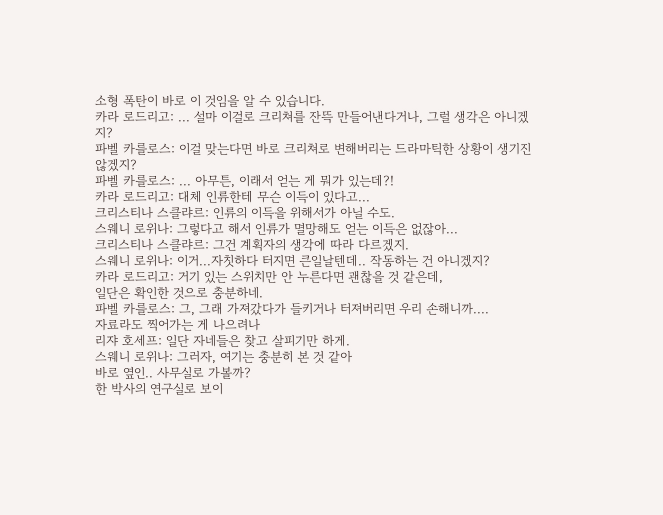소형 폭탄이 바로 이 것임을 알 수 있습니다.
카라 로드리고: ... 설마 이걸로 크리쳐를 잔뜩 만들어낸다거나, 그럴 생각은 아니겠지?
파벨 카를로스: 이걸 맞는다면 바로 크리쳐로 변해버리는 드라마틱한 상황이 생기진 않겠지?
파벨 카를로스: ... 아무튼, 이래서 얻는 게 뭐가 있는데?!
카라 로드리고: 대체 인류한테 무슨 이득이 있다고...
크리스티나 스클랴르: 인류의 이득을 위해서가 아닐 수도.
스웨니 로위나: 그렇다고 해서 인류가 멸망해도 얻는 이득은 없잖아...
크리스티나 스클랴르: 그건 계획자의 생각에 따라 다르겠지.
스웨니 로위나: 이거...자칫하다 터지면 큰일날텐데.. 작동하는 건 아니겠지?
카라 로드리고: 거기 있는 스위치만 안 누른다면 괜찮을 것 같은데,
일단은 확인한 것으로 충분하네.
파벨 카를로스: 그, 그래 가져갔다가 들키거나 터져버리면 우리 손해니까....
자료라도 찍어가는 게 나으려나
리쟈 호세프: 일단 자네들은 찾고 살피기만 하게.
스웨니 로위나: 그러자, 여기는 충분히 본 것 같아
바로 옆인.. 사무실로 가볼까?
한 박사의 연구실로 보이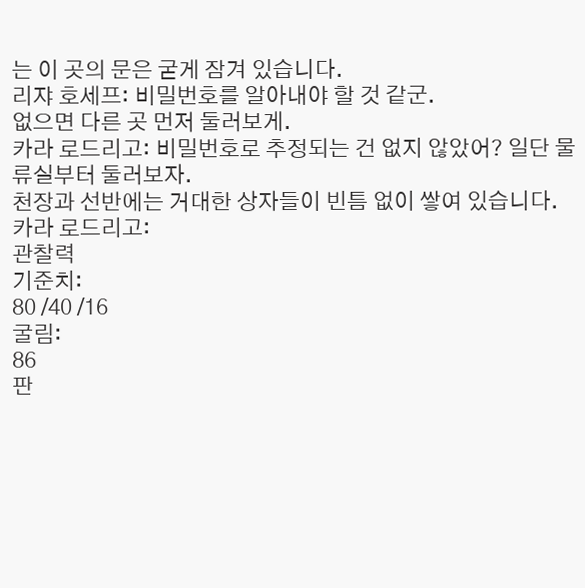는 이 곳의 문은 굳게 잠겨 있습니다.
리쟈 호세프: 비밀번호를 알아내야 할 것 같군.
없으면 다른 곳 먼저 둘러보게.
카라 로드리고: 비밀번호로 추정되는 건 없지 않았어? 일단 물류실부터 둘러보자.
천장과 선반에는 거대한 상자들이 빈틈 없이 쌓여 있습니다.
카라 로드리고:
관찰력
기준치:
80 /40 /16
굴림:
86
판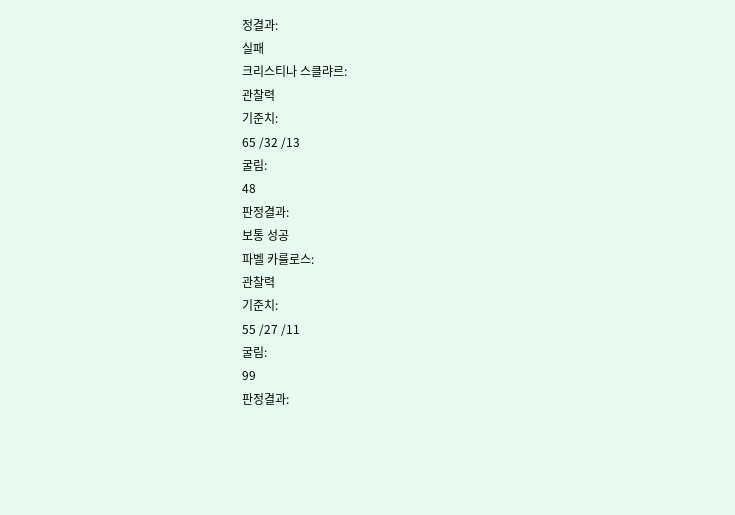정결과:
실패
크리스티나 스클랴르:
관찰력
기준치:
65 /32 /13
굴림:
48
판정결과:
보통 성공
파벨 카를로스:
관찰력
기준치:
55 /27 /11
굴림:
99
판정결과: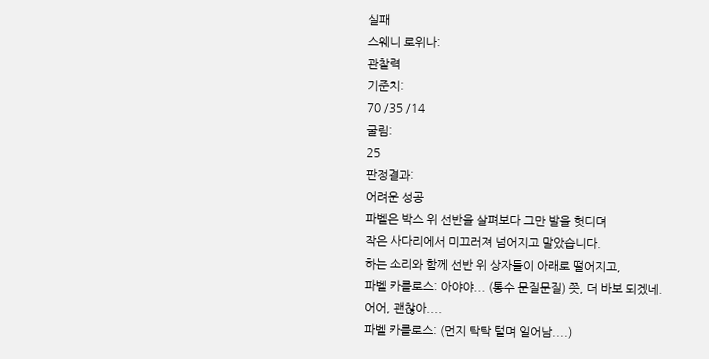실패
스웨니 로위나:
관찰력
기준치:
70 /35 /14
굴림:
25
판정결과:
어려운 성공
파벨은 박스 위 선반을 살펴보다 그만 발을 헛디뎌
작은 사다리에서 미끄러져 넘어지고 말았습니다.
하는 소리와 함께 선반 위 상자들이 아래로 떨어지고,
파벨 카를로스: 아야야... (통수 문질문질) 쯧, 더 바보 되겠네.
어어, 괜찮아....
파벨 카를로스: (먼지 탁탁 털며 일어남....)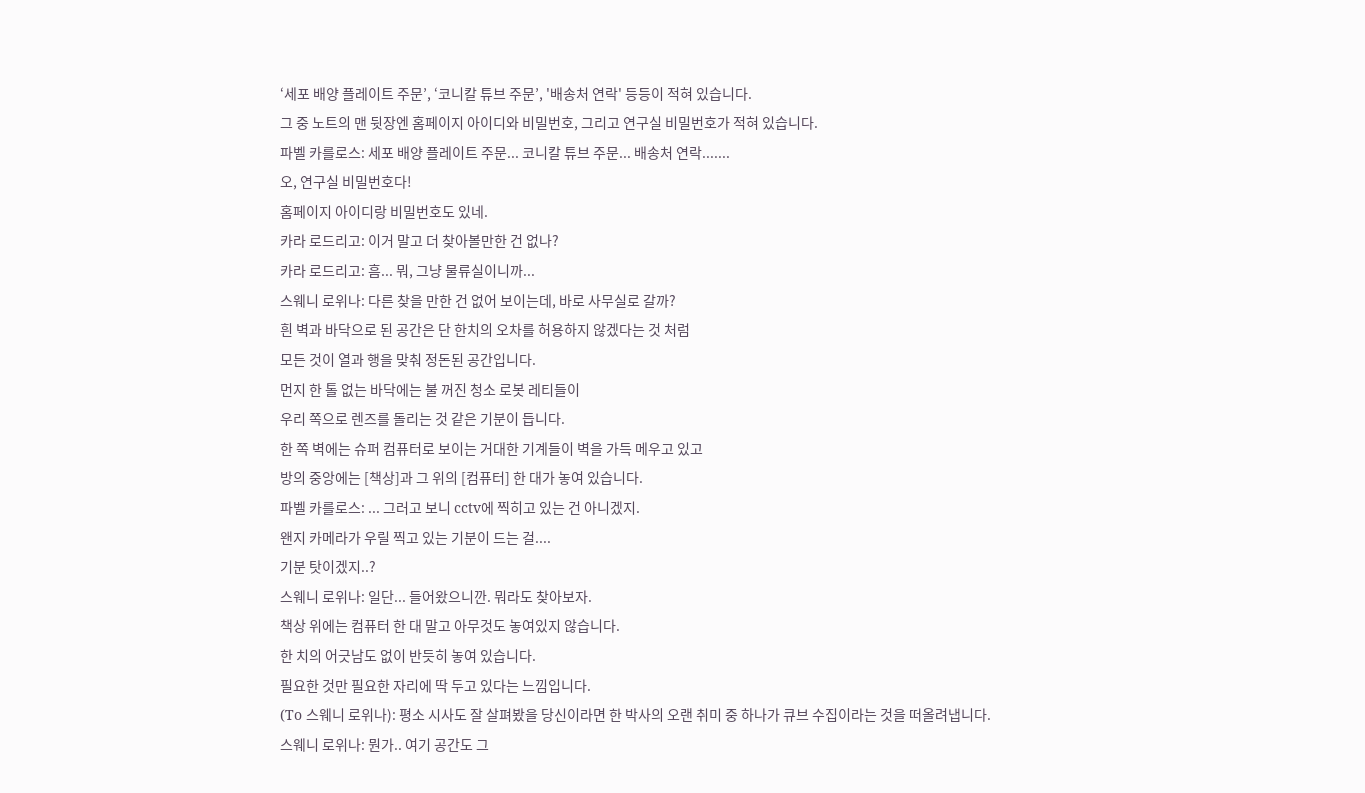‘세포 배양 플레이트 주문’, ‘코니칼 튜브 주문’, '배송처 연락' 등등이 적혀 있습니다.
그 중 노트의 맨 뒷장엔 홈페이지 아이디와 비밀번호, 그리고 연구실 비밀번호가 적혀 있습니다.
파벨 카를로스: 세포 배양 플레이트 주문... 코니칼 튜브 주문... 배송처 연락.......
오, 연구실 비밀번호다!
홈페이지 아이디랑 비밀번호도 있네.
카라 로드리고: 이거 말고 더 찾아볼만한 건 없나?
카라 로드리고: 흠... 뭐, 그냥 물류실이니까...
스웨니 로위나: 다른 찾을 만한 건 없어 보이는데, 바로 사무실로 갈까?
흰 벽과 바닥으로 된 공간은 단 한치의 오차를 허용하지 않겠다는 것 처럼
모든 것이 열과 행을 맞춰 정돈된 공간입니다.
먼지 한 톨 없는 바닥에는 불 꺼진 청소 로봇 레티들이
우리 쪽으로 렌즈를 돌리는 것 같은 기분이 듭니다.
한 쪽 벽에는 슈퍼 컴퓨터로 보이는 거대한 기계들이 벽을 가득 메우고 있고
방의 중앙에는 [책상]과 그 위의 [컴퓨터] 한 대가 놓여 있습니다.
파벨 카를로스: ... 그러고 보니 cctv에 찍히고 있는 건 아니겠지.
왠지 카메라가 우릴 찍고 있는 기분이 드는 걸....
기분 탓이겠지..?
스웨니 로위나: 일단... 들어왔으니깐. 뭐라도 찾아보자.
책상 위에는 컴퓨터 한 대 말고 아무것도 놓여있지 않습니다.
한 치의 어긋남도 없이 반듯히 놓여 있습니다.
필요한 것만 필요한 자리에 딱 두고 있다는 느낌입니다.
(To 스웨니 로위나): 평소 시사도 잘 살펴봤을 당신이라면 한 박사의 오랜 취미 중 하나가 큐브 수집이라는 것을 떠올려냅니다.
스웨니 로위나: 뭔가.. 여기 공간도 그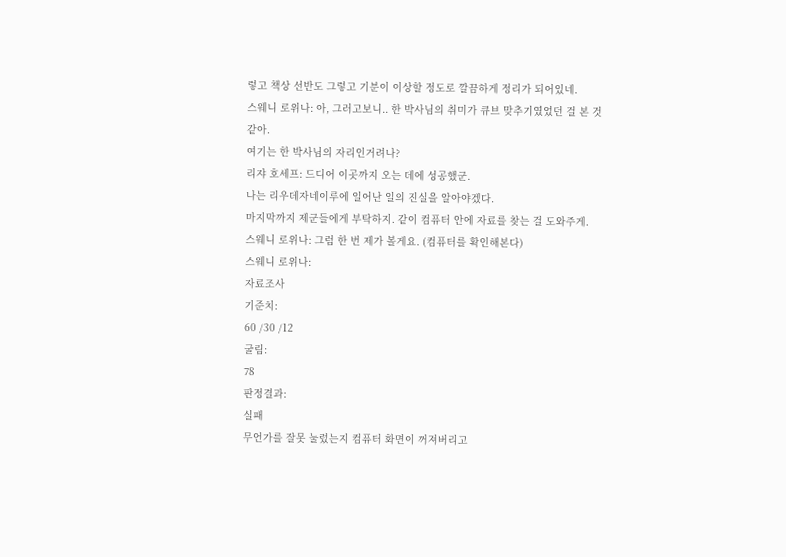렇고 책상 선반도 그렇고 기분이 이상할 정도로 깔끔하게 정리가 되어있네.
스웨니 로위나: 아, 그러고보니.. 한 박사님의 취미가 큐브 맞추기였었던 걸 본 것 같아.
여기는 한 박사님의 자리인거려나?
리쟈 호세프: 드디어 이곳까지 오는 데에 성공했군.
나는 리우데자네이루에 일어난 일의 진실을 알아야겠다.
마지막까지 제군들에게 부탁하지. 같이 컴퓨터 안에 자료를 찾는 걸 도와주게.
스웨니 로위나: 그럼 한 번 제가 볼게요. (컴퓨터를 확인해본다)
스웨니 로위나:
자료조사
기준치:
60 /30 /12
굴림:
78
판정결과:
실패
무언가를 잘못 눌렀는지 컴퓨터 화면이 꺼져버리고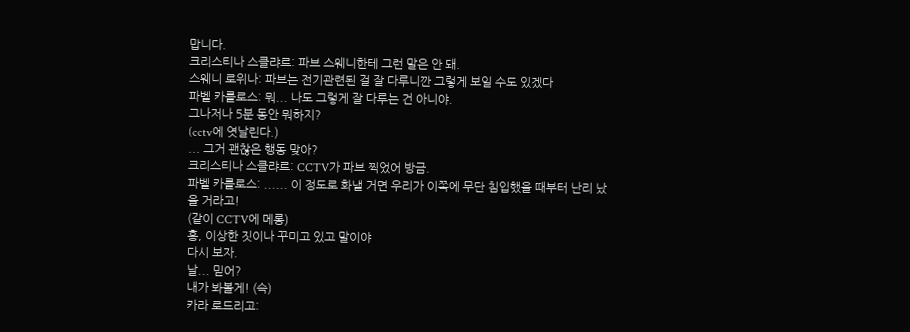맙니다.
크리스티나 스클랴르: 파브 스웨니한테 그런 말은 안 돼.
스웨니 로위나: 파브는 전기관련된 걸 잘 다루니깐 그렇게 보일 수도 있겠다
파벨 카를로스: 뭐... 나도 그렇게 잘 다루는 건 아니야.
그나저나 5분 동안 뭐하지?
(cctv에 엿날린다.)
... 그거 괜찮은 행동 맞아?
크리스티나 스클랴르: CCTV가 파브 찍었어 방금.
파벨 카를로스: ...... 이 정도로 화낼 거면 우리가 이쪽에 무단 침입했을 때부터 난리 났을 거라고!
(같이 CCTV에 메롱)
흥, 이상한 짓이나 꾸미고 있고 말이야
다시 보자.
날... 믿어?
내가 봐볼게! (슥)
카라 로드리고: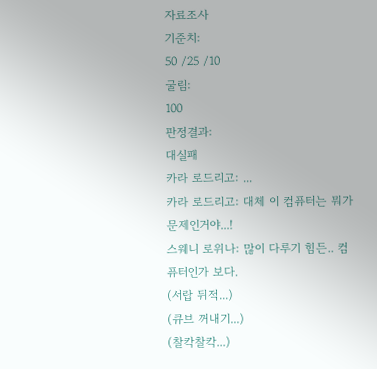자료조사
기준치:
50 /25 /10
굴림:
100
판정결과:
대실패
카라 로드리고: ...
카라 로드리고: 대체 이 컴퓨터는 뭐가 문제인거야...!
스웨니 로위나: 많이 다루기 힘든.. 컴퓨터인가 보다.
(서랍 뒤적...)
(큐브 꺼내기...)
(찰칵찰칵...)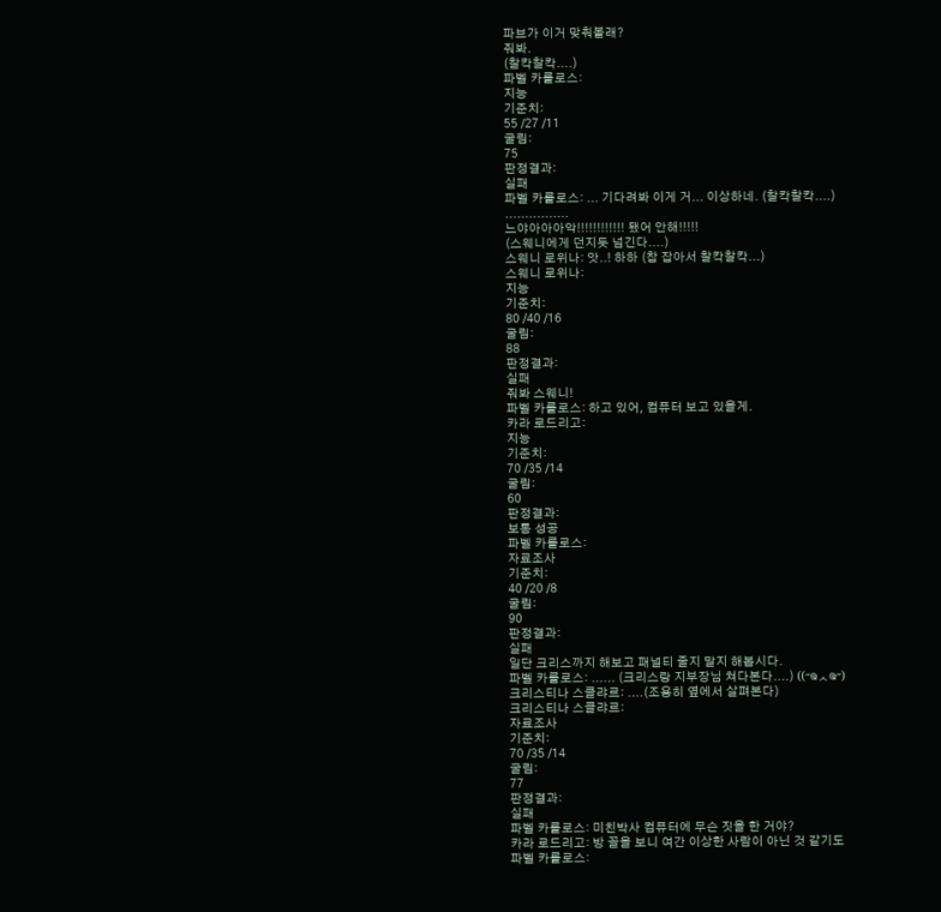파브가 이거 맞춰볼래?
줘봐.
(찰칵찰칵....)
파벨 카를로스:
지능
기준치:
55 /27 /11
굴림:
75
판정결과:
실패
파벨 카를로스: ... 기다려봐 이게 거... 이상하네. (찰칵찰칵....)
................
느야아아아악!!!!!!!!!!!! 됐어 안해!!!!!
(스웨니에게 던지듯 넘긴다....)
스웨니 로위나: 앗..! 하하 (찹 잡아서 찰칵찰칵...)
스웨니 로위나:
지능
기준치:
80 /40 /16
굴림:
88
판정결과:
실패
줘봐 스웨니!
파벨 카를로스: 하고 있어, 컴퓨터 보고 있을게.
카라 로드리고:
지능
기준치:
70 /35 /14
굴림:
60
판정결과:
보통 성공
파벨 카를로스:
자료조사
기준치:
40 /20 /8
굴림:
90
판정결과:
실패
일단 크리스까지 해보고 패널티 줄지 말지 해봅시다.
파벨 카를로스: ...... (크리스랑 지부장님 쳐다본다....) ((˶ҩᆺҩ˶)
크리스티나 스클랴르: ....(조용히 옆에서 살펴본다)
크리스티나 스클랴르:
자료조사
기준치:
70 /35 /14
굴림:
77
판정결과:
실패
파벨 카를로스: 미친박사 컴퓨터에 무슨 짓을 한 거야?
카라 로드리고: 방 꼴을 보니 여간 이상한 사람이 아닌 것 같기도
파벨 카를로스: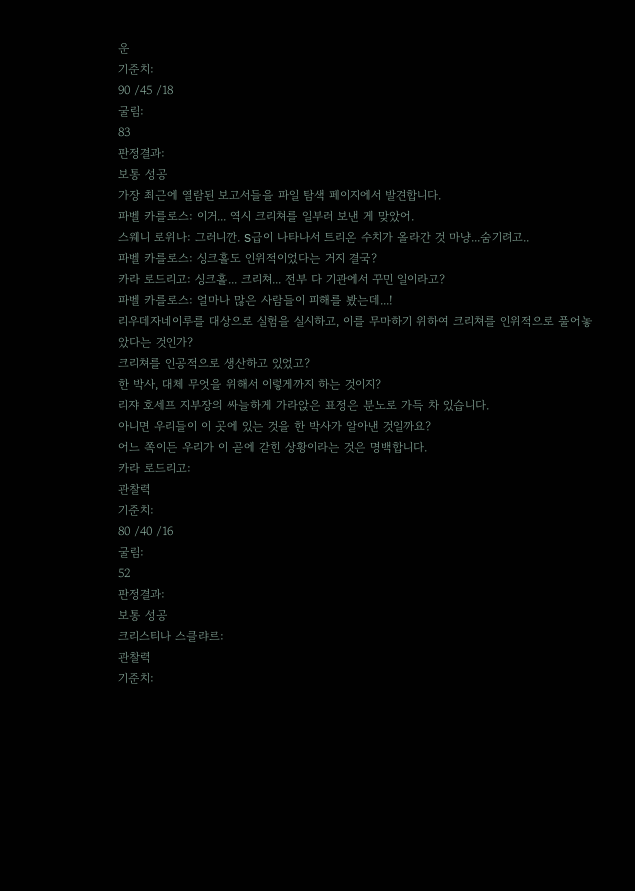운
기준치:
90 /45 /18
굴림:
83
판정결과:
보통 성공
가장 최근에 열람된 보고서들을 파일 탐색 페이지에서 발견합니다.
파벨 카를로스: 이거... 역시 크리쳐를 일부러 보낸 게 맞았어.
스웨니 로위나: 그러니깐. S급이 나타나서 트리온 수치가 올라간 것 마냥...숨기려고..
파벨 카를로스: 싱크홀도 인위적이었다는 거지 결국?
카라 로드리고: 싱크홀... 크리쳐... 전부 다 기관에서 꾸민 일이라고?
파벨 카를로스: 얼마나 많은 사람들이 피해를 봤는데...!
리우데자네이루를 대상으로 실험을 실시하고, 이를 무마하기 위하여 크리쳐를 인위적으로 풀어놓았다는 것인가?
크리쳐를 인공적으로 생산하고 있었고?
한 박사, 대체 무엇을 위해서 이렇게까지 하는 것이지?
리쟈 호세프 지부장의 싸늘하게 가라앉은 표정은 분노로 가득 차 있습니다.
아니면 우리들이 이 곳에 있는 것을 한 박사가 알아낸 것일까요?
어느 쪽이든 우리가 이 곧에 갇힌 상황이라는 것은 명백합니다.
카라 로드리고:
관찰력
기준치:
80 /40 /16
굴림:
52
판정결과:
보통 성공
크리스티나 스클랴르:
관찰력
기준치: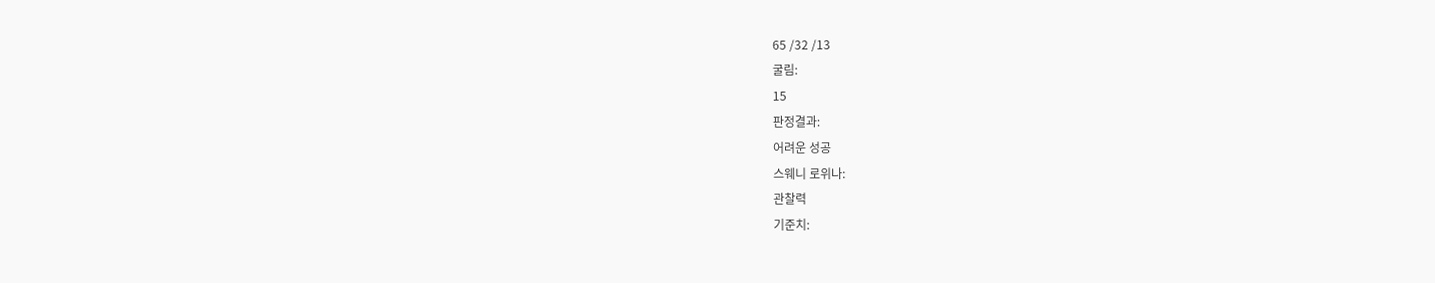65 /32 /13
굴림:
15
판정결과:
어려운 성공
스웨니 로위나:
관찰력
기준치: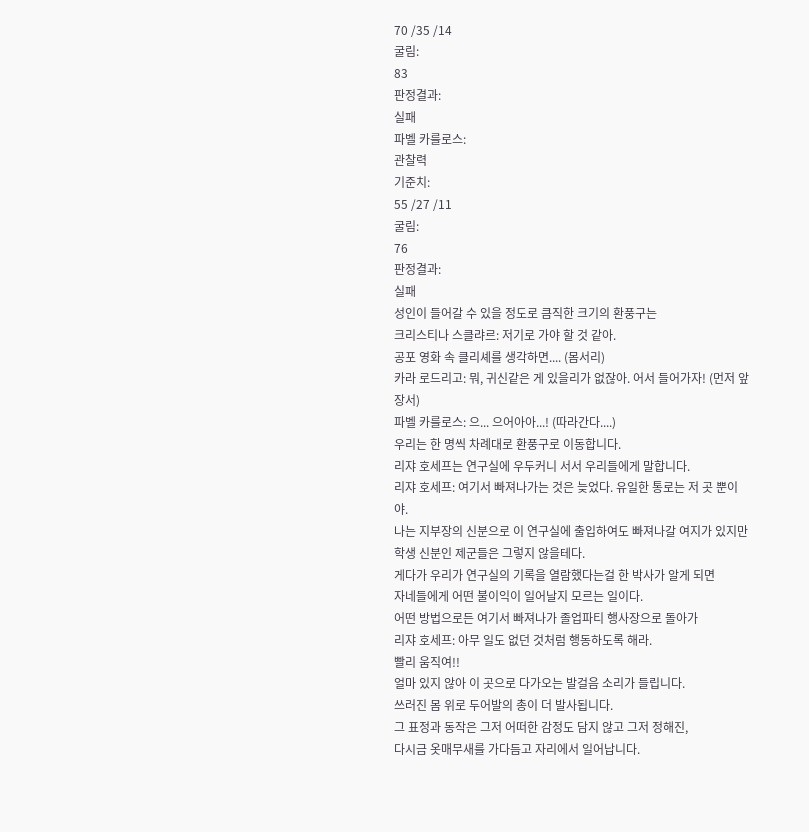70 /35 /14
굴림:
83
판정결과:
실패
파벨 카를로스:
관찰력
기준치:
55 /27 /11
굴림:
76
판정결과:
실패
성인이 들어갈 수 있을 정도로 큼직한 크기의 환풍구는
크리스티나 스클랴르: 저기로 가야 할 것 같아.
공포 영화 속 클리셰를 생각하면.... (몸서리)
카라 로드리고: 뭐, 귀신같은 게 있을리가 없잖아. 어서 들어가자! (먼저 앞장서)
파벨 카를로스: 으... 으어아아...! (따라간다....)
우리는 한 명씩 차례대로 환풍구로 이동합니다.
리쟈 호세프는 연구실에 우두커니 서서 우리들에게 말합니다.
리쟈 호세프: 여기서 빠져나가는 것은 늦었다. 유일한 통로는 저 곳 뿐이야.
나는 지부장의 신분으로 이 연구실에 출입하여도 빠져나갈 여지가 있지만
학생 신분인 제군들은 그렇지 않을테다.
게다가 우리가 연구실의 기록을 열람했다는걸 한 박사가 알게 되면
자네들에게 어떤 불이익이 일어날지 모르는 일이다.
어떤 방법으로든 여기서 빠져나가 졸업파티 행사장으로 돌아가
리쟈 호세프: 아무 일도 없던 것처럼 행동하도록 해라.
빨리 움직여!!
얼마 있지 않아 이 곳으로 다가오는 발걸음 소리가 들립니다.
쓰러진 몸 위로 두어발의 총이 더 발사됩니다.
그 표정과 동작은 그저 어떠한 감정도 담지 않고 그저 정해진,
다시금 옷매무새를 가다듬고 자리에서 일어납니다.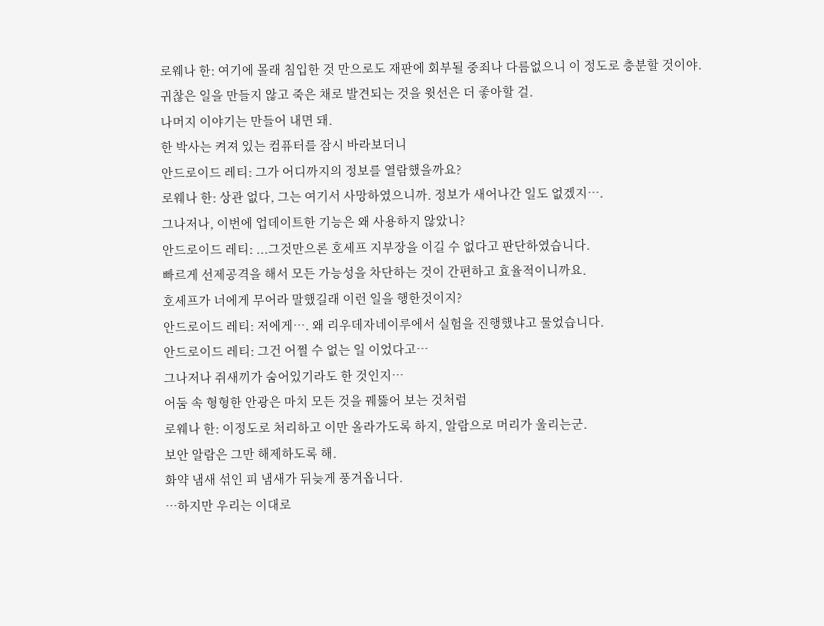로웨나 한: 여기에 몰래 침입한 것 만으로도 재판에 회부될 중죄나 다름없으니 이 정도로 충분할 것이야.
귀찮은 일을 만들지 않고 죽은 채로 발견되는 것을 윗선은 더 좋아할 걸.
나머지 이야기는 만들어 내면 돼.
한 박사는 켜져 있는 컴퓨터를 잠시 바라보더니
안드로이드 레티: 그가 어디까지의 정보를 열람했을까요?
로웨나 한: 상관 없다, 그는 여기서 사망하였으니까. 정보가 새어나간 일도 없겠지….
그나저나, 이번에 업데이트한 기능은 왜 사용하지 않았니?
안드로이드 레티: ...그것만으론 호세프 지부장을 이길 수 없다고 판단하였습니다.
빠르게 선제공격을 해서 모든 가능성을 차단하는 것이 간편하고 효율적이니까요.
호세프가 너에게 무어라 말했길래 이런 일을 행한것이지?
안드로이드 레티: 저에게…. 왜 리우데자네이루에서 실험을 진행했냐고 물었습니다.
안드로이드 레티: 그건 어쩔 수 없는 일 이었다고…
그나저나 쥐새끼가 숨어있기라도 한 것인지…
어둠 속 형형한 안광은 마치 모든 것을 꿰뚫어 보는 것처럼
로웨나 한: 이정도로 처리하고 이만 올라가도록 하지, 알람으로 머리가 울리는군.
보안 알람은 그만 해제하도록 해.
화약 냄새 섞인 피 냄새가 뒤늦게 풍겨옵니다.
…하지만 우리는 이대로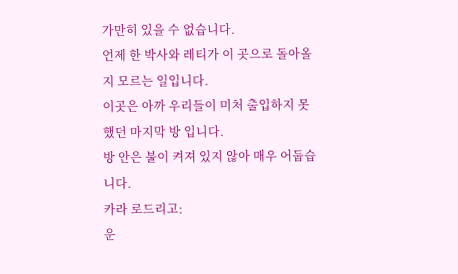가만히 있을 수 없습니다.
언제 한 박사와 레티가 이 곳으로 돌아올지 모르는 일입니다.
이곳은 아까 우리들이 미처 출입하지 못했던 마지막 방 입니다.
방 안은 불이 켜져 있지 않아 매우 어둡습니다.
카라 로드리고:
운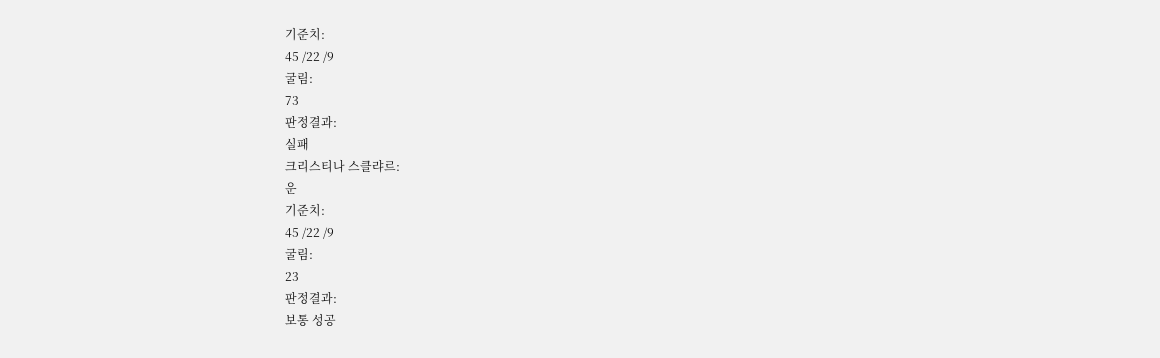기준치:
45 /22 /9
굴림:
73
판정결과:
실패
크리스티나 스클랴르:
운
기준치:
45 /22 /9
굴림:
23
판정결과:
보통 성공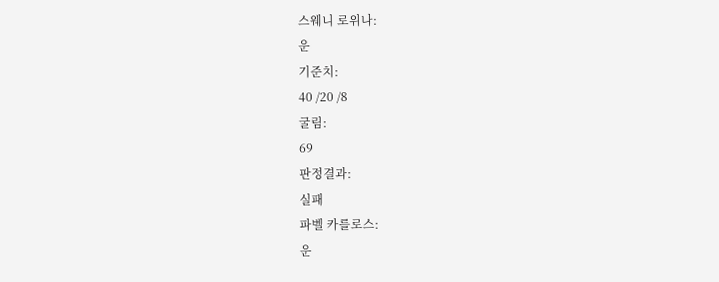스웨니 로위나:
운
기준치:
40 /20 /8
굴림:
69
판정결과:
실패
파벨 카를로스:
운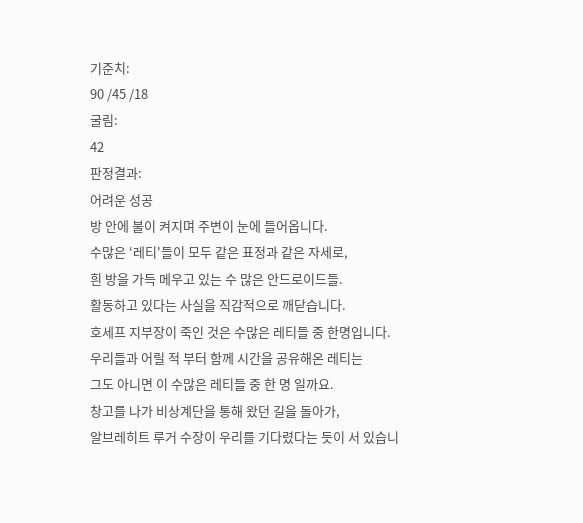기준치:
90 /45 /18
굴림:
42
판정결과:
어려운 성공
방 안에 불이 켜지며 주변이 눈에 들어옵니다.
수많은 ‘레티'들이 모두 같은 표정과 같은 자세로,
흰 방을 가득 메우고 있는 수 많은 안드로이드들.
활동하고 있다는 사실을 직감적으로 깨닫습니다.
호세프 지부장이 죽인 것은 수많은 레티들 중 한명입니다.
우리들과 어릴 적 부터 함께 시간을 공유해온 레티는
그도 아니면 이 수많은 레티들 중 한 명 일까요.
창고를 나가 비상계단을 통해 왔던 길을 돌아가,
알브레히트 루거 수장이 우리를 기다렸다는 듯이 서 있습니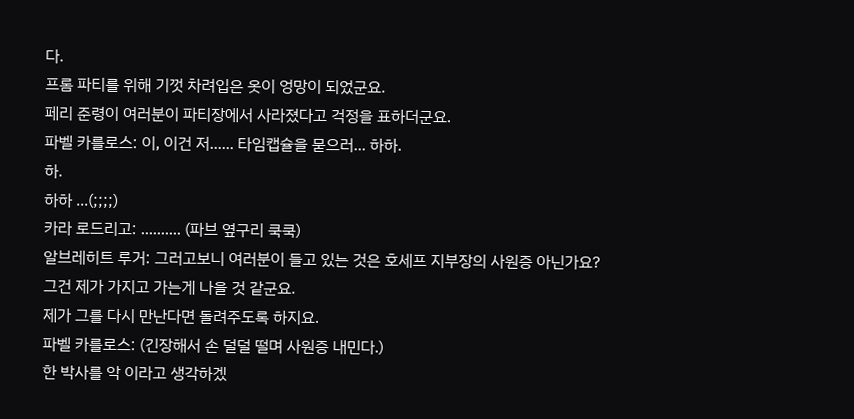다.
프롬 파티를 위해 기껏 차려입은 옷이 엉망이 되었군요.
페리 준령이 여러분이 파티장에서 사라졌다고 걱정을 표하더군요.
파벨 카를로스: 이, 이건 저...... 타임캡슐을 묻으러... 하하.
하.
하하 ...(;;;;)
카라 로드리고: .......... (파브 옆구리 쿡쿡)
알브레히트 루거: 그러고보니 여러분이 들고 있는 것은 호세프 지부장의 사원증 아닌가요?
그건 제가 가지고 가는게 나을 것 같군요.
제가 그를 다시 만난다면 돌려주도록 하지요.
파벨 카를로스: (긴장해서 손 덜덜 떨며 사원증 내민다.)
한 박사를 악 이라고 생각하겠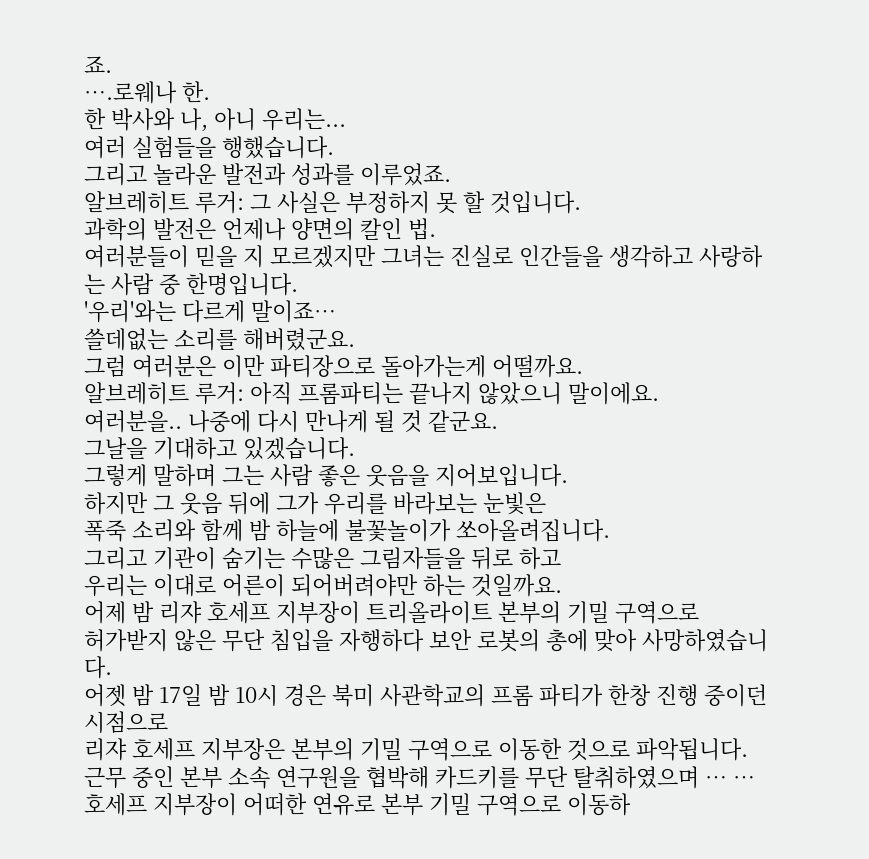죠.
….로웨나 한.
한 박사와 나, 아니 우리는...
여러 실험들을 행했습니다.
그리고 놀라운 발전과 성과를 이루었죠.
알브레히트 루거: 그 사실은 부정하지 못 할 것입니다.
과학의 발전은 언제나 양면의 칼인 법.
여러분들이 믿을 지 모르겠지만 그녀는 진실로 인간들을 생각하고 사랑하는 사람 중 한명입니다.
'우리'와는 다르게 말이죠…
쓸데없는 소리를 해버렸군요.
그럼 여러분은 이만 파티장으로 돌아가는게 어떨까요.
알브레히트 루거: 아직 프롬파티는 끝나지 않았으니 말이에요.
여러분을.. 나중에 다시 만나게 될 것 같군요.
그날을 기대하고 있겠습니다.
그렇게 말하며 그는 사람 좋은 웃음을 지어보입니다.
하지만 그 웃음 뒤에 그가 우리를 바라보는 눈빛은
폭죽 소리와 함께 밤 하늘에 불꽃놀이가 쏘아올려집니다.
그리고 기관이 숨기는 수많은 그림자들을 뒤로 하고
우리는 이대로 어른이 되어버려야만 하는 것일까요.
어제 밤 리쟈 호세프 지부장이 트리올라이트 본부의 기밀 구역으로
허가받지 않은 무단 침입을 자행하다 보안 로봇의 총에 맞아 사망하였습니다.
어젯 밤 17일 밤 10시 경은 북미 사관학교의 프롬 파티가 한창 진행 중이던 시점으로
리쟈 호세프 지부장은 본부의 기밀 구역으로 이동한 것으로 파악됩니다.
근무 중인 본부 소속 연구원을 협박해 카드키를 무단 탈취하였으며 … …
호세프 지부장이 어떠한 연유로 본부 기밀 구역으로 이동하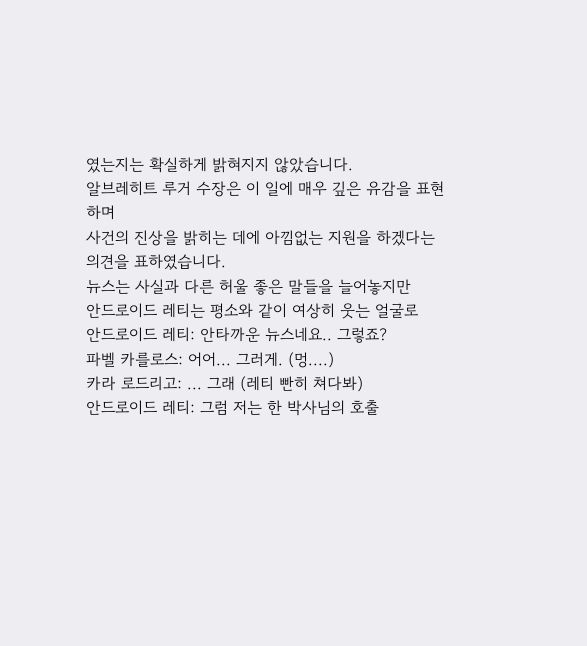였는지는 확실하게 밝혀지지 않았습니다.
알브레히트 루거 수장은 이 일에 매우 깊은 유감을 표현하며
사건의 진상을 밝히는 데에 아낌없는 지원을 하겠다는 의견을 표하였습니다.
뉴스는 사실과 다른 허울 좋은 말들을 늘어놓지만
안드로이드 레티는 평소와 같이 여상히 웃는 얼굴로
안드로이드 레티: 안타까운 뉴스네요.. 그렇죠?
파벨 카를로스: 어어... 그러게. (멍....)
카라 로드리고: ... 그래 (레티 빤히 쳐다봐)
안드로이드 레티: 그럼 저는 한 박사님의 호출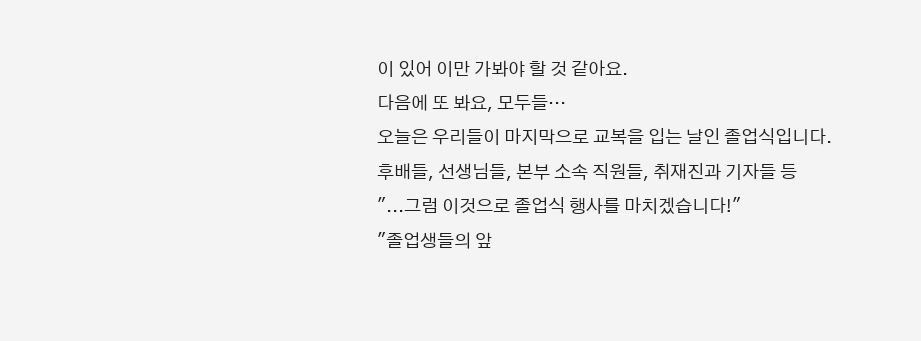이 있어 이만 가봐야 할 것 같아요.
다음에 또 봐요, 모두들…
오늘은 우리들이 마지막으로 교복을 입는 날인 졸업식입니다.
후배들, 선생님들, 본부 소속 직원들, 취재진과 기자들 등
"...그럼 이것으로 졸업식 행사를 마치겠습니다!"
"졸업생들의 앞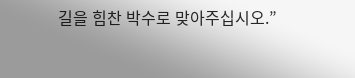길을 힘찬 박수로 맞아주십시오.”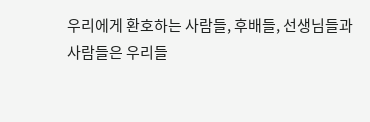우리에게 환호하는 사람들, 후배들, 선생님들과
사람들은 우리들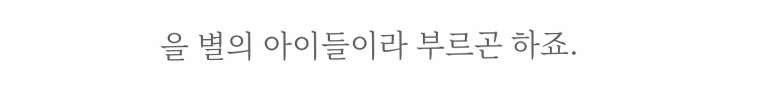을 별의 아이들이라 부르곤 하죠.